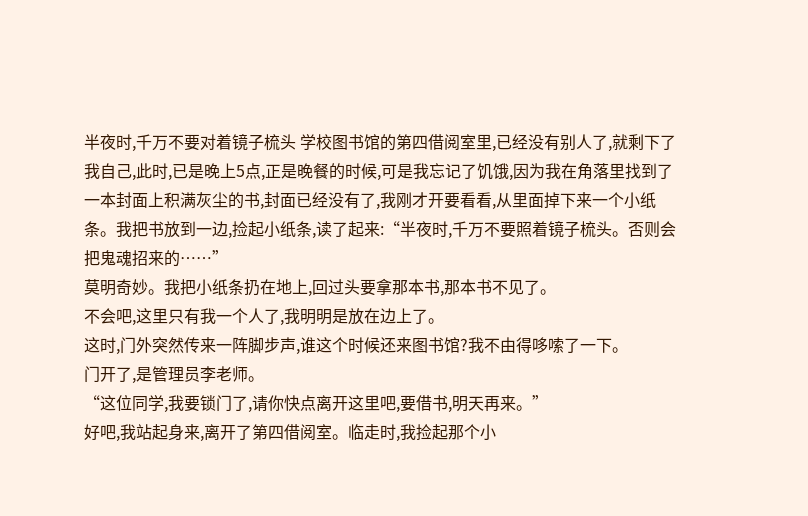半夜时,千万不要对着镜子梳头 学校图书馆的第四借阅室里,已经没有别人了,就剩下了我自己,此时,已是晚上5点,正是晚餐的时候,可是我忘记了饥饿,因为我在角落里找到了一本封面上积满灰尘的书,封面已经没有了,我刚才开要看看,从里面掉下来一个小纸条。我把书放到一边,捡起小纸条,读了起来:“半夜时,千万不要照着镜子梳头。否则会把鬼魂招来的……”
莫明奇妙。我把小纸条扔在地上,回过头要拿那本书,那本书不见了。
不会吧,这里只有我一个人了,我明明是放在边上了。
这时,门外突然传来一阵脚步声,谁这个时候还来图书馆?我不由得哆嗦了一下。
门开了,是管理员李老师。
“这位同学,我要锁门了,请你快点离开这里吧,要借书,明天再来。”
好吧,我站起身来,离开了第四借阅室。临走时,我捡起那个小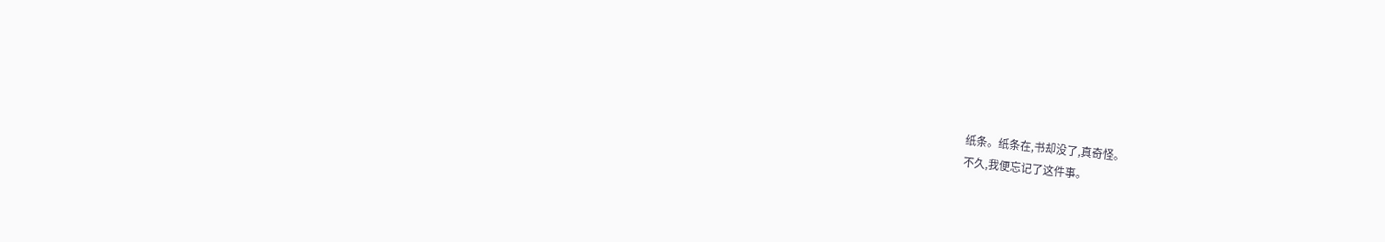纸条。纸条在,书却没了,真奇怪。
不久,我便忘记了这件事。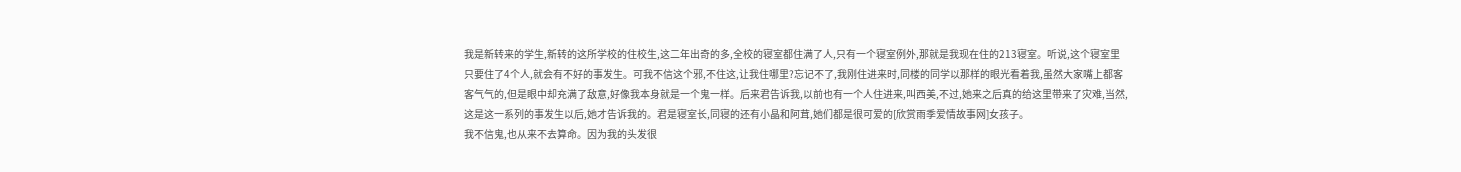我是新转来的学生,新转的这所学校的住校生,这二年出奇的多,全校的寝室都住满了人,只有一个寝室例外,那就是我现在住的213寝室。听说,这个寝室里只要住了4个人,就会有不好的事发生。可我不信这个邪,不住这,让我住哪里?忘记不了,我刚住进来时,同楼的同学以那样的眼光看着我,虽然大家嘴上都客客气气的,但是眼中却充满了敌意,好像我本身就是一个鬼一样。后来君告诉我,以前也有一个人住进来,叫西美,不过,她来之后真的给这里带来了灾难,当然,这是这一系列的事发生以后,她才告诉我的。君是寝室长,同寝的还有小晶和阿茸,她们都是很可爱的[欣赏雨季爱情故事网]女孩子。
我不信鬼,也从来不去算命。因为我的头发很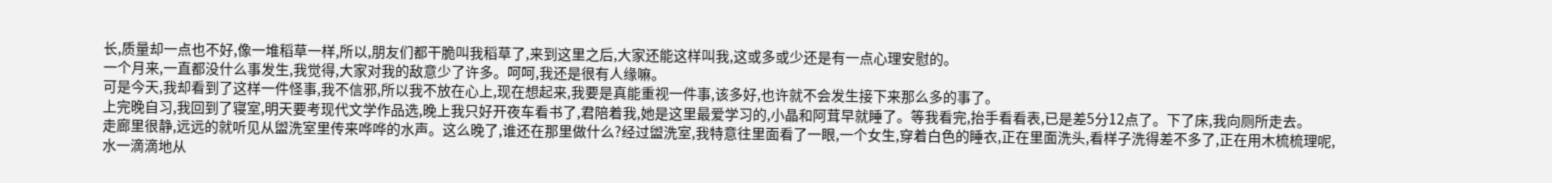长,质量却一点也不好,像一堆稻草一样,所以,朋友们都干脆叫我稻草了,来到这里之后,大家还能这样叫我,这或多或少还是有一点心理安慰的。
一个月来,一直都没什么事发生,我觉得,大家对我的敌意少了许多。呵呵,我还是很有人缘嘛。
可是今天,我却看到了这样一件怪事,我不信邪,所以我不放在心上,现在想起来,我要是真能重视一件事,该多好,也许就不会发生接下来那么多的事了。
上完晚自习,我回到了寝室,明天要考现代文学作品选,晚上我只好开夜车看书了,君陪着我,她是这里最爱学习的,小晶和阿茸早就睡了。等我看完,抬手看看表,已是差5分12点了。下了床,我向厕所走去。
走廊里很静,远远的就听见从盥洗室里传来哗哗的水声。这么晚了,谁还在那里做什么?经过盥洗室,我特意往里面看了一眼,一个女生,穿着白色的睡衣,正在里面洗头,看样子洗得差不多了,正在用木梳梳理呢,水一滴滴地从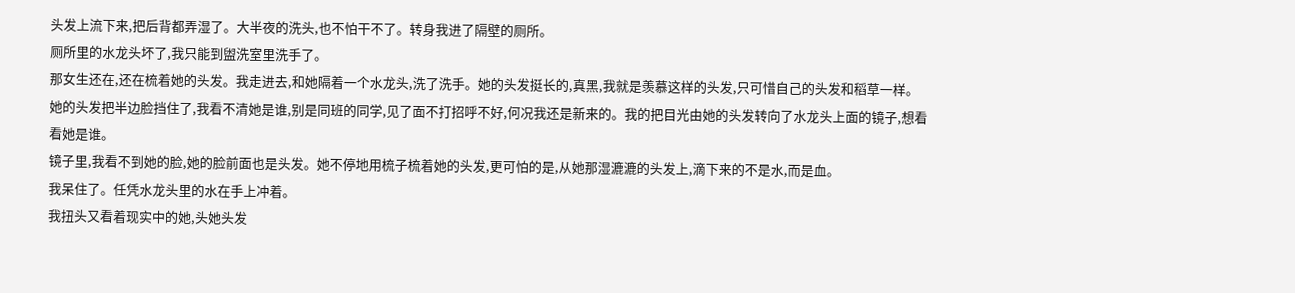头发上流下来,把后背都弄湿了。大半夜的洗头,也不怕干不了。转身我进了隔壁的厕所。
厕所里的水龙头坏了,我只能到盥洗室里洗手了。
那女生还在,还在梳着她的头发。我走进去,和她隔着一个水龙头,洗了洗手。她的头发挺长的,真黑,我就是羡慕这样的头发,只可惜自己的头发和稻草一样。
她的头发把半边脸挡住了,我看不清她是谁,别是同班的同学,见了面不打招呼不好,何况我还是新来的。我的把目光由她的头发转向了水龙头上面的镜子,想看看她是谁。
镜子里,我看不到她的脸,她的脸前面也是头发。她不停地用梳子梳着她的头发,更可怕的是,从她那湿漉漉的头发上,滴下来的不是水,而是血。
我呆住了。任凭水龙头里的水在手上冲着。
我扭头又看着现实中的她,头她头发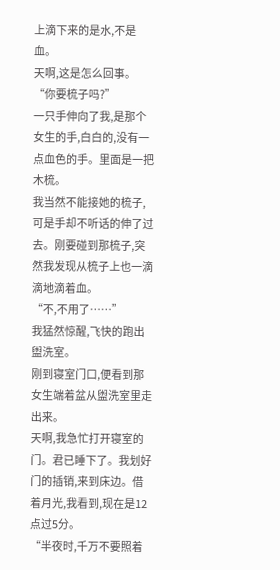上滴下来的是水,不是血。
天啊,这是怎么回事。
“你要梳子吗?”
一只手伸向了我,是那个女生的手,白白的,没有一点血色的手。里面是一把木梳。
我当然不能接她的梳子,可是手却不听话的伸了过去。刚要碰到那梳子,突然我发现从梳子上也一滴滴地滴着血。
“不,不用了……”
我猛然惊醒,飞快的跑出盥洗室。
刚到寝室门口,便看到那女生端着盆从盥洗室里走出来。
天啊,我急忙打开寝室的门。君已睡下了。我划好门的插销,来到床边。借着月光,我看到,现在是12点过5分。
“半夜时,千万不要照着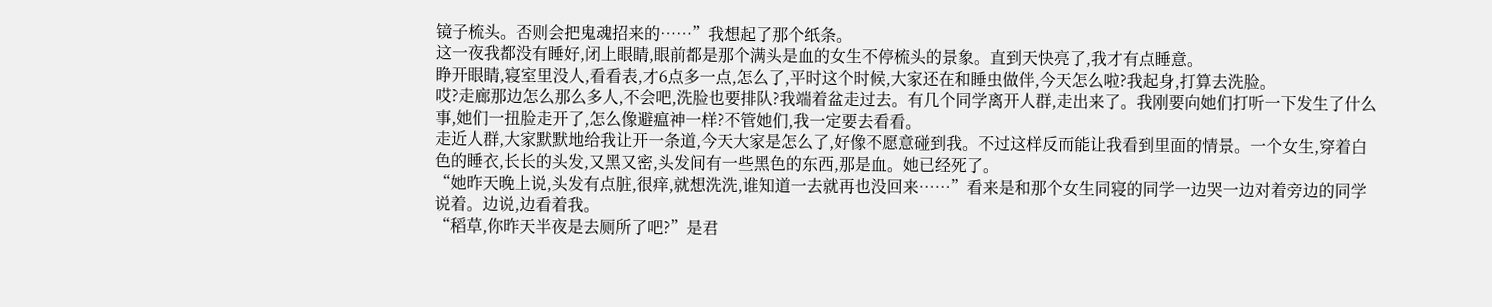镜子梳头。否则会把鬼魂招来的……”我想起了那个纸条。
这一夜我都没有睡好,闭上眼睛,眼前都是那个满头是血的女生不停梳头的景象。直到天快亮了,我才有点睡意。
睁开眼睛,寝室里没人,看看表,才6点多一点,怎么了,平时这个时候,大家还在和睡虫做伴,今天怎么啦?我起身,打算去洗脸。
哎?走廊那边怎么那么多人,不会吧,洗脸也要排队?我端着盆走过去。有几个同学离开人群,走出来了。我刚要向她们打听一下发生了什么事,她们一扭脸走开了,怎么像避瘟神一样?不管她们,我一定要去看看。
走近人群,大家默默地给我让开一条道,今天大家是怎么了,好像不愿意碰到我。不过这样反而能让我看到里面的情景。一个女生,穿着白色的睡衣,长长的头发,又黑又密,头发间有一些黑色的东西,那是血。她已经死了。
“她昨天晚上说,头发有点脏,很痒,就想洗洗,谁知道一去就再也没回来……”看来是和那个女生同寝的同学一边哭一边对着旁边的同学说着。边说,边看着我。
“稻草,你昨天半夜是去厕所了吧?”是君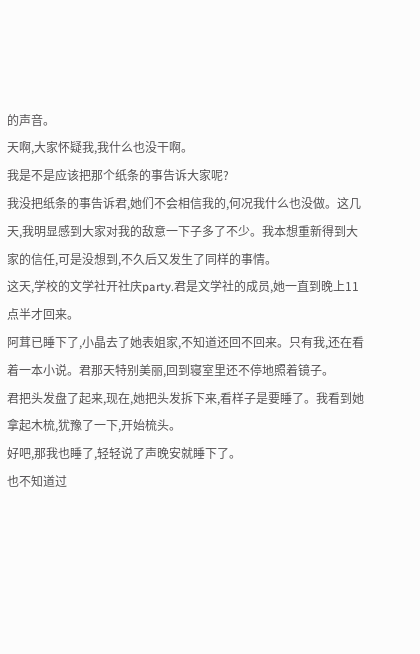的声音。
天啊,大家怀疑我,我什么也没干啊。
我是不是应该把那个纸条的事告诉大家呢?
我没把纸条的事告诉君,她们不会相信我的,何况我什么也没做。这几天,我明显感到大家对我的敌意一下子多了不少。我本想重新得到大家的信任,可是没想到,不久后又发生了同样的事情。
这天,学校的文学社开社庆party.君是文学社的成员,她一直到晚上11点半才回来。
阿茸已睡下了,小晶去了她表姐家,不知道还回不回来。只有我,还在看着一本小说。君那天特别美丽,回到寝室里还不停地照着镜子。
君把头发盘了起来,现在,她把头发拆下来,看样子是要睡了。我看到她拿起木梳,犹豫了一下,开始梳头。
好吧,那我也睡了,轻轻说了声晚安就睡下了。
也不知道过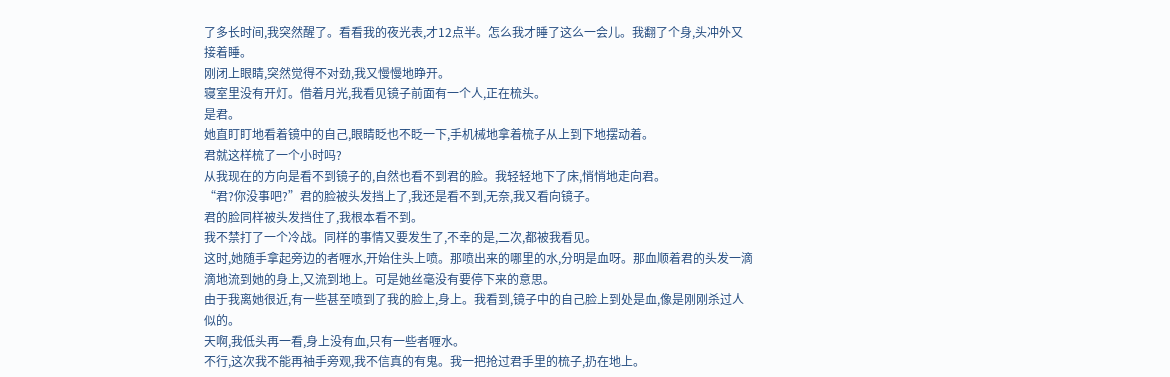了多长时间,我突然醒了。看看我的夜光表,才12点半。怎么我才睡了这么一会儿。我翻了个身,头冲外又接着睡。
刚闭上眼睛,突然觉得不对劲,我又慢慢地睁开。
寝室里没有开灯。借着月光,我看见镜子前面有一个人,正在梳头。
是君。
她直盯盯地看着镜中的自己,眼睛眨也不眨一下,手机械地拿着梳子从上到下地摆动着。
君就这样梳了一个小时吗?
从我现在的方向是看不到镜子的,自然也看不到君的脸。我轻轻地下了床,悄悄地走向君。
“君?你没事吧?”君的脸被头发挡上了,我还是看不到,无奈,我又看向镜子。
君的脸同样被头发挡住了,我根本看不到。
我不禁打了一个冷战。同样的事情又要发生了,不幸的是,二次,都被我看见。
这时,她随手拿起旁边的者喱水,开始住头上喷。那喷出来的哪里的水,分明是血呀。那血顺着君的头发一滴滴地流到她的身上,又流到地上。可是她丝毫没有要停下来的意思。
由于我离她很近,有一些甚至喷到了我的脸上,身上。我看到,镜子中的自己脸上到处是血,像是刚刚杀过人似的。
天啊,我低头再一看,身上没有血,只有一些者喱水。
不行,这次我不能再袖手旁观,我不信真的有鬼。我一把抢过君手里的梳子,扔在地上。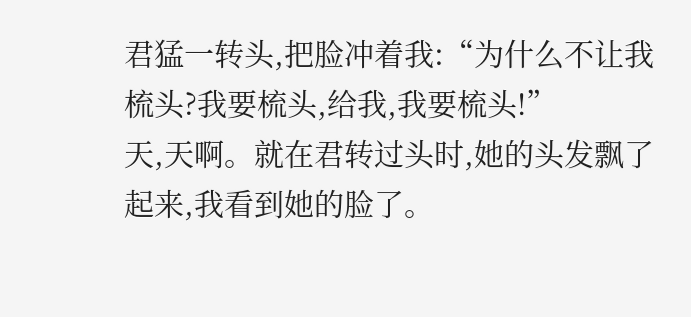君猛一转头,把脸冲着我:“为什么不让我梳头?我要梳头,给我,我要梳头!”
天,天啊。就在君转过头时,她的头发飘了起来,我看到她的脸了。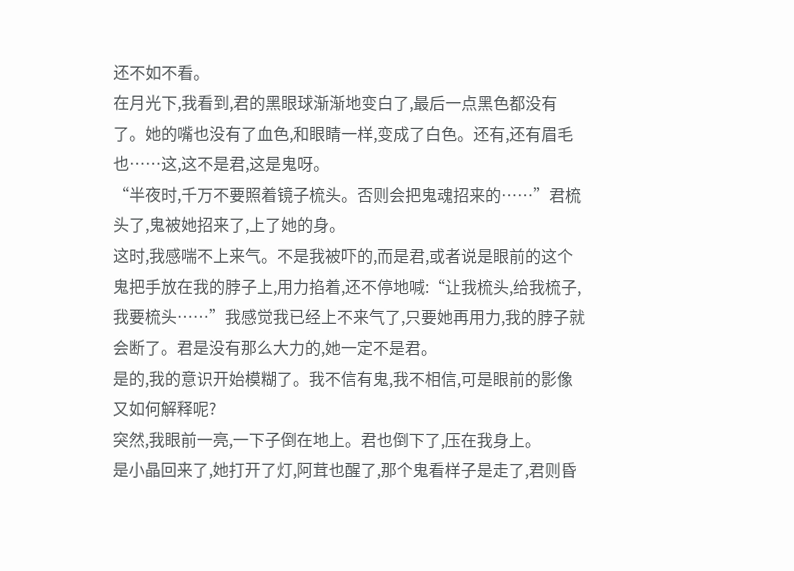还不如不看。
在月光下,我看到,君的黑眼球渐渐地变白了,最后一点黑色都没有了。她的嘴也没有了血色,和眼睛一样,变成了白色。还有,还有眉毛也……这,这不是君,这是鬼呀。
“半夜时,千万不要照着镜子梳头。否则会把鬼魂招来的……”君梳头了,鬼被她招来了,上了她的身。
这时,我感喘不上来气。不是我被吓的,而是君,或者说是眼前的这个鬼把手放在我的脖子上,用力掐着,还不停地喊:“让我梳头,给我梳子,我要梳头……”我感觉我已经上不来气了,只要她再用力,我的脖子就会断了。君是没有那么大力的,她一定不是君。
是的,我的意识开始模糊了。我不信有鬼,我不相信,可是眼前的影像又如何解释呢?
突然,我眼前一亮,一下子倒在地上。君也倒下了,压在我身上。
是小晶回来了,她打开了灯,阿茸也醒了,那个鬼看样子是走了,君则昏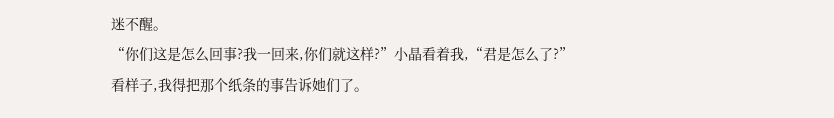迷不醒。
“你们这是怎么回事?我一回来,你们就这样?”小晶看着我,“君是怎么了?”
看样子,我得把那个纸条的事告诉她们了。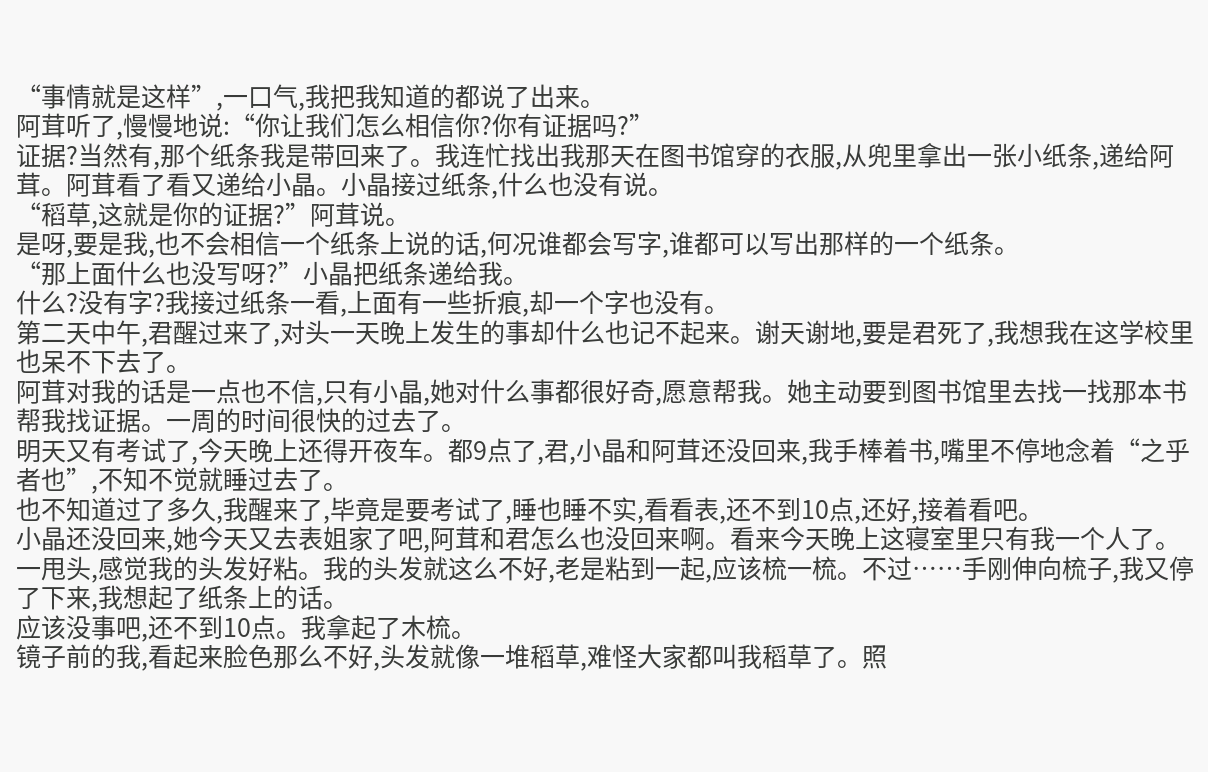“事情就是这样”,一口气,我把我知道的都说了出来。
阿茸听了,慢慢地说:“你让我们怎么相信你?你有证据吗?”
证据?当然有,那个纸条我是带回来了。我连忙找出我那天在图书馆穿的衣服,从兜里拿出一张小纸条,递给阿茸。阿茸看了看又递给小晶。小晶接过纸条,什么也没有说。
“稻草,这就是你的证据?”阿茸说。
是呀,要是我,也不会相信一个纸条上说的话,何况谁都会写字,谁都可以写出那样的一个纸条。
“那上面什么也没写呀?”小晶把纸条递给我。
什么?没有字?我接过纸条一看,上面有一些折痕,却一个字也没有。
第二天中午,君醒过来了,对头一天晚上发生的事却什么也记不起来。谢天谢地,要是君死了,我想我在这学校里也呆不下去了。
阿茸对我的话是一点也不信,只有小晶,她对什么事都很好奇,愿意帮我。她主动要到图书馆里去找一找那本书帮我找证据。一周的时间很快的过去了。
明天又有考试了,今天晚上还得开夜车。都9点了,君,小晶和阿茸还没回来,我手棒着书,嘴里不停地念着“之乎者也”,不知不觉就睡过去了。
也不知道过了多久,我醒来了,毕竟是要考试了,睡也睡不实,看看表,还不到10点,还好,接着看吧。
小晶还没回来,她今天又去表姐家了吧,阿茸和君怎么也没回来啊。看来今天晚上这寝室里只有我一个人了。
一甩头,感觉我的头发好粘。我的头发就这么不好,老是粘到一起,应该梳一梳。不过……手刚伸向梳子,我又停了下来,我想起了纸条上的话。
应该没事吧,还不到10点。我拿起了木梳。
镜子前的我,看起来脸色那么不好,头发就像一堆稻草,难怪大家都叫我稻草了。照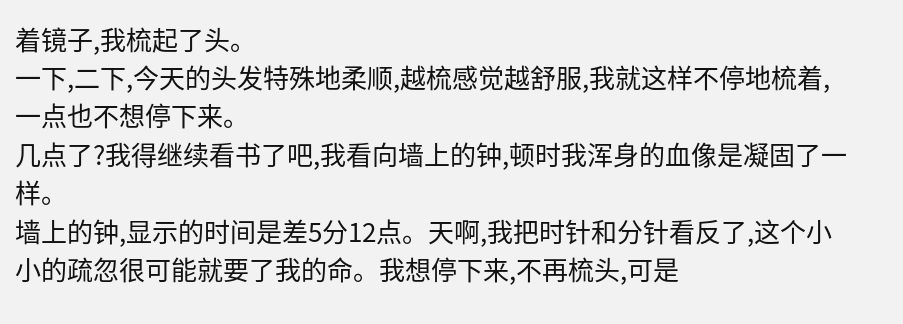着镜子,我梳起了头。
一下,二下,今天的头发特殊地柔顺,越梳感觉越舒服,我就这样不停地梳着,一点也不想停下来。
几点了?我得继续看书了吧,我看向墙上的钟,顿时我浑身的血像是凝固了一样。
墙上的钟,显示的时间是差5分12点。天啊,我把时针和分针看反了,这个小小的疏忽很可能就要了我的命。我想停下来,不再梳头,可是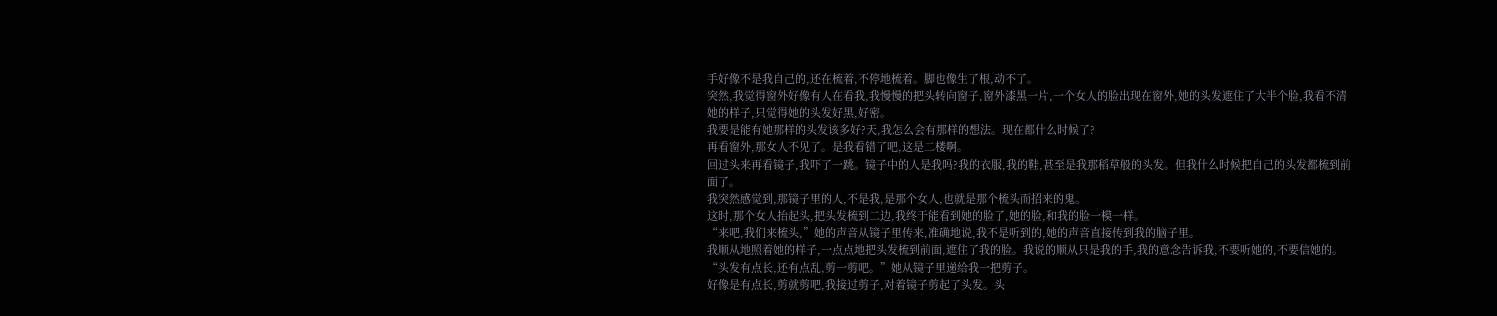手好像不是我自己的,还在梳着,不停地梳着。脚也像生了根,动不了。
突然,我觉得窗外好像有人在看我,我慢慢的把头转向窗子,窗外漆黑一片,一个女人的脸出现在窗外,她的头发遮住了大半个脸,我看不清她的样子,只觉得她的头发好黑,好密。
我要是能有她那样的头发该多好?天,我怎么会有那样的想法。现在都什么时候了?
再看窗外,那女人不见了。是我看错了吧,这是二楼啊。
回过头来再看镜子,我吓了一跳。镜子中的人是我吗?我的衣服,我的鞋,甚至是我那稻草般的头发。但我什么时候把自己的头发都梳到前面了。
我突然感觉到,那镜子里的人,不是我,是那个女人,也就是那个梳头而招来的鬼。
这时,那个女人抬起头,把头发梳到二边,我终于能看到她的脸了,她的脸,和我的脸一模一样。
“来吧,我们来梳头,”她的声音从镜子里传来,准确地说,我不是听到的,她的声音直接传到我的脑子里。
我顺从地照着她的样子,一点点地把头发梳到前面,遮住了我的脸。我说的顺从只是我的手,我的意念告诉我,不要听她的,不要信她的。
“头发有点长,还有点乱,剪一剪吧。”她从镜子里递给我一把剪子。
好像是有点长,剪就剪吧,我接过剪子,对着镜子剪起了头发。头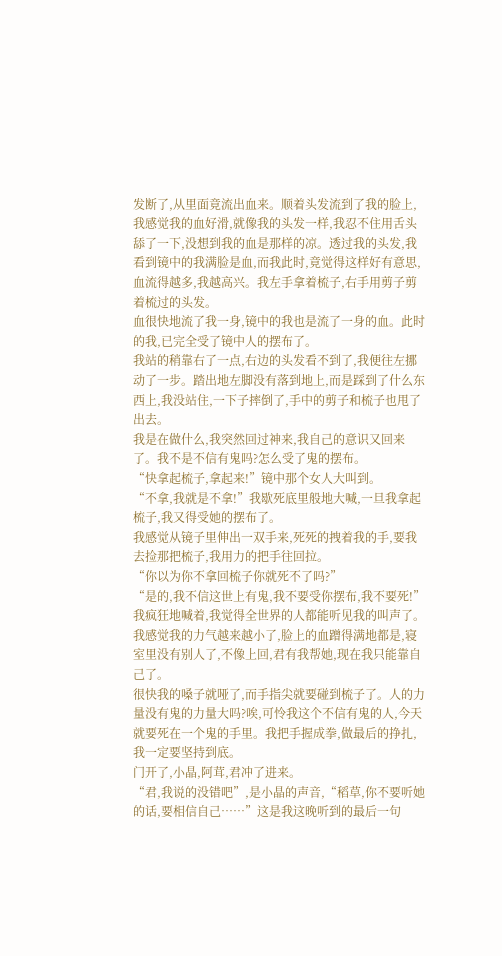发断了,从里面竟流出血来。顺着头发流到了我的脸上,我感觉我的血好滑,就像我的头发一样,我忍不住用舌头舔了一下,没想到我的血是那样的凉。透过我的头发,我看到镜中的我满脸是血,而我此时,竟觉得这样好有意思,血流得越多,我越高兴。我左手拿着梳子,右手用剪子剪着梳过的头发。
血很快地流了我一身,镜中的我也是流了一身的血。此时的我,已完全受了镜中人的摆布了。
我站的稍靠右了一点,右边的头发看不到了,我便往左挪动了一步。踏出地左脚没有落到地上,而是踩到了什么东西上,我没站住,一下子摔倒了,手中的剪子和梳子也甩了出去。
我是在做什么,我突然回过神来,我自己的意识又回来了。我不是不信有鬼吗?怎么受了鬼的摆布。
“快拿起梳子,拿起来!”镜中那个女人大叫到。
“不拿,我就是不拿!”我歇死底里般地大喊,一旦我拿起梳子,我又得受她的摆布了。
我感觉从镜子里伸出一双手来,死死的拽着我的手,要我去捡那把梳子,我用力的把手往回拉。
“你以为你不拿回梳子你就死不了吗?”
“是的,我不信这世上有鬼,我不要受你摆布,我不要死!”我疯狂地喊着,我觉得全世界的人都能听见我的叫声了。
我感觉我的力气越来越小了,脸上的血蹭得满地都是,寝室里没有别人了,不像上回,君有我帮她,现在我只能靠自己了。
很快我的嗓子就哑了,而手指尖就要碰到梳子了。人的力量没有鬼的力量大吗?唉,可怜我这个不信有鬼的人,今天就要死在一个鬼的手里。我把手握成拳,做最后的挣扎,我一定要坚持到底。
门开了,小晶,阿茸,君冲了进来。
“君,我说的没错吧”,是小晶的声音,“稻草,你不要听她的话,要相信自己……”这是我这晚听到的最后一句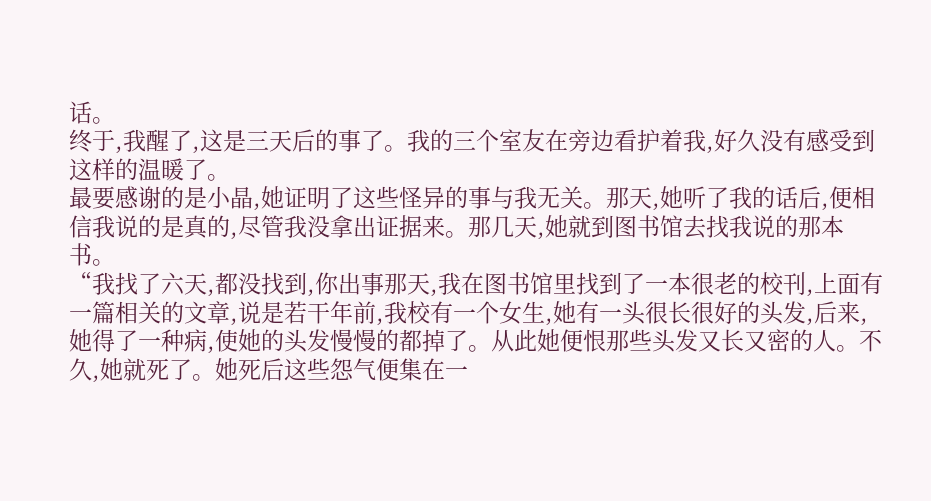话。
终于,我醒了,这是三天后的事了。我的三个室友在旁边看护着我,好久没有感受到这样的温暖了。
最要感谢的是小晶,她证明了这些怪异的事与我无关。那天,她听了我的话后,便相信我说的是真的,尽管我没拿出证据来。那几天,她就到图书馆去找我说的那本书。
“我找了六天,都没找到,你出事那天,我在图书馆里找到了一本很老的校刊,上面有一篇相关的文章,说是若干年前,我校有一个女生,她有一头很长很好的头发,后来,她得了一种病,使她的头发慢慢的都掉了。从此她便恨那些头发又长又密的人。不久,她就死了。她死后这些怨气便集在一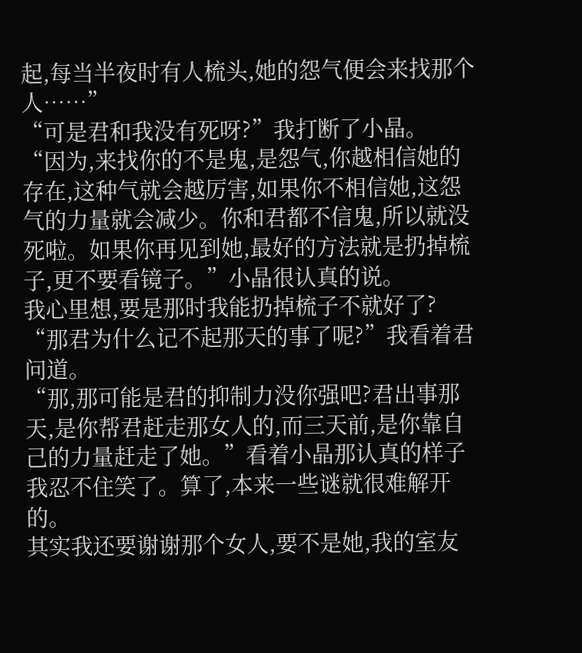起,每当半夜时有人梳头,她的怨气便会来找那个人……”
“可是君和我没有死呀?”我打断了小晶。
“因为,来找你的不是鬼,是怨气,你越相信她的存在,这种气就会越厉害,如果你不相信她,这怨气的力量就会减少。你和君都不信鬼,所以就没死啦。如果你再见到她,最好的方法就是扔掉梳子,更不要看镜子。”小晶很认真的说。
我心里想,要是那时我能扔掉梳子不就好了?
“那君为什么记不起那天的事了呢?”我看着君问道。
“那,那可能是君的抑制力没你强吧?君出事那天,是你帮君赶走那女人的,而三天前,是你靠自己的力量赶走了她。”看着小晶那认真的样子我忍不住笑了。算了,本来一些谜就很难解开的。
其实我还要谢谢那个女人,要不是她,我的室友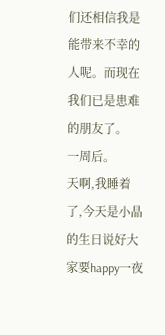们还相信我是能带来不幸的人呢。而现在我们已是患难的朋友了。
一周后。
天啊,我睡着了,今天是小晶的生日说好大家要happy一夜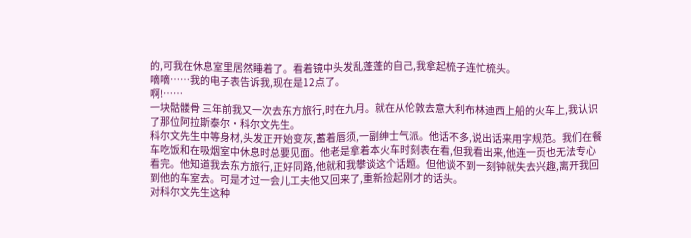的,可我在休息室里居然睡着了。看着镜中头发乱蓬蓬的自己,我拿起梳子连忙梳头。
嘀嘀……我的电子表告诉我,现在是12点了。
啊!……
一块骷髅骨 三年前我又一次去东方旅行,时在九月。就在从伦敦去意大利布林迪西上船的火车上,我认识了那位阿拉斯泰尔·科尔文先生。
科尔文先生中等身材,头发正开始变灰,蓄着唇须,一副绅士气派。他话不多,说出话来用字规范。我们在餐车吃饭和在吸烟室中休息时总要见面。他老是拿着本火车时刻表在看,但我看出来,他连一页也无法专心看完。他知道我去东方旅行,正好同路,他就和我攀谈这个话题。但他谈不到一刻钟就失去兴趣,离开我回到他的车室去。可是才过一会儿工夫他又回来了,重新捡起刚才的话头。
对科尔文先生这种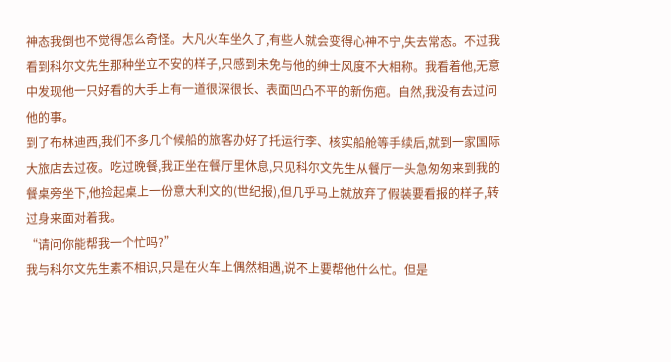神态我倒也不觉得怎么奇怪。大凡火车坐久了,有些人就会变得心神不宁,失去常态。不过我看到科尔文先生那种坐立不安的样子,只感到未免与他的绅士风度不大相称。我看着他,无意中发现他一只好看的大手上有一道很深很长、表面凹凸不平的新伤疤。自然,我没有去过问他的事。
到了布林迪西,我们不多几个候船的旅客办好了托运行李、核实船舱等手续后,就到一家国际大旅店去过夜。吃过晚餐,我正坐在餐厅里休息,只见科尔文先生从餐厅一头急匆匆来到我的餐桌旁坐下,他捡起桌上一份意大利文的(世纪报),但几乎马上就放弃了假装要看报的样子,转过身来面对着我。
“请问你能帮我一个忙吗?”
我与科尔文先生素不相识,只是在火车上偶然相遇,说不上要帮他什么忙。但是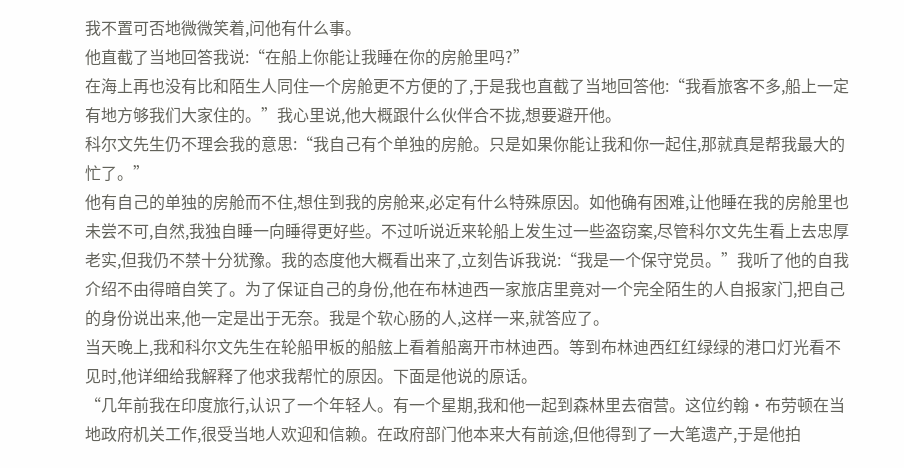我不置可否地微微笑着,问他有什么事。
他直截了当地回答我说:“在船上你能让我睡在你的房舱里吗?”
在海上再也没有比和陌生人同住一个房舱更不方便的了,于是我也直截了当地回答他:“我看旅客不多,船上一定有地方够我们大家住的。”我心里说,他大概跟什么伙伴合不拢,想要避开他。
科尔文先生仍不理会我的意思:“我自己有个单独的房舱。只是如果你能让我和你一起住,那就真是帮我最大的忙了。”
他有自己的单独的房舱而不住,想住到我的房舱来,必定有什么特殊原因。如他确有困难,让他睡在我的房舱里也未尝不可,自然,我独自睡一向睡得更好些。不过听说近来轮船上发生过一些盗窃案,尽管科尔文先生看上去忠厚老实,但我仍不禁十分犹豫。我的态度他大概看出来了,立刻告诉我说:“我是一个保守党员。”我听了他的自我介绍不由得暗自笑了。为了保证自己的身份,他在布林迪西一家旅店里竟对一个完全陌生的人自报家门,把自己的身份说出来,他一定是出于无奈。我是个软心肠的人,这样一来,就答应了。
当天晚上,我和科尔文先生在轮船甲板的船舷上看着船离开市林迪西。等到布林迪西红红绿绿的港口灯光看不见时,他详细给我解释了他求我帮忙的原因。下面是他说的原话。
“几年前我在印度旅行,认识了一个年轻人。有一个星期,我和他一起到森林里去宿营。这位约翰·布劳顿在当地政府机关工作,很受当地人欢迎和信赖。在政府部门他本来大有前途,但他得到了一大笔遗产,于是他拍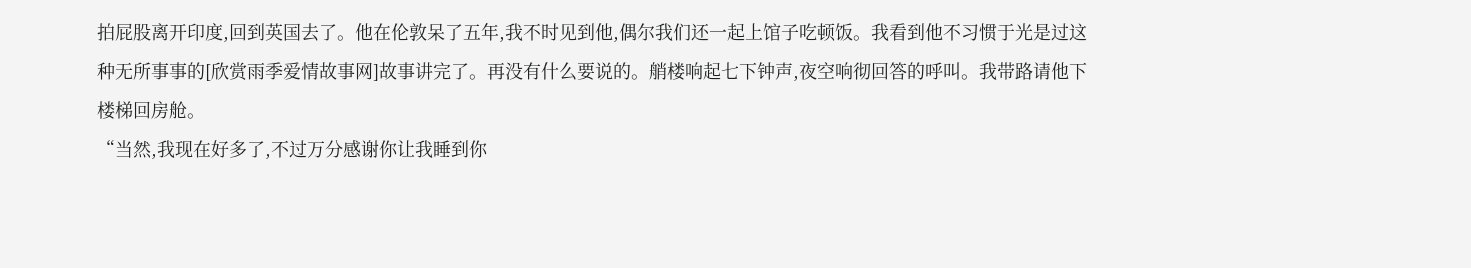拍屁股离开印度,回到英国去了。他在伦敦呆了五年,我不时见到他,偶尔我们还一起上馆子吃顿饭。我看到他不习惯于光是过这种无所事事的[欣赏雨季爱情故事网]故事讲完了。再没有什么要说的。艄楼响起七下钟声,夜空响彻回答的呼叫。我带路请他下楼梯回房舱。
“当然,我现在好多了,不过万分感谢你让我睡到你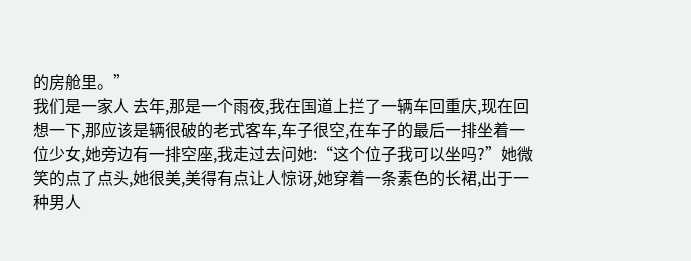的房舱里。”
我们是一家人 去年,那是一个雨夜,我在国道上拦了一辆车回重庆,现在回想一下,那应该是辆很破的老式客车,车子很空,在车子的最后一排坐着一位少女,她旁边有一排空座,我走过去问她:“这个位子我可以坐吗?”她微笑的点了点头,她很美,美得有点让人惊讶,她穿着一条素色的长裙,出于一种男人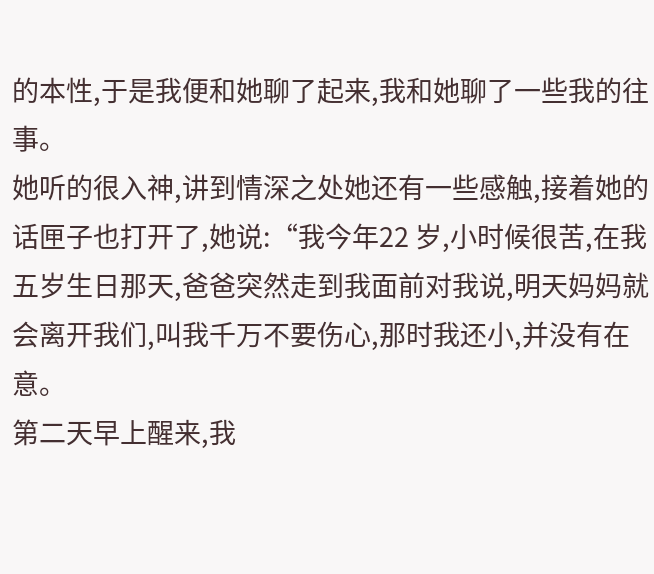的本性,于是我便和她聊了起来,我和她聊了一些我的往事。
她听的很入神,讲到情深之处她还有一些感触,接着她的话匣子也打开了,她说:“我今年22 岁,小时候很苦,在我五岁生日那天,爸爸突然走到我面前对我说,明天妈妈就会离开我们,叫我千万不要伤心,那时我还小,并没有在意。
第二天早上醒来,我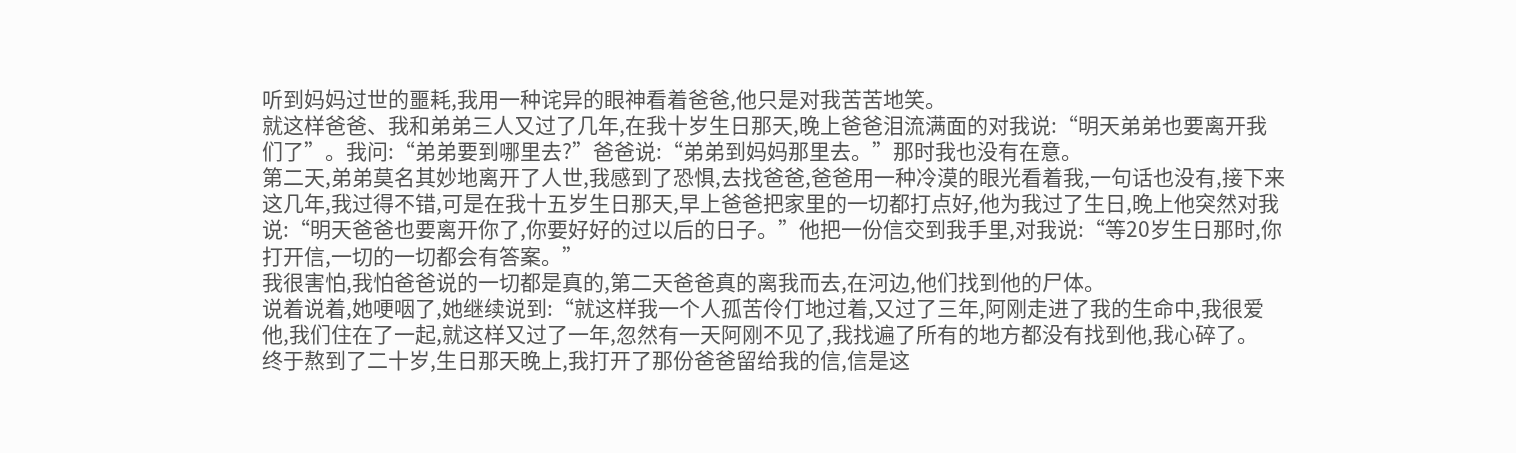听到妈妈过世的噩耗,我用一种诧异的眼神看着爸爸,他只是对我苦苦地笑。
就这样爸爸、我和弟弟三人又过了几年,在我十岁生日那天,晚上爸爸泪流满面的对我说:“明天弟弟也要离开我们了”。我问:“弟弟要到哪里去?”爸爸说:“弟弟到妈妈那里去。”那时我也没有在意。
第二天,弟弟莫名其妙地离开了人世,我感到了恐惧,去找爸爸,爸爸用一种冷漠的眼光看着我,一句话也没有,接下来这几年,我过得不错,可是在我十五岁生日那天,早上爸爸把家里的一切都打点好,他为我过了生日,晚上他突然对我说:“明天爸爸也要离开你了,你要好好的过以后的日子。”他把一份信交到我手里,对我说:“等20岁生日那时,你打开信,一切的一切都会有答案。”
我很害怕,我怕爸爸说的一切都是真的,第二天爸爸真的离我而去,在河边,他们找到他的尸体。
说着说着,她哽咽了,她继续说到:“就这样我一个人孤苦伶仃地过着,又过了三年,阿刚走进了我的生命中,我很爱他,我们住在了一起,就这样又过了一年,忽然有一天阿刚不见了,我找遍了所有的地方都没有找到他,我心碎了。
终于熬到了二十岁,生日那天晚上,我打开了那份爸爸留给我的信,信是这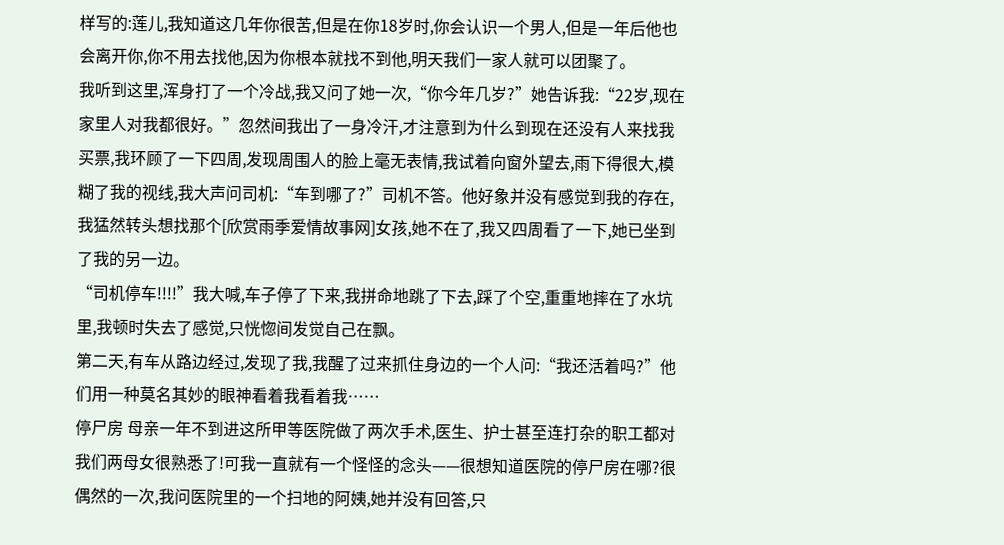样写的:莲儿,我知道这几年你很苦,但是在你18岁时,你会认识一个男人,但是一年后他也会离开你,你不用去找他,因为你根本就找不到他,明天我们一家人就可以团聚了。
我听到这里,浑身打了一个冷战,我又问了她一次,“你今年几岁?”她告诉我:“22岁,现在家里人对我都很好。”忽然间我出了一身冷汗,才注意到为什么到现在还没有人来找我买票,我环顾了一下四周,发现周围人的脸上毫无表情,我试着向窗外望去,雨下得很大,模糊了我的视线,我大声问司机:“车到哪了?”司机不答。他好象并没有感觉到我的存在,我猛然转头想找那个[欣赏雨季爱情故事网]女孩,她不在了,我又四周看了一下,她已坐到了我的另一边。
“司机停车!!!!”我大喊,车子停了下来,我拼命地跳了下去,踩了个空,重重地摔在了水坑里,我顿时失去了感觉,只恍惚间发觉自己在飘。
第二天,有车从路边经过,发现了我,我醒了过来抓住身边的一个人问:“我还活着吗?”他们用一种莫名其妙的眼神看着我看着我……
停尸房 母亲一年不到进这所甲等医院做了两次手术,医生、护士甚至连打杂的职工都对我们两母女很熟悉了!可我一直就有一个怪怪的念头——很想知道医院的停尸房在哪?很偶然的一次,我问医院里的一个扫地的阿姨,她并没有回答,只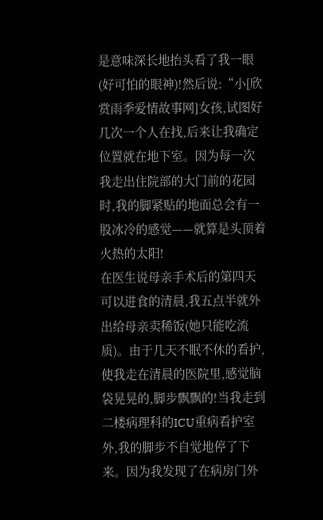是意味深长地抬头看了我一眼(好可怕的眼神)!然后说:“小[欣赏雨季爱情故事网]女孩,试图好几次一个人在找,后来让我确定位置就在地下室。因为每一次我走出住院部的大门前的花园时,我的脚紧贴的地面总会有一股冰冷的感觉——就算是头顶着火热的太阳!
在医生说母亲手术后的第四天可以进食的清晨,我五点半就外出给母亲卖稀饭(她只能吃流质)。由于几天不眠不休的看护,使我走在清晨的医院里,感觉脑袋晃晃的,脚步飘飘的!当我走到二楼病理科的ICU重病看护室外,我的脚步不自觉地停了下来。因为我发现了在病房门外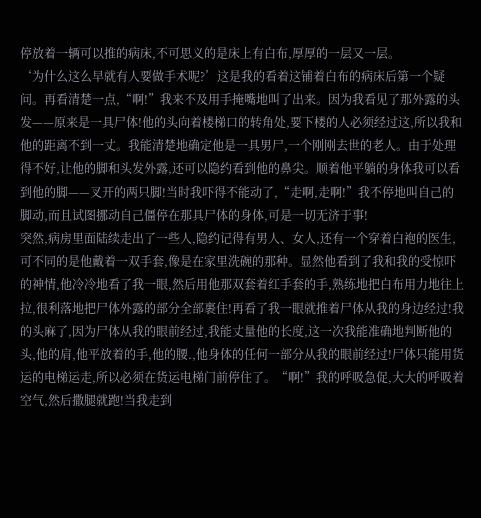停放着一辆可以推的病床,不可思义的是床上有白布,厚厚的一层又一层。
‘为什么这么早就有人要做手术呢?’这是我的看着这铺着白布的病床后第一个疑问。再看清楚一点,“啊!”我来不及用手掩嘴地叫了出来。因为我看见了那外露的头发——原来是一具尸体!他的头向着楼梯口的转角处,要下楼的人必须经过这,所以我和他的距离不到一丈。我能清楚地确定他是一具男尸,一个刚刚去世的老人。由于处理得不好,让他的脚和头发外露,还可以隐约看到他的鼻尖。顺着他平躺的身体我可以看到他的脚——叉开的两只脚!当时我吓得不能动了,“走啊,走啊!”我不停地叫自己的脚动,而且试图挪动自己僵停在那具尸体的身体,可是一切无济于事!
突然,病房里面陆续走出了一些人,隐约记得有男人、女人,还有一个穿着白袍的医生,可不同的是他戴着一双手套,像是在家里洗碗的那种。显然他看到了我和我的受惊吓的神情,他冷冷地看了我一眼,然后用他那双套着红手套的手,熟练地把白布用力地往上拉,很利落地把尸体外露的部分全部裹住!再看了我一眼就推着尸体从我的身边经过!我的头麻了,因为尸体从我的眼前经过,我能丈量他的长度,这一次我能准确地判断他的头,他的肩,他平放着的手,他的腰.,他身体的任何一部分从我的眼前经过!尸体只能用货运的电梯运走,所以必须在货运电梯门前停住了。“啊!”我的呼吸急促,大大的呼吸着空气,然后撒腿就跑!当我走到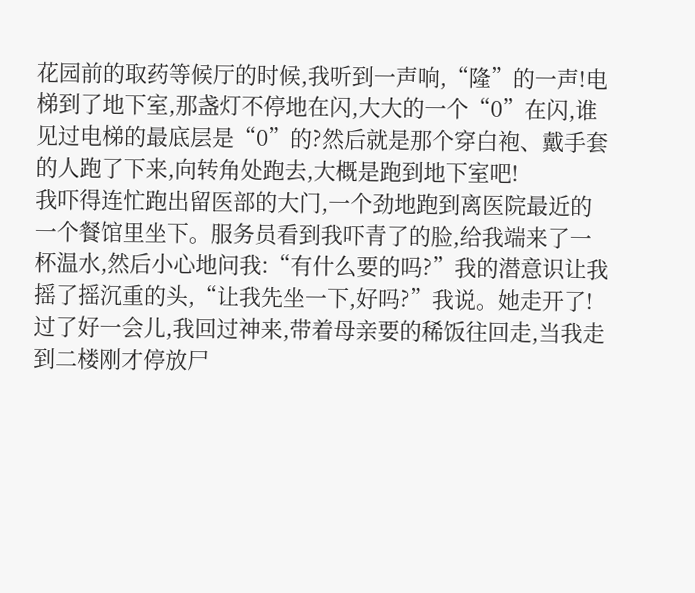花园前的取药等候厅的时候,我听到一声响,“隆”的一声!电梯到了地下室,那盏灯不停地在闪,大大的一个“0”在闪,谁见过电梯的最底层是“0”的?然后就是那个穿白袍、戴手套的人跑了下来,向转角处跑去,大概是跑到地下室吧!
我吓得连忙跑出留医部的大门,一个劲地跑到离医院最近的一个餐馆里坐下。服务员看到我吓青了的脸,给我端来了一杯温水,然后小心地问我:“有什么要的吗?”我的潜意识让我摇了摇沉重的头,“让我先坐一下,好吗?”我说。她走开了!过了好一会儿,我回过神来,带着母亲要的稀饭往回走,当我走到二楼刚才停放尸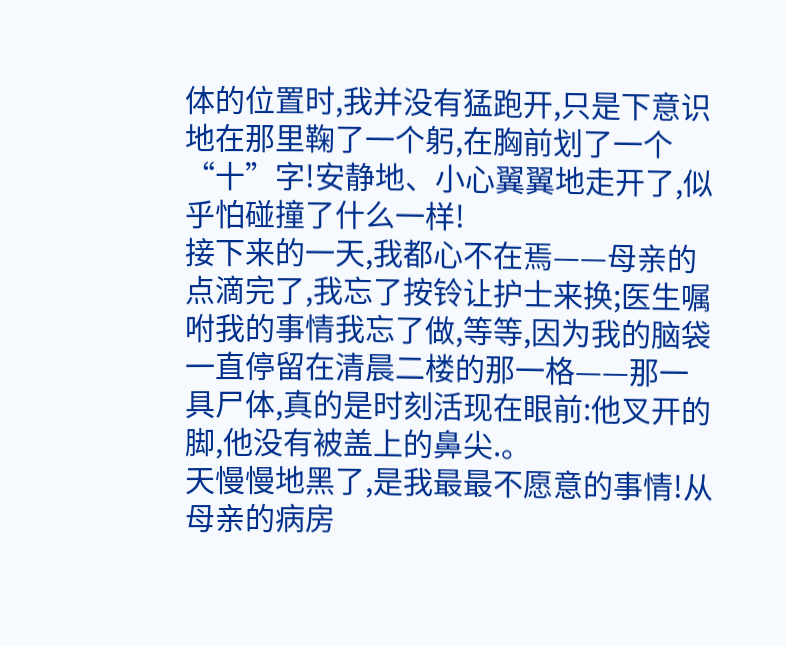体的位置时,我并没有猛跑开,只是下意识地在那里鞠了一个躬,在胸前划了一个“十”字!安静地、小心翼翼地走开了,似乎怕碰撞了什么一样!
接下来的一天,我都心不在焉——母亲的点滴完了,我忘了按铃让护士来换;医生嘱咐我的事情我忘了做,等等,因为我的脑袋一直停留在清晨二楼的那一格——那一具尸体,真的是时刻活现在眼前:他叉开的脚,他没有被盖上的鼻尖.。
天慢慢地黑了,是我最最不愿意的事情!从母亲的病房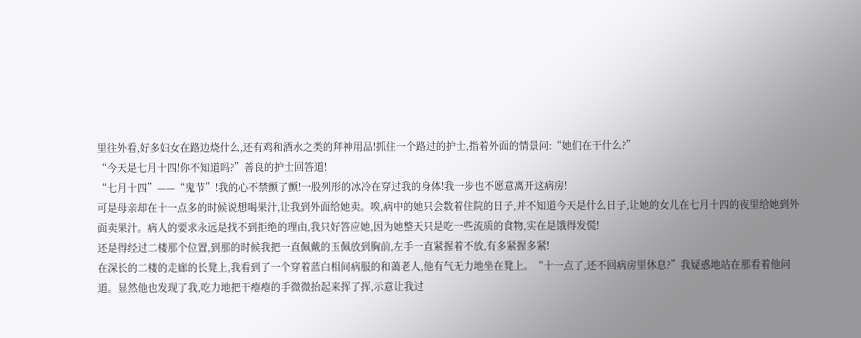里往外看,好多妇女在路边烧什么,还有鸡和酒水之类的拜神用品!抓住一个路过的护士,指着外面的情景问:“她们在干什么?”
“今天是七月十四!你不知道吗?”善良的护士回答道!
“七月十四”——“鬼节”!我的心不禁颤了颤!一股列形的冰冷在穿过我的身体!我一步也不愿意离开这病房!
可是母亲却在十一点多的时候说想喝果汁,让我到外面给她卖。唉,病中的她只会数着住院的日子,并不知道今天是什么日子,让她的女儿在七月十四的夜里给她到外面卖果汁。病人的要求永远是找不到拒绝的理由,我只好答应她,因为她整天只是吃一些流质的食物,实在是饿得发慌!
还是得经过二楼那个位置,到那的时候我把一直佩戴的玉佩放到胸前,左手一直紧握着不放,有多紧握多紧!
在深长的二楼的走廊的长凳上,我看到了一个穿着蓝白相间病服的和蔼老人,他有气无力地坐在凳上。“十一点了,还不回病房里休息?”我疑惑地站在那看着他问道。显然他也发现了我,吃力地把干瘪瘪的手微微抬起来挥了挥,示意让我过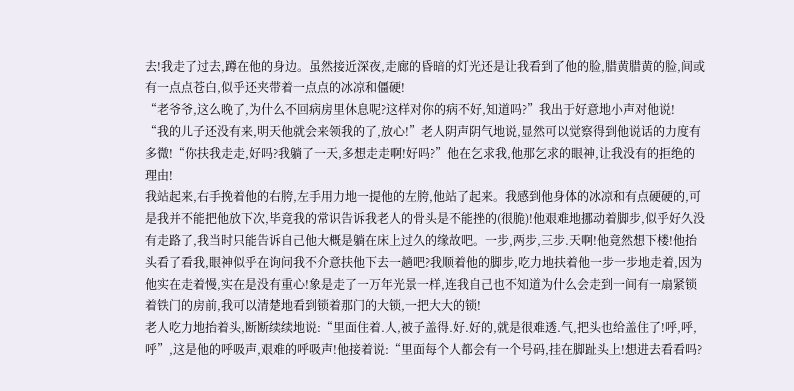去!我走了过去,蹲在他的身边。虽然接近深夜,走廊的昏暗的灯光还是让我看到了他的脸,腊黄腊黄的脸,间或有一点点苍白,似乎还夹带着一点点的冰凉和僵硬!
“老爷爷,这么晚了,为什么不回病房里休息呢?这样对你的病不好,知道吗?”我出于好意地小声对他说!
“我的儿子还没有来,明天他就会来领我的了,放心!”老人阴声阴气地说,显然可以觉察得到他说话的力度有多微!“你扶我走走,好吗?我躺了一天,多想走走啊!好吗?”他在乞求我,他那乞求的眼神,让我没有的拒绝的理由!
我站起来,右手挽着他的右胯,左手用力地一提他的左胯,他站了起来。我感到他身体的冰凉和有点硬硬的,可是我并不能把他放下次,毕竟我的常识告诉我老人的骨头是不能挫的(很脆)!他艰难地挪动着脚步,似乎好久没有走路了,我当时只能告诉自己他大概是躺在床上过久的缘故吧。一步,两步,三步.天啊!他竟然想下楼!他抬头看了看我,眼神似乎在询问我不介意扶他下去一趟吧?我顺着他的脚步,吃力地扶着他一步一步地走着,因为他实在走着慢,实在是没有重心!象是走了一万年光景一样,连我自己也不知道为什么会走到一间有一扇紧锁着铁门的房前,我可以清楚地看到锁着那门的大锁,一把大大的锁!
老人吃力地抬着头,断断续续地说:“里面住着.人,被子盖得.好.好的,就是很难透.气,把头也给盖住了!呼,呼,呼”,这是他的呼吸声,艰难的呼吸声!他接着说:“里面每个人都会有一个号码,挂在脚趾头上!想进去看看吗?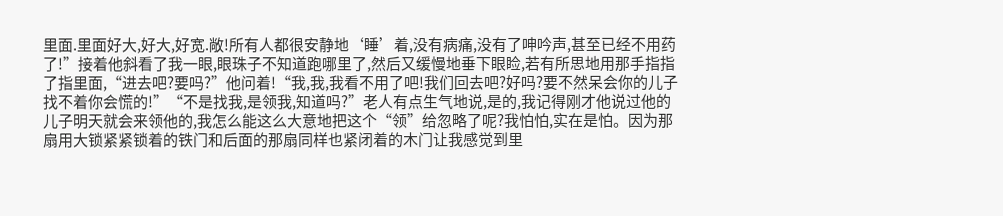里面.里面好大,好大,好宽.敞!所有人都很安静地‘睡’着,没有病痛,没有了呻吟声,甚至已经不用药了!”接着他斜看了我一眼,眼珠子不知道跑哪里了,然后又缓慢地垂下眼睑,若有所思地用那手指指了指里面,“进去吧?要吗?”他问着!“我,我,我看不用了吧!我们回去吧?好吗?要不然呆会你的儿子找不着你会慌的!”“不是找我,是领我,知道吗?”老人有点生气地说,是的,我记得刚才他说过他的儿子明天就会来领他的,我怎么能这么大意地把这个“领”给忽略了呢?我怕怕,实在是怕。因为那扇用大锁紧紧锁着的铁门和后面的那扇同样也紧闭着的木门让我感觉到里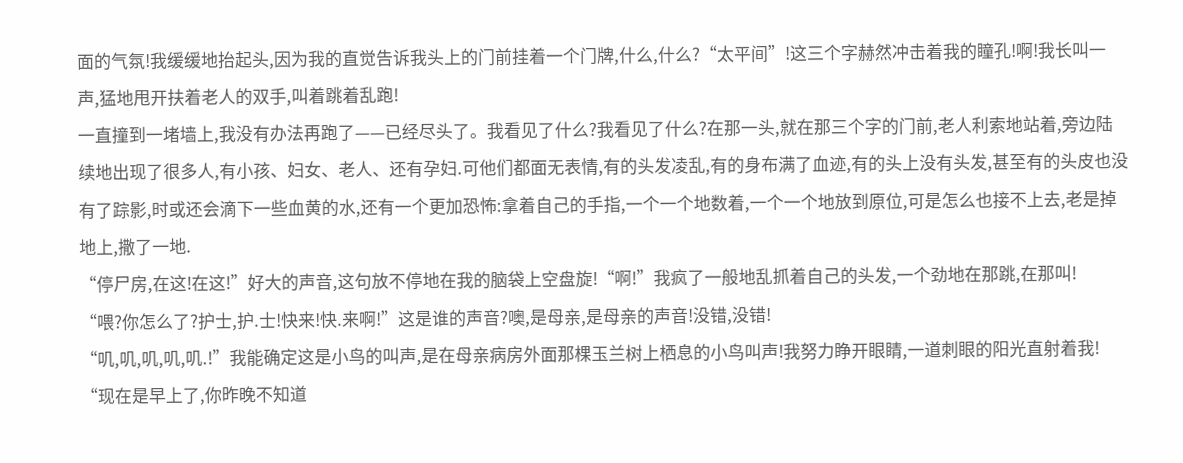面的气氛!我缓缓地抬起头,因为我的直觉告诉我头上的门前挂着一个门牌,什么,什么?“太平间”!这三个字赫然冲击着我的瞳孔!啊!我长叫一声,猛地甩开扶着老人的双手,叫着跳着乱跑!
一直撞到一堵墙上,我没有办法再跑了——已经尽头了。我看见了什么?我看见了什么?在那一头,就在那三个字的门前,老人利索地站着,旁边陆续地出现了很多人,有小孩、妇女、老人、还有孕妇.可他们都面无表情,有的头发凌乱,有的身布满了血迹,有的头上没有头发,甚至有的头皮也没有了踪影,时或还会滴下一些血黄的水,还有一个更加恐怖:拿着自己的手指,一个一个地数着,一个一个地放到原位,可是怎么也接不上去,老是掉地上,撒了一地.
“停尸房,在这!在这!”好大的声音,这句放不停地在我的脑袋上空盘旋!“啊!”我疯了一般地乱抓着自己的头发,一个劲地在那跳,在那叫!
“喂?你怎么了?护士,护.士!快来!快.来啊!”这是谁的声音?噢,是母亲,是母亲的声音!没错,没错!
“叽,叽,叽,叽,叽.!”我能确定这是小鸟的叫声,是在母亲病房外面那棵玉兰树上栖息的小鸟叫声!我努力睁开眼睛,一道刺眼的阳光直射着我!
“现在是早上了,你昨晚不知道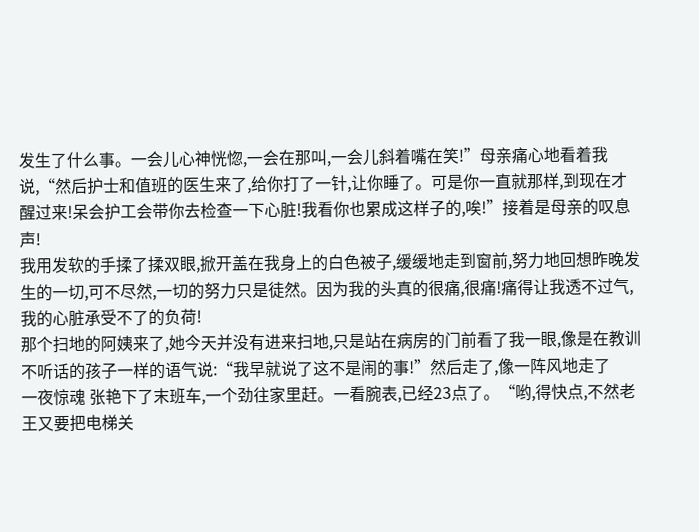发生了什么事。一会儿心神恍惚,一会在那叫,一会儿斜着嘴在笑!”母亲痛心地看着我说,“然后护士和值班的医生来了,给你打了一针,让你睡了。可是你一直就那样,到现在才醒过来!呆会护工会带你去检查一下心脏!我看你也累成这样子的,唉!”接着是母亲的叹息声!
我用发软的手揉了揉双眼,掀开盖在我身上的白色被子,缓缓地走到窗前,努力地回想昨晚发生的一切,可不尽然,一切的努力只是徒然。因为我的头真的很痛,很痛!痛得让我透不过气,我的心脏承受不了的负荷!
那个扫地的阿姨来了,她今天并没有进来扫地,只是站在病房的门前看了我一眼,像是在教训不听话的孩子一样的语气说:“我早就说了这不是闹的事!”然后走了,像一阵风地走了
一夜惊魂 张艳下了末班车,一个劲往家里赶。一看腕表,已经23点了。“哟,得快点,不然老王又要把电梯关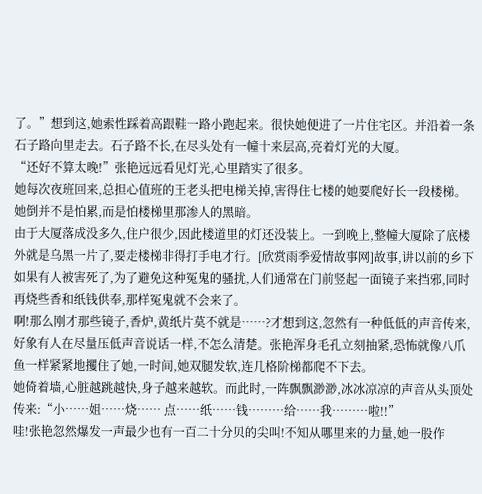了。”想到这,她索性踩着高跟鞋一路小跑起来。很快她便进了一片住宅区。并沿着一条石子路向里走去。石子路不长,在尽头处有一幢十来层高,亮着灯光的大厦。
“还好不算太晚!”张艳远远看见灯光,心里踏实了很多。
她每次夜班回来,总担心值班的王老头把电梯关掉,害得住七楼的她要爬好长一段楼梯。她倒并不是怕累,而是怕楼梯里那渗人的黑暗。
由于大厦落成没多久,住户很少,因此楼道里的灯还没装上。一到晚上,整幢大厦除了底楼外就是乌黑一片了,要走楼梯非得打手电才行。[欣赏雨季爱情故事网]故事,讲以前的乡下如果有人被害死了,为了避免这种冤鬼的骚扰,人们通常在门前竖起一面镜子来挡邪,同时再烧些香和纸钱供奉,那样冤鬼就不会来了。
啊!那么刚才那些镜子,香炉,黄纸片莫不就是……?才想到这,忽然有一种低低的声音传来,好象有人在尽量压低声音说话一样,不怎么清楚。张艳浑身毛孔立刻抽紧,恐怖就像八爪鱼一样紧紧地攫住了她,一时间,她双腿发软,连几格阶梯都爬不下去。
她倚着墙,心脏越跳越快,身子越来越软。而此时,一阵飘飘渺渺,冰冰凉凉的声音从头顶处传来:“小……姐……烧…… 点……纸……钱………给……我………啦!!”
哇!张艳忽然爆发一声最少也有一百二十分贝的尖叫!不知从哪里来的力量,她一股作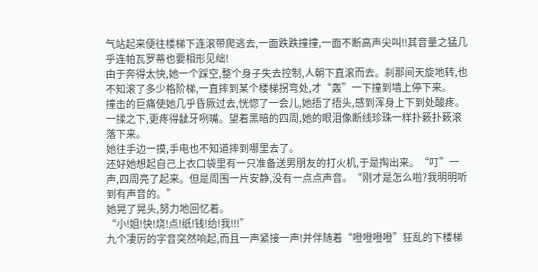气站起来便往楼梯下连滚带爬逃去,一面跌跌撞撞,一面不断高声尖叫!!其音量之猛几乎连帕瓦罗蒂也要相形见绌!
由于奔得太快,她一个踩空,整个身子失去控制,人朝下直滚而去。刹那间天旋地转,也不知滚了多少格阶梯,一直摔到某个楼梯拐弯处,才“轰”一下撞到墙上停下来。
撞击的巨痛使她几乎昏厥过去,恍惚了一会儿,她捂了捂头,感到浑身上下到处酸疼。一揉之下,更疼得龇牙咧嘴。望着黑暗的四周,她的眼泪像断线珍珠一样扑簌扑簌滚落下来。
她往手边一摸,手电也不知道摔到哪里去了。
还好她想起自己上衣口袋里有一只准备送男朋友的打火机,于是掏出来。“叮”一声,四周亮了起来。但是周围一片安静,没有一点点声音。“刚才是怎么啦?我明明听到有声音的。”
她晃了晃头,努力地回忆着。
“小!姐!快!烧!点!纸!钱!给!我!!!”
九个凄厉的字音突然响起,而且一声紧接一声!并伴随着“噔噔噔噔”狂乱的下楼梯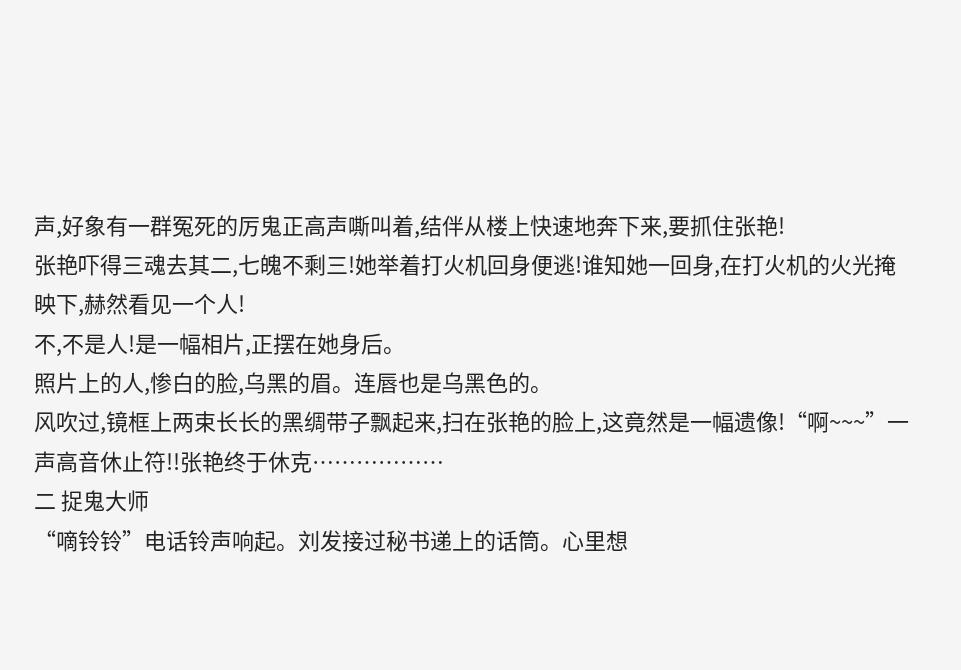声,好象有一群冤死的厉鬼正高声嘶叫着,结伴从楼上快速地奔下来,要抓住张艳!
张艳吓得三魂去其二,七魄不剩三!她举着打火机回身便逃!谁知她一回身,在打火机的火光掩映下,赫然看见一个人!
不,不是人!是一幅相片,正摆在她身后。
照片上的人,惨白的脸,乌黑的眉。连唇也是乌黑色的。
风吹过,镜框上两束长长的黑绸带子飘起来,扫在张艳的脸上,这竟然是一幅遗像!“啊~~~”一声高音休止符!!张艳终于休克………………
二 捉鬼大师
“嘀铃铃”电话铃声响起。刘发接过秘书递上的话筒。心里想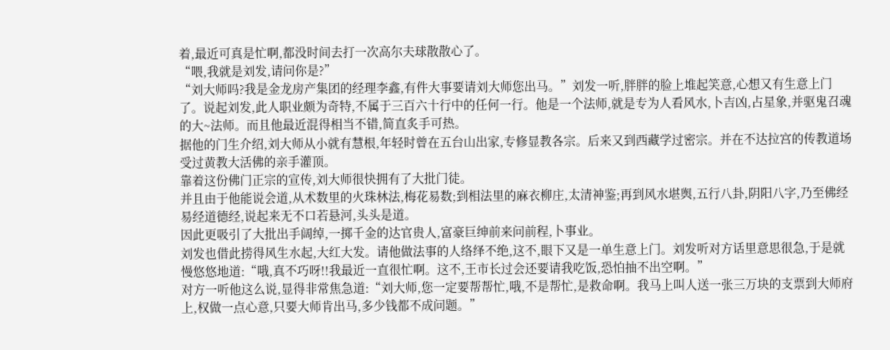着,最近可真是忙啊,都没时间去打一次高尔夫球散散心了。
“喂,我就是刘发,请问你是?”
“刘大师吗?我是金龙房产集团的经理李鑫,有件大事要请刘大师您出马。”刘发一听,胖胖的脸上堆起笑意,心想又有生意上门了。说起刘发,此人职业颇为奇特,不属于三百六十行中的任何一行。他是一个法师,就是专为人看风水,卜吉凶,占星象,并驱鬼召魂的大~法师。而且他最近混得相当不错,简直炙手可热。
据他的门生介绍,刘大师从小就有慧根,年轻时曾在五台山出家,专修显教各宗。后来又到西藏学过密宗。并在不达拉宫的传教道场受过黄教大活佛的亲手灌顶。
靠着这份佛门正宗的宣传,刘大师很快拥有了大批门徒。
并且由于他能说会道,从术数里的火珠林法,梅花易数;到相法里的麻衣柳庄,太清神鉴;再到风水堪舆,五行八卦,阴阳八字,乃至佛经易经道德经,说起来无不口若悬河,头头是道。
因此更吸引了大批出手阔绰,一掷千金的达官贵人,富豪巨绅前来问前程,卜事业。
刘发也借此捞得风生水起,大红大发。请他做法事的人络绎不绝,这不,眼下又是一单生意上门。刘发听对方话里意思很急,于是就慢悠悠地道:“哦,真不巧呀!!我最近一直很忙啊。这不,王市长过会还要请我吃饭,恐怕抽不出空啊。”
对方一听他这么说,显得非常焦急道:“刘大师,您一定要帮帮忙,哦,不是帮忙,是救命啊。我马上叫人送一张三万块的支票到大师府上,权做一点心意,只要大师肯出马,多少钱都不成问题。”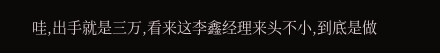哇,出手就是三万,看来这李鑫经理来头不小,到底是做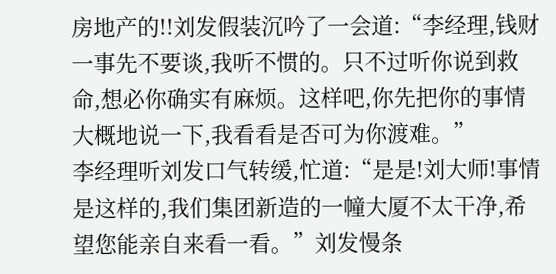房地产的!!刘发假装沉吟了一会道:“李经理,钱财一事先不要谈,我听不惯的。只不过听你说到救命,想必你确实有麻烦。这样吧,你先把你的事情大概地说一下,我看看是否可为你渡难。”
李经理听刘发口气转缓,忙道:“是是!刘大师!事情是这样的,我们集团新造的一幢大厦不太干净,希望您能亲自来看一看。”刘发慢条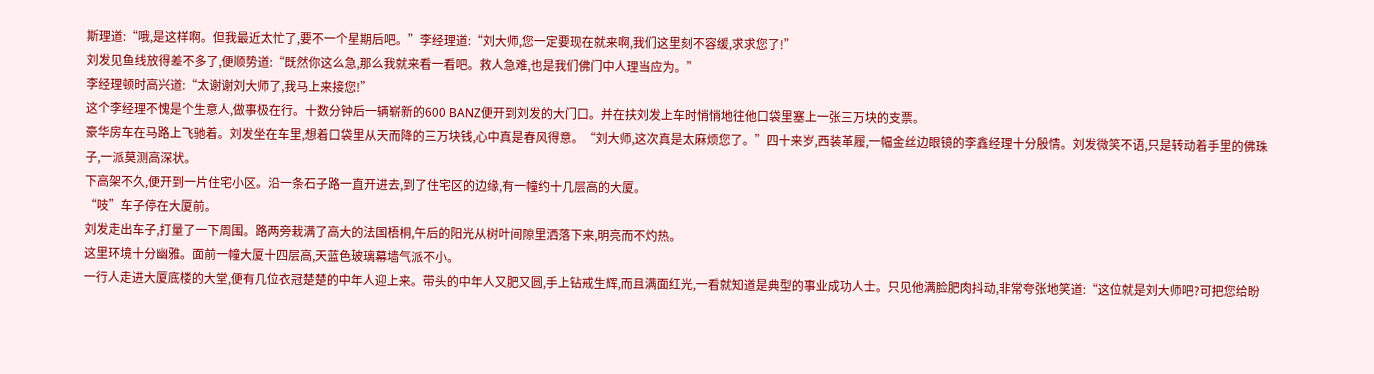斯理道:“哦,是这样啊。但我最近太忙了,要不一个星期后吧。”李经理道:“刘大师,您一定要现在就来啊,我们这里刻不容缓,求求您了!”
刘发见鱼线放得差不多了,便顺势道:“既然你这么急,那么我就来看一看吧。救人急难,也是我们佛门中人理当应为。”
李经理顿时高兴道:“太谢谢刘大师了,我马上来接您!”
这个李经理不愧是个生意人,做事极在行。十数分钟后一辆崭新的600 BANZ便开到刘发的大门口。并在扶刘发上车时悄悄地往他口袋里塞上一张三万块的支票。
豪华房车在马路上飞驰着。刘发坐在车里,想着口袋里从天而降的三万块钱,心中真是春风得意。“刘大师,这次真是太麻烦您了。”四十来岁,西装革履,一幅金丝边眼镜的李鑫经理十分殷情。刘发微笑不语,只是转动着手里的佛珠子,一派莫测高深状。
下高架不久,便开到一片住宅小区。沿一条石子路一直开进去,到了住宅区的边缘,有一幢约十几层高的大厦。
“吱”车子停在大厦前。
刘发走出车子,打量了一下周围。路两旁栽满了高大的法国梧桐,午后的阳光从树叶间隙里洒落下来,明亮而不灼热。
这里环境十分幽雅。面前一幢大厦十四层高,天蓝色玻璃幕墙气派不小。
一行人走进大厦底楼的大堂,便有几位衣冠楚楚的中年人迎上来。带头的中年人又肥又圆,手上钻戒生辉,而且满面红光,一看就知道是典型的事业成功人士。只见他满脸肥肉抖动,非常夸张地笑道:“这位就是刘大师吧?可把您给盼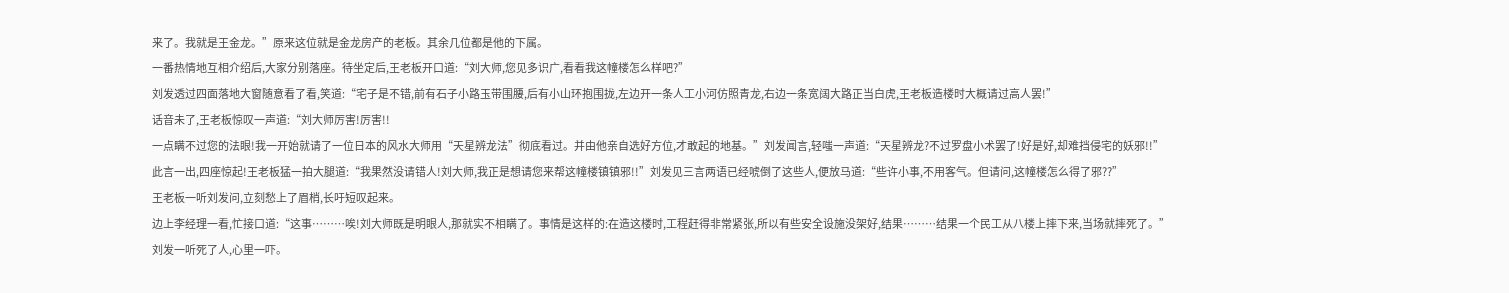来了。我就是王金龙。”原来这位就是金龙房产的老板。其余几位都是他的下属。
一番热情地互相介绍后,大家分别落座。待坐定后,王老板开口道:“刘大师,您见多识广,看看我这幢楼怎么样吧?”
刘发透过四面落地大窗随意看了看,笑道:“宅子是不错,前有石子小路玉带围腰,后有小山环抱围拢,左边开一条人工小河仿照青龙,右边一条宽阔大路正当白虎,王老板造楼时大概请过高人罢!”
话音未了,王老板惊叹一声道:“刘大师厉害!厉害!!
一点瞒不过您的法眼!我一开始就请了一位日本的风水大师用“天星辨龙法”彻底看过。并由他亲自选好方位,才敢起的地基。”刘发闻言,轻嗤一声道:“天星辨龙?不过罗盘小术罢了!好是好,却难挡侵宅的妖邪!!”
此言一出,四座惊起!王老板猛一拍大腿道:“我果然没请错人!刘大师,我正是想请您来帮这幢楼镇镇邪!!”刘发见三言两语已经唬倒了这些人,便放马道:“些许小事,不用客气。但请问,这幢楼怎么得了邪??”
王老板一听刘发问,立刻愁上了眉梢,长吁短叹起来。
边上李经理一看,忙接口道:“这事………唉!刘大师既是明眼人,那就实不相瞒了。事情是这样的:在造这楼时,工程赶得非常紧张,所以有些安全设施没架好,结果………结果一个民工从八楼上摔下来,当场就摔死了。”
刘发一听死了人,心里一吓。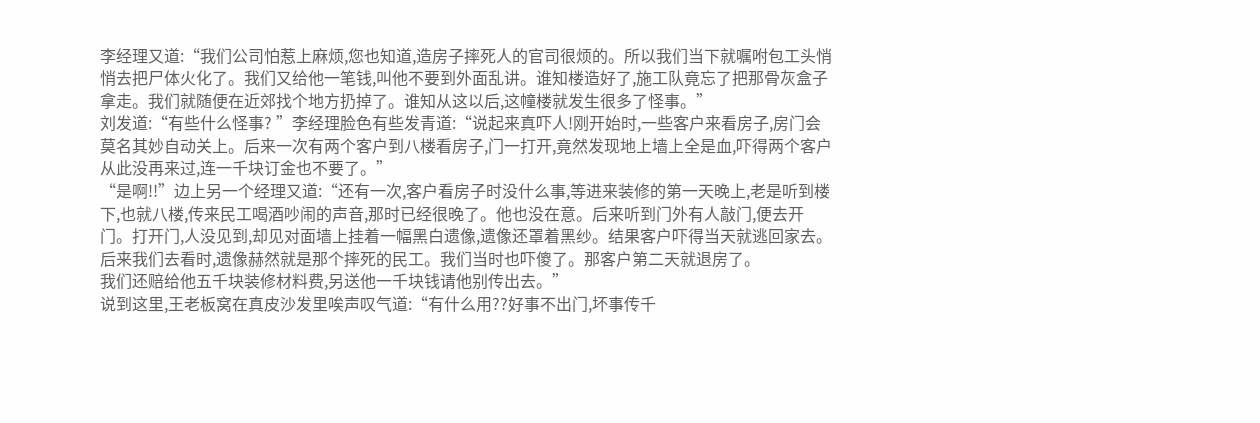李经理又道:“我们公司怕惹上麻烦,您也知道,造房子摔死人的官司很烦的。所以我们当下就嘱咐包工头悄悄去把尸体火化了。我们又给他一笔钱,叫他不要到外面乱讲。谁知楼造好了,施工队竟忘了把那骨灰盒子拿走。我们就随便在近郊找个地方扔掉了。谁知从这以后,这幢楼就发生很多了怪事。”
刘发道:“有些什么怪事? ”李经理脸色有些发青道:“说起来真吓人!刚开始时,一些客户来看房子,房门会莫名其妙自动关上。后来一次有两个客户到八楼看房子,门一打开,竟然发现地上墙上全是血,吓得两个客户从此没再来过,连一千块订金也不要了。”
“是啊!!”边上另一个经理又道:“还有一次,客户看房子时没什么事,等进来装修的第一天晚上,老是听到楼下,也就八楼,传来民工喝酒吵闹的声音,那时已经很晚了。他也没在意。后来听到门外有人敲门,便去开门。打开门,人没见到,却见对面墙上挂着一幅黑白遗像,遗像还罩着黑纱。结果客户吓得当天就逃回家去。后来我们去看时,遗像赫然就是那个摔死的民工。我们当时也吓傻了。那客户第二天就退房了。
我们还赔给他五千块装修材料费,另送他一千块钱请他别传出去。”
说到这里,王老板窝在真皮沙发里唉声叹气道:“有什么用??好事不出门,坏事传千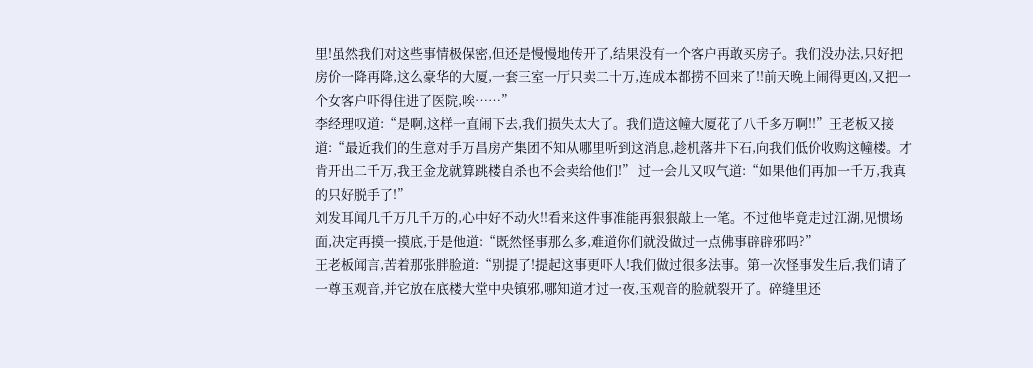里!虽然我们对这些事情极保密,但还是慢慢地传开了,结果没有一个客户再敢买房子。我们没办法,只好把房价一降再降,这么豪华的大厦,一套三室一厅只卖二十万,连成本都捞不回来了!!前天晚上闹得更凶,又把一个女客户吓得住进了医院,唉……”
李经理叹道:“是啊,这样一直闹下去,我们损失太大了。我们造这幢大厦花了八千多万啊!!”王老板又接道:“最近我们的生意对手万昌房产集团不知从哪里听到这消息,趁机落井下石,向我们低价收购这幢楼。才肯开出二千万,我王金龙就算跳楼自杀也不会卖给他们!” 过一会儿又叹气道:“如果他们再加一千万,我真的只好脱手了!”
刘发耳闻几千万几千万的,心中好不动火!!看来这件事准能再狠狠敲上一笔。不过他毕竟走过江湖,见惯场面,决定再摸一摸底,于是他道:“既然怪事那么多,难道你们就没做过一点佛事辟辟邪吗?”
王老板闻言,苦着那张胖脸道:“别提了!提起这事更吓人!我们做过很多法事。第一次怪事发生后,我们请了一尊玉观音,并它放在底楼大堂中央镇邪,哪知道才过一夜,玉观音的脸就裂开了。碎缝里还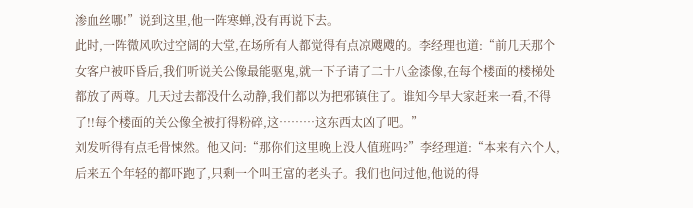渗血丝哪!”说到这里,他一阵寒蝉,没有再说下去。
此时,一阵微风吹过空阔的大堂,在场所有人都觉得有点凉飕飕的。李经理也道:“前几天那个女客户被吓昏后,我们听说关公像最能驱鬼,就一下子请了二十八金漆像,在每个楼面的楼梯处都放了两尊。几天过去都没什么动静,我们都以为把邪镇住了。谁知今早大家赶来一看,不得了!!每个楼面的关公像全被打得粉碎,这………这东西太凶了吧。”
刘发听得有点毛骨悚然。他又问:“那你们这里晚上没人值班吗?”李经理道:“本来有六个人,后来五个年轻的都吓跑了,只剩一个叫王富的老头子。我们也问过他,他说的得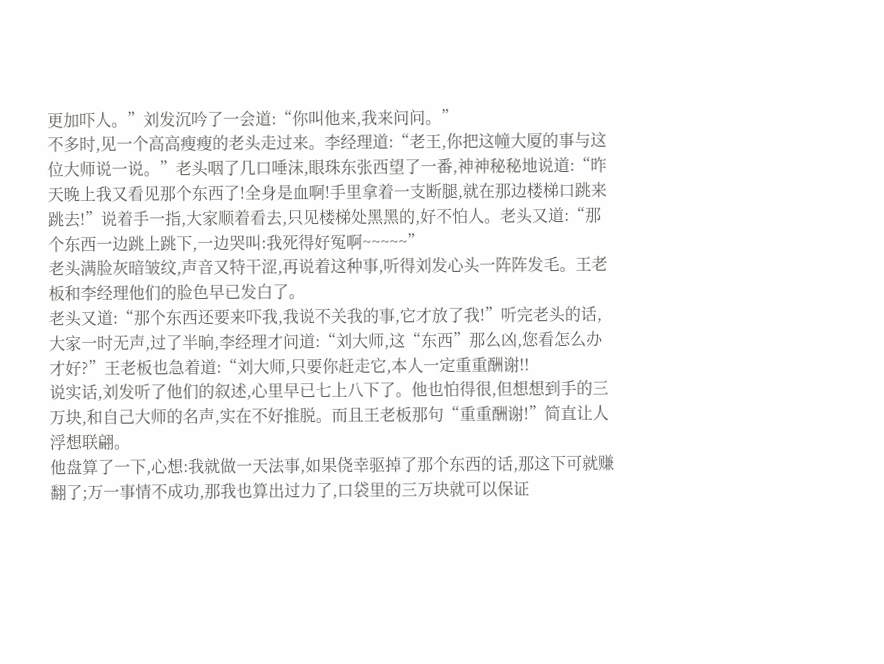更加吓人。”刘发沉吟了一会道:“你叫他来,我来问问。”
不多时,见一个高高瘦瘦的老头走过来。李经理道:“老王,你把这幢大厦的事与这位大师说一说。”老头咽了几口唾沫,眼珠东张西望了一番,神神秘秘地说道:“昨天晚上我又看见那个东西了!全身是血啊!手里拿着一支断腿,就在那边楼梯口跳来跳去!”说着手一指,大家顺着看去,只见楼梯处黑黑的,好不怕人。老头又道:“那个东西一边跳上跳下,一边哭叫:我死得好冤啊~~~~~”
老头满脸灰暗皱纹,声音又特干涩,再说着这种事,听得刘发心头一阵阵发毛。王老板和李经理他们的脸色早已发白了。
老头又道:“那个东西还要来吓我,我说不关我的事,它才放了我!”听完老头的话,大家一时无声,过了半晌,李经理才问道:“刘大师,这“东西”那么凶,您看怎么办才好?”王老板也急着道:“刘大师,只要你赶走它,本人一定重重酬谢!!
说实话,刘发听了他们的叙述,心里早已七上八下了。他也怕得很,但想想到手的三万块,和自己大师的名声,实在不好推脱。而且王老板那句“重重酬谢!”简直让人浮想联翩。
他盘算了一下,心想:我就做一天法事,如果侥幸驱掉了那个东西的话,那这下可就赚翻了;万一事情不成功,那我也算出过力了,口袋里的三万块就可以保证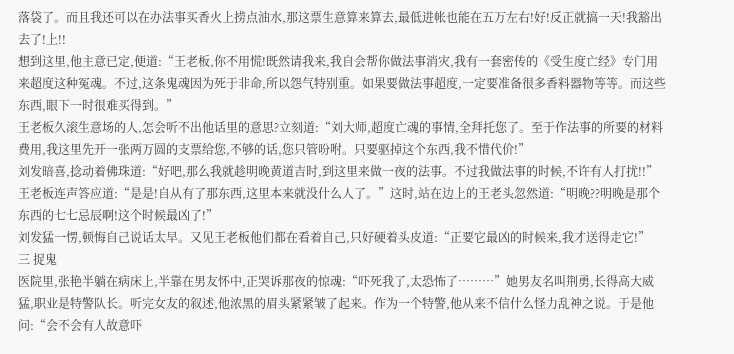落袋了。而且我还可以在办法事买香火上捞点油水,那这票生意算来算去,最低进帐也能在五万左右!好!反正就搞一天!我豁出去了!上!!
想到这里,他主意已定,便道:“王老板,你不用慌!既然请我来,我自会帮你做法事消灾,我有一套密传的《受生度亡经》专门用来超度这种冤魂。不过,这条鬼魂因为死于非命,所以怨气特别重。如果要做法事超度,一定要准备很多香料器物等等。而这些东西,眼下一时很难买得到。”
王老板久滚生意场的人,怎会听不出他话里的意思?立刻道:“刘大师,超度亡魂的事情,全拜托您了。至于作法事的所要的材料费用,我这里先开一张两万圆的支票给您,不够的话,您只管吩咐。只要驱掉这个东西,我不惜代价!”
刘发暗喜,捻动着佛珠道:“好吧,那么我就趁明晚黄道吉时,到这里来做一夜的法事。不过我做法事的时候,不许有人打扰!!”王老板连声答应道:“是是!自从有了那东西,这里本来就没什么人了。”这时,站在边上的王老头忽然道:“明晚??明晚是那个东西的七七忌辰啊!这个时候最凶了!”
刘发猛一愣,顿悔自己说话太早。又见王老板他们都在看着自己,只好硬着头皮道:“正要它最凶的时候来,我才送得走它!”
三 捉鬼
医院里,张艳半躺在病床上,半靠在男友怀中,正哭诉那夜的惊魂:“吓死我了,太恐怖了………”她男友名叫荆勇,长得高大威猛,职业是特警队长。听完女友的叙述,他浓黑的眉头紧紧皱了起来。作为一个特警,他从来不信什么怪力乱神之说。于是他问:“会不会有人故意吓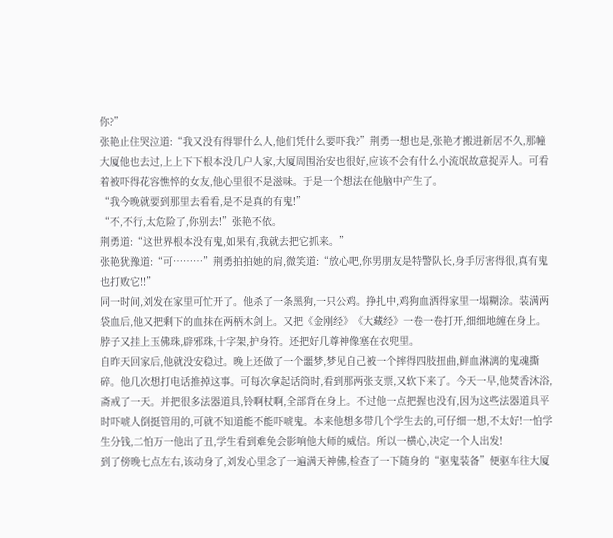你?”
张艳止住哭泣道:“我又没有得罪什么人,他们凭什么要吓我?”荆勇一想也是,张艳才搬进新居不久,那幢大厦他也去过,上上下下根本没几户人家,大厦周围治安也很好,应该不会有什么小流氓故意捉弄人。可看着被吓得花容憔悴的女友,他心里很不是滋味。于是一个想法在他脑中产生了。
“我今晚就要到那里去看看,是不是真的有鬼!”
“不,不行,太危险了,你别去!”张艳不依。
荆勇道:“这世界根本没有鬼,如果有,我就去把它抓来。”
张艳犹豫道:“可………”荆勇拍拍她的肩,微笑道:“放心吧,你男朋友是特警队长,身手厉害得很,真有鬼也打败它!!”
同一时间,刘发在家里可忙开了。他杀了一条黑狗,一只公鸡。挣扎中,鸡狗血洒得家里一塌糊涂。装满两袋血后,他又把剩下的血抹在两柄木剑上。又把《金刚经》《大藏经》一卷一卷打开,细细地缠在身上。脖子又挂上玉佛珠,辟邪珠,十字架,护身符。还把好几尊神像塞在衣兜里。
自昨天回家后,他就没安稳过。晚上还做了一个噩梦,梦见自己被一个摔得四肢扭曲,鲜血淋漓的鬼魂撕碎。他几次想打电话推掉这事。可每次拿起话筒时,看到那两张支票,又软下来了。今天一早,他焚香沐浴,斋戒了一天。并把很多法器道具,铃啊杖啊,全部背在身上。不过他一点把握也没有,因为这些法器道具平时吓唬人倒挺管用的,可就不知道能不能吓唬鬼。本来他想多带几个学生去的,可仔细一想,不太好!一怕学生分钱,二怕万一他出了丑,学生看到难免会影响他大师的威信。所以一横心,决定一个人出发!
到了傍晚七点左右,该动身了,刘发心里念了一遍满天神佛,检查了一下随身的“驱鬼装备”便驱车往大厦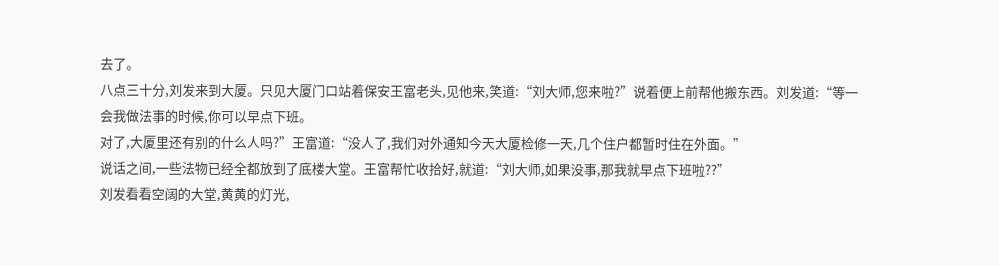去了。
八点三十分,刘发来到大厦。只见大厦门口站着保安王富老头,见他来,笑道:“刘大师,您来啦?”说着便上前帮他搬东西。刘发道:“等一会我做法事的时候,你可以早点下班。
对了,大厦里还有别的什么人吗?”王富道:“没人了,我们对外通知今天大厦检修一天,几个住户都暂时住在外面。”
说话之间,一些法物已经全都放到了底楼大堂。王富帮忙收拾好,就道:“刘大师,如果没事,那我就早点下班啦??”
刘发看看空阔的大堂,黄黄的灯光,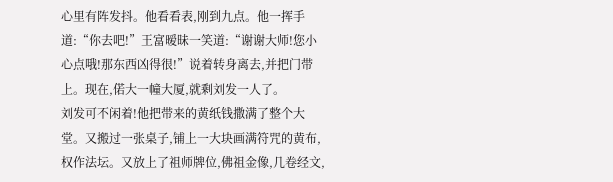心里有阵发抖。他看看表,刚到九点。他一挥手道:“你去吧!”王富暧昧一笑道:“谢谢大师!您小心点哦!那东西凶得很!”说着转身离去,并把门带上。现在,偌大一幢大厦,就剩刘发一人了。
刘发可不闲着!他把带来的黄纸钱撒满了整个大堂。又搬过一张桌子,铺上一大块画满符咒的黄布,权作法坛。又放上了祖师牌位,佛祖金像,几卷经文,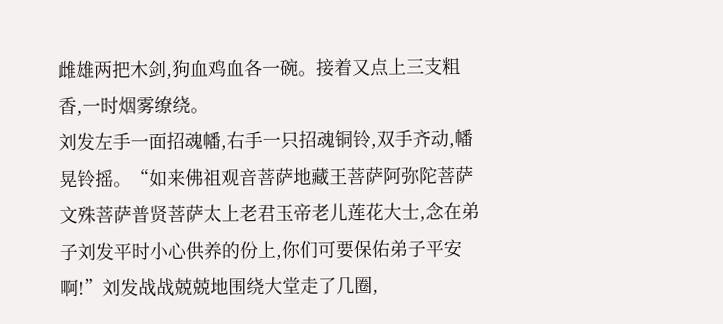雌雄两把木剑,狗血鸡血各一碗。接着又点上三支粗香,一时烟雾缭绕。
刘发左手一面招魂幡,右手一只招魂铜铃,双手齐动,幡晃铃摇。“如来佛祖观音菩萨地藏王菩萨阿弥陀菩萨文殊菩萨普贤菩萨太上老君玉帝老儿莲花大士,念在弟子刘发平时小心供养的份上,你们可要保佑弟子平安啊!”刘发战战兢兢地围绕大堂走了几圈,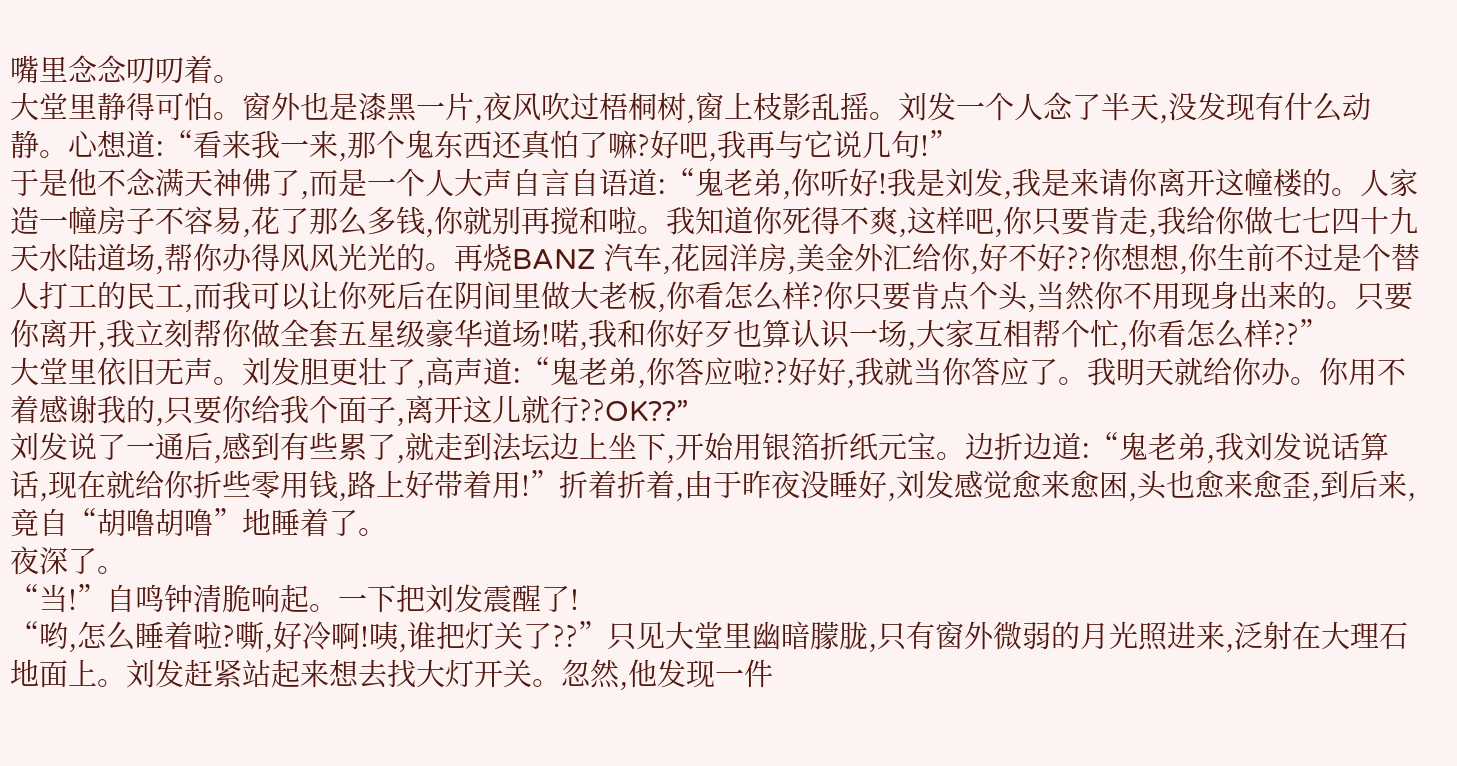嘴里念念叨叨着。
大堂里静得可怕。窗外也是漆黑一片,夜风吹过梧桐树,窗上枝影乱摇。刘发一个人念了半天,没发现有什么动静。心想道:“看来我一来,那个鬼东西还真怕了嘛?好吧,我再与它说几句!”
于是他不念满天神佛了,而是一个人大声自言自语道:“鬼老弟,你听好!我是刘发,我是来请你离开这幢楼的。人家造一幢房子不容易,花了那么多钱,你就别再搅和啦。我知道你死得不爽,这样吧,你只要肯走,我给你做七七四十九天水陆道场,帮你办得风风光光的。再烧BANZ 汽车,花园洋房,美金外汇给你,好不好??你想想,你生前不过是个替人打工的民工,而我可以让你死后在阴间里做大老板,你看怎么样?你只要肯点个头,当然你不用现身出来的。只要你离开,我立刻帮你做全套五星级豪华道场!喏,我和你好歹也算认识一场,大家互相帮个忙,你看怎么样??”
大堂里依旧无声。刘发胆更壮了,高声道:“鬼老弟,你答应啦??好好,我就当你答应了。我明天就给你办。你用不着感谢我的,只要你给我个面子,离开这儿就行??OK??”
刘发说了一通后,感到有些累了,就走到法坛边上坐下,开始用银箔折纸元宝。边折边道:“鬼老弟,我刘发说话算话,现在就给你折些零用钱,路上好带着用!”折着折着,由于昨夜没睡好,刘发感觉愈来愈困,头也愈来愈歪,到后来,竟自“胡噜胡噜”地睡着了。
夜深了。
“当!”自鸣钟清脆响起。一下把刘发震醒了!
“哟,怎么睡着啦?嘶,好冷啊!咦,谁把灯关了??”只见大堂里幽暗朦胧,只有窗外微弱的月光照进来,泛射在大理石地面上。刘发赶紧站起来想去找大灯开关。忽然,他发现一件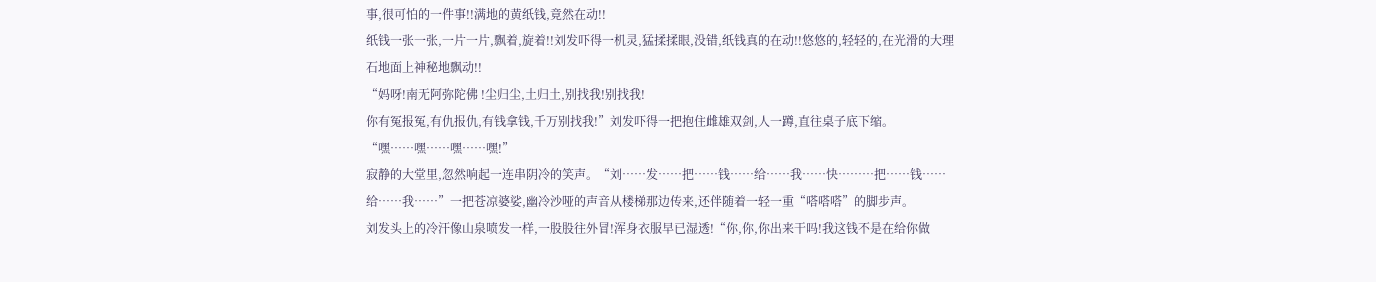事,很可怕的一件事!!满地的黄纸钱,竟然在动!!
纸钱一张一张,一片一片,飘着,旋着!!刘发吓得一机灵,猛揉揉眼,没错,纸钱真的在动!!悠悠的,轻轻的,在光滑的大理石地面上神秘地飘动!!
“妈呀!南无阿弥陀佛 !尘归尘,土归土,别找我!别找我!
你有冤报冤,有仇报仇,有钱拿钱,千万别找我!”刘发吓得一把抱住雌雄双剑,人一蹲,直往桌子底下缩。
“嘿……嘿……嘿……嘿!”
寂静的大堂里,忽然响起一连串阴冷的笑声。“刘……发……把……钱……给……我……快………把……钱……给……我……”一把苍凉婆娑,幽冷沙哑的声音从楼梯那边传来,还伴随着一轻一重“嗒嗒嗒”的脚步声。
刘发头上的冷汗像山泉喷发一样,一股股往外冒!浑身衣服早已湿透!“你,你,你出来干吗!我这钱不是在给你做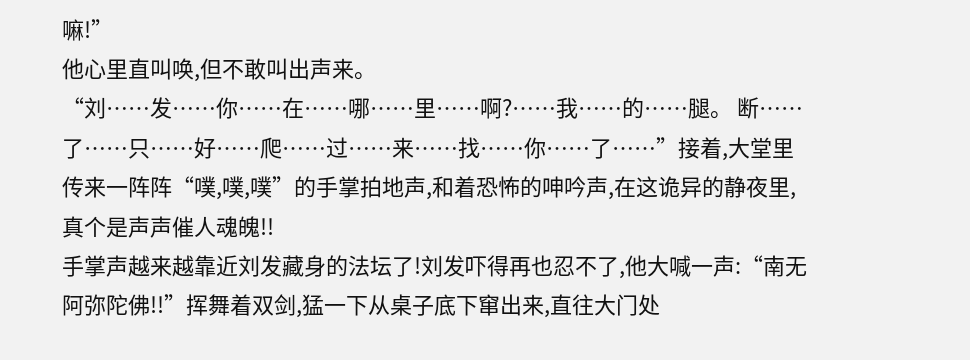嘛!”
他心里直叫唤,但不敢叫出声来。
“刘……发……你……在……哪……里……啊?……我……的……腿。 断……了……只……好……爬……过……来……找……你……了……”接着,大堂里传来一阵阵“噗,噗,噗”的手掌拍地声,和着恐怖的呻吟声,在这诡异的静夜里,真个是声声催人魂魄!!
手掌声越来越靠近刘发藏身的法坛了!刘发吓得再也忍不了,他大喊一声:“南无阿弥陀佛!!”挥舞着双剑,猛一下从桌子底下窜出来,直往大门处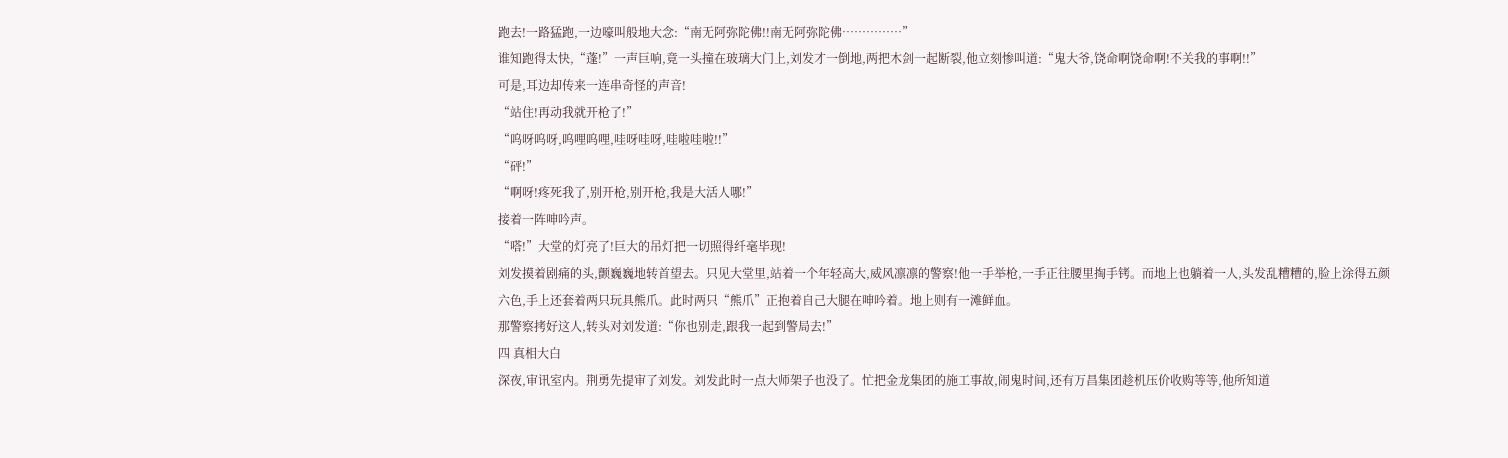跑去!一路猛跑,一边嚎叫般地大念:“南无阿弥陀佛!!南无阿弥陀佛……………”
谁知跑得太快,“蓬!”一声巨响,竟一头撞在玻璃大门上,刘发才一倒地,两把木剑一起断裂,他立刻惨叫道:“鬼大爷,饶命啊饶命啊!不关我的事啊!!”
可是,耳边却传来一连串奇怪的声音!
“站住!再动我就开枪了!”
“呜呀呜呀,呜哩呜哩,哇呀哇呀,哇啦哇啦!!”
“砰!”
“啊呀!疼死我了,别开枪,别开枪,我是大活人哪!”
接着一阵呻吟声。
“嗒!”大堂的灯亮了!巨大的吊灯把一切照得纤毫毕现!
刘发摸着剧痛的头,颤巍巍地转首望去。只见大堂里,站着一个年轻高大,威风凛凛的警察!他一手举枪,一手正往腰里掏手铐。而地上也躺着一人,头发乱糟糟的,脸上涂得五颜六色,手上还套着两只玩具熊爪。此时两只“熊爪”正抱着自己大腿在呻吟着。地上则有一滩鲜血。
那警察拷好这人,转头对刘发道:“你也别走,跟我一起到警局去!”
四 真相大白
深夜,审讯室内。荆勇先提审了刘发。刘发此时一点大师架子也没了。忙把金龙集团的施工事故,闹鬼时间,还有万昌集团趁机压价收购等等,他所知道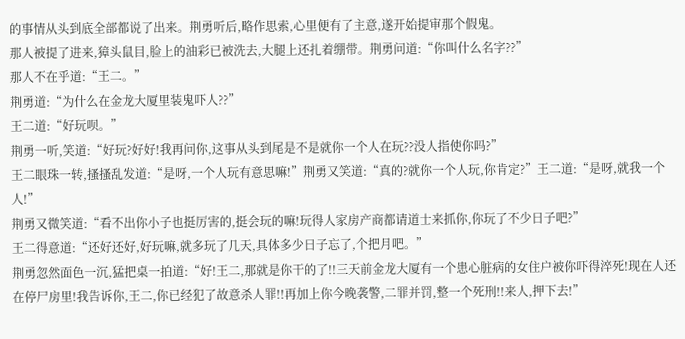的事情从头到底全部都说了出来。荆勇听后,略作思索,心里便有了主意,遂开始提审那个假鬼。
那人被提了进来,獐头鼠目,脸上的油彩已被洗去,大腿上还扎着绷带。荆勇问道:“你叫什么名字??”
那人不在乎道:“王二。”
荆勇道:“为什么在金龙大厦里装鬼吓人??”
王二道:“好玩呗。”
荆勇一听,笑道:“好玩?好好!我再问你,这事从头到尾是不是就你一个人在玩??没人指使你吗?”
王二眼珠一转,搔搔乱发道:“是呀,一个人玩有意思嘛!”荆勇又笑道:“真的?就你一个人玩,你肯定?”王二道:“是呀,就我一个人!”
荆勇又微笑道:“看不出你小子也挺厉害的,挺会玩的嘛!玩得人家房产商都请道士来抓你,你玩了不少日子吧?”
王二得意道:“还好还好,好玩嘛,就多玩了几天,具体多少日子忘了,个把月吧。”
荆勇忽然面色一沉,猛把桌一拍道:“好!王二,那就是你干的了!!三天前金龙大厦有一个患心脏病的女住户被你吓得淬死!现在人还在停尸房里!我告诉你,王二,你已经犯了故意杀人罪!!再加上你今晚袭警,二罪并罚,整一个死刑!!来人,押下去!”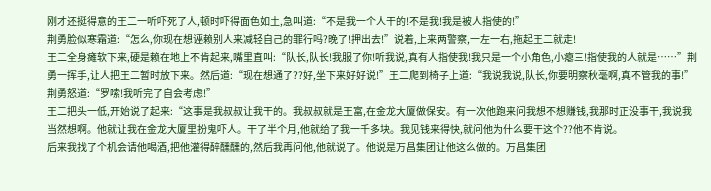刚才还挺得意的王二一听吓死了人,顿时吓得面色如土,急叫道:“不是我一个人干的!不是我!我是被人指使的!”
荆勇脸似寒霜道:“怎么,你现在想诬赖别人来减轻自己的罪行吗?晚了!押出去!”说着,上来两警察,一左一右,拖起王二就走!
王二全身瘫软下来,硬是赖在地上不肯起来,嘴里直叫:“队长,队长!我服了你!听我说,真有人指使我!我只是一个小角色,小瘪三!指使我的人就是……”荆勇一挥手,让人把王二暂时放下来。然后道:“现在想通了??好,坐下来好好说!”王二爬到椅子上道:“我说我说,队长,你要明察秋毫啊,真不管我的事!”荆勇怒道:“罗嗦!我听完了自会考虑!”
王二把头一低,开始说了起来:“这事是我叔叔让我干的。我叔叔就是王富,在金龙大厦做保安。有一次他跑来问我想不想赚钱,我那时正没事干,我说我当然想啊。他就让我在金龙大厦里扮鬼吓人。干了半个月,他就给了我一千多块。我见钱来得快,就问他为什么要干这个??他不肯说。
后来我找了个机会请他喝酒,把他灌得醉醺醺的,然后我再问他,他就说了。他说是万昌集团让他这么做的。万昌集团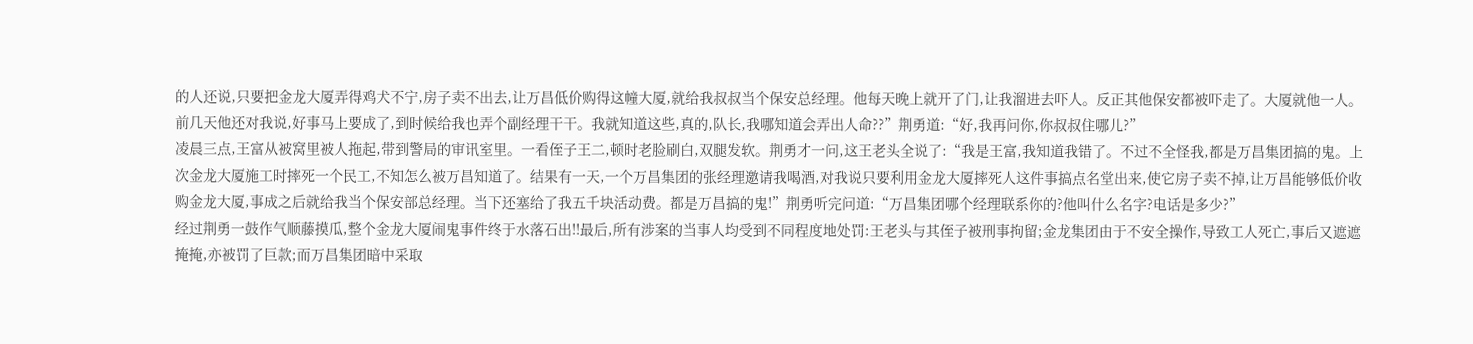的人还说,只要把金龙大厦弄得鸡犬不宁,房子卖不出去,让万昌低价购得这幢大厦,就给我叔叔当个保安总经理。他每天晚上就开了门,让我溜进去吓人。反正其他保安都被吓走了。大厦就他一人。前几天他还对我说,好事马上要成了,到时候给我也弄个副经理干干。我就知道这些,真的,队长,我哪知道会弄出人命??”荆勇道:“好,我再问你,你叔叔住哪儿?”
凌晨三点,王富从被窝里被人拖起,带到警局的审讯室里。一看侄子王二,顿时老脸刷白,双腿发软。荆勇才一问,这王老头全说了:“我是王富,我知道我错了。不过不全怪我,都是万昌集团搞的鬼。上次金龙大厦施工时摔死一个民工,不知怎么被万昌知道了。结果有一天,一个万昌集团的张经理邀请我喝酒,对我说只要利用金龙大厦摔死人这件事搞点名堂出来,使它房子卖不掉,让万昌能够低价收购金龙大厦,事成之后就给我当个保安部总经理。当下还塞给了我五千块活动费。都是万昌搞的鬼!”荆勇听完问道:“万昌集团哪个经理联系你的?他叫什么名字?电话是多少?”
经过荆勇一鼓作气顺藤摸瓜,整个金龙大厦闹鬼事件终于水落石出!!最后,所有涉案的当事人均受到不同程度地处罚:王老头与其侄子被刑事拘留;金龙集团由于不安全操作,导致工人死亡,事后又遮遮掩掩,亦被罚了巨款;而万昌集团暗中采取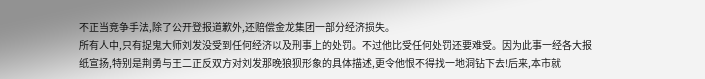不正当竞争手法,除了公开登报道歉外,还赔偿金龙集团一部分经济损失。
所有人中,只有捉鬼大师刘发没受到任何经济以及刑事上的处罚。不过他比受任何处罚还要难受。因为此事一经各大报纸宣扬,特别是荆勇与王二正反双方对刘发那晚狼狈形象的具体描述,更令他恨不得找一地洞钻下去!后来,本市就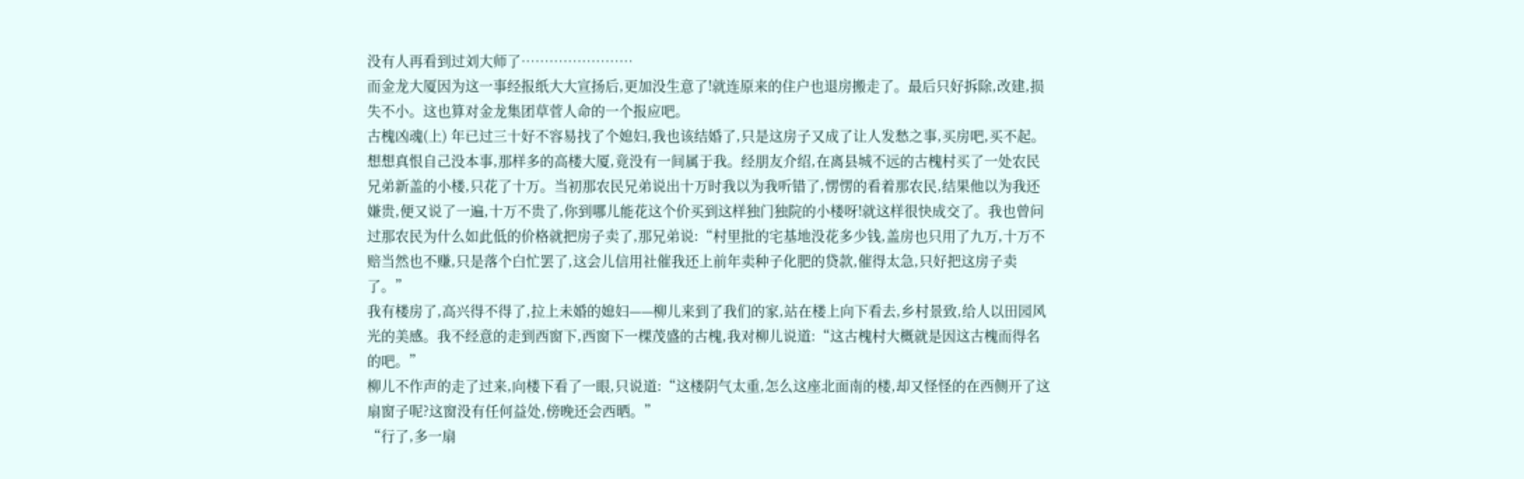没有人再看到过刘大师了……………………
而金龙大厦因为这一事经报纸大大宣扬后,更加没生意了!就连原来的住户也退房搬走了。最后只好拆除,改建,损失不小。这也算对金龙集团草菅人命的一个报应吧。
古槐凶魂(上) 年已过三十好不容易找了个媳妇,我也该结婚了,只是这房子又成了让人发愁之事,买房吧,买不起。想想真恨自己没本事,那样多的高楼大厦,竟没有一间属于我。经朋友介绍,在离县城不远的古槐村买了一处农民兄弟新盖的小楼,只花了十万。当初那农民兄弟说出十万时我以为我听错了,愣愣的看着那农民,结果他以为我还嫌贵,便又说了一遍,十万不贵了,你到哪儿能花这个价买到这样独门独院的小楼呀!就这样很快成交了。我也曾问过那农民为什么如此低的价格就把房子卖了,那兄弟说:“村里批的宅基地没花多少钱,盖房也只用了九万,十万不赔当然也不赚,只是落个白忙罢了,这会儿信用社催我还上前年卖种子化肥的贷款,催得太急,只好把这房子卖了。”
我有楼房了,高兴得不得了,拉上未婚的媳妇——柳儿来到了我们的家,站在楼上向下看去,乡村景致,给人以田园风光的美感。我不经意的走到西窗下,西窗下一棵茂盛的古槐,我对柳儿说道:“这古槐村大概就是因这古槐而得名的吧。”
柳儿不作声的走了过来,向楼下看了一眼,只说道:“这楼阴气太重,怎么这座北面南的楼,却又怪怪的在西侧开了这扇窗子呢?这窗没有任何益处,傍晚还会西晒。”
“行了,多一扇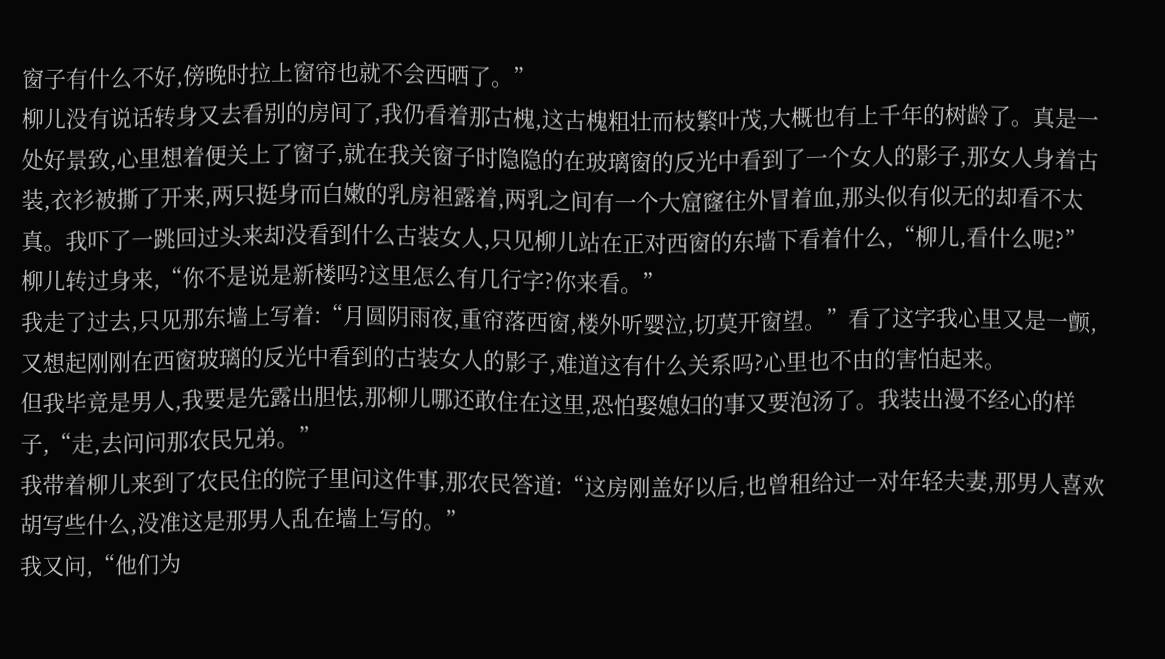窗子有什么不好,傍晚时拉上窗帘也就不会西晒了。”
柳儿没有说话转身又去看别的房间了,我仍看着那古槐,这古槐粗壮而枝繁叶茂,大概也有上千年的树龄了。真是一处好景致,心里想着便关上了窗子,就在我关窗子时隐隐的在玻璃窗的反光中看到了一个女人的影子,那女人身着古装,衣衫被撕了开来,两只挺身而白嫩的乳房袒露着,两乳之间有一个大窟窿往外冒着血,那头似有似无的却看不太真。我吓了一跳回过头来却没看到什么古装女人,只见柳儿站在正对西窗的东墙下看着什么,“柳儿,看什么呢?”
柳儿转过身来,“你不是说是新楼吗?这里怎么有几行字?你来看。”
我走了过去,只见那东墙上写着:“月圆阴雨夜,重帘落西窗,楼外听婴泣,切莫开窗望。”看了这字我心里又是一颤,又想起刚刚在西窗玻璃的反光中看到的古装女人的影子,难道这有什么关系吗?心里也不由的害怕起来。
但我毕竟是男人,我要是先露出胆怯,那柳儿哪还敢住在这里,恐怕娶媳妇的事又要泡汤了。我装出漫不经心的样子,“走,去问问那农民兄弟。”
我带着柳儿来到了农民住的院子里问这件事,那农民答道:“这房刚盖好以后,也曾租给过一对年轻夫妻,那男人喜欢胡写些什么,没准这是那男人乱在墙上写的。”
我又问,“他们为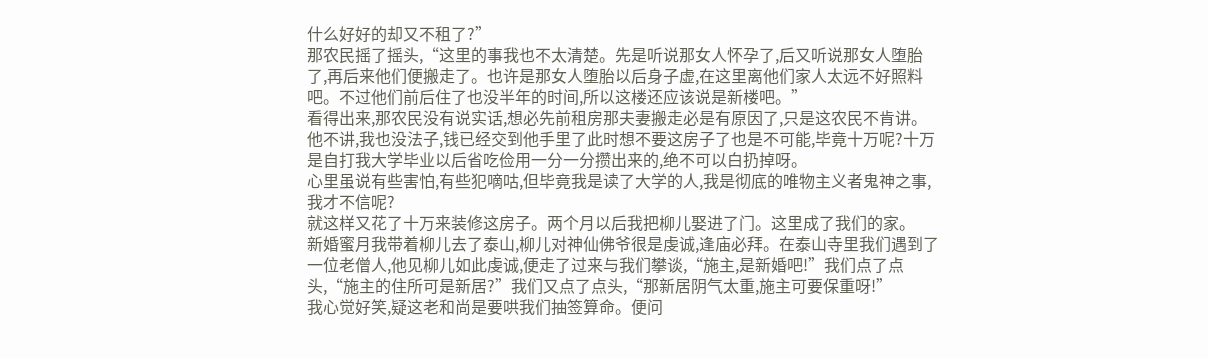什么好好的却又不租了?”
那农民摇了摇头,“这里的事我也不太清楚。先是听说那女人怀孕了,后又听说那女人堕胎了,再后来他们便搬走了。也许是那女人堕胎以后身子虚,在这里离他们家人太远不好照料吧。不过他们前后住了也没半年的时间,所以这楼还应该说是新楼吧。”
看得出来,那农民没有说实话,想必先前租房那夫妻搬走必是有原因了,只是这农民不肯讲。
他不讲,我也没法子,钱已经交到他手里了此时想不要这房子了也是不可能,毕竟十万呢?十万是自打我大学毕业以后省吃俭用一分一分攒出来的,绝不可以白扔掉呀。
心里虽说有些害怕,有些犯嘀咕,但毕竟我是读了大学的人,我是彻底的唯物主义者鬼神之事,我才不信呢?
就这样又花了十万来装修这房子。两个月以后我把柳儿娶进了门。这里成了我们的家。
新婚蜜月我带着柳儿去了泰山,柳儿对神仙佛爷很是虔诚,逢庙必拜。在泰山寺里我们遇到了一位老僧人,他见柳儿如此虔诚,便走了过来与我们攀谈,“施主,是新婚吧!”我们点了点头,“施主的住所可是新居?”我们又点了点头,“那新居阴气太重,施主可要保重呀!”
我心觉好笑,疑这老和尚是要哄我们抽签算命。便问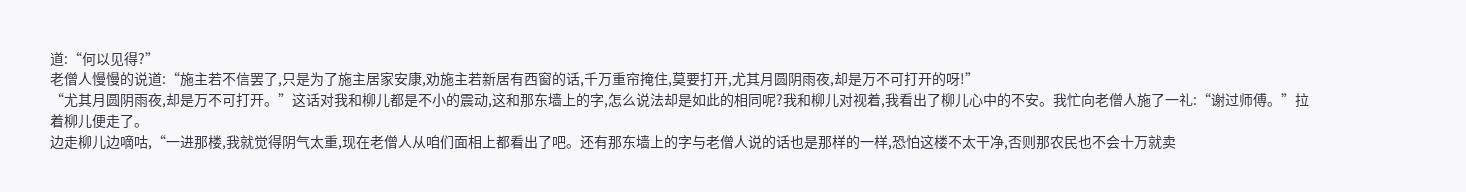道:“何以见得?”
老僧人慢慢的说道:“施主若不信罢了,只是为了施主居家安康,劝施主若新居有西窗的话,千万重帘掩住,莫要打开,尤其月圆阴雨夜,却是万不可打开的呀!”
“尤其月圆阴雨夜,却是万不可打开。”这话对我和柳儿都是不小的震动,这和那东墙上的字,怎么说法却是如此的相同呢?我和柳儿对视着,我看出了柳儿心中的不安。我忙向老僧人施了一礼:“谢过师傅。”拉着柳儿便走了。
边走柳儿边嘀咕,“一进那楼,我就觉得阴气太重,现在老僧人从咱们面相上都看出了吧。还有那东墙上的字与老僧人说的话也是那样的一样,恐怕这楼不太干净,否则那农民也不会十万就卖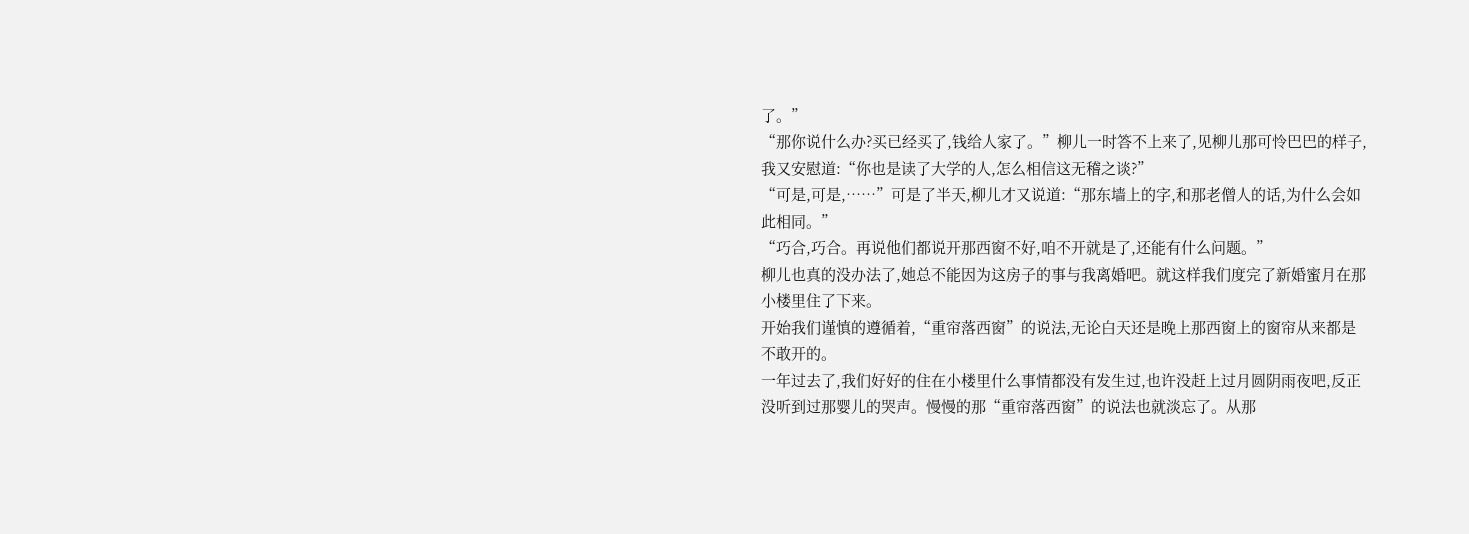了。”
“那你说什么办?买已经买了,钱给人家了。”柳儿一时答不上来了,见柳儿那可怜巴巴的样子,我又安慰道:“你也是读了大学的人,怎么相信这无稽之谈?”
“可是,可是,……”可是了半天,柳儿才又说道:“那东墙上的字,和那老僧人的话,为什么会如此相同。”
“巧合,巧合。再说他们都说开那西窗不好,咱不开就是了,还能有什么问题。”
柳儿也真的没办法了,她总不能因为这房子的事与我离婚吧。就这样我们度完了新婚蜜月在那小楼里住了下来。
开始我们谨慎的遵循着,“重帘落西窗”的说法,无论白天还是晚上那西窗上的窗帘从来都是不敢开的。
一年过去了,我们好好的住在小楼里什么事情都没有发生过,也许没赶上过月圆阴雨夜吧,反正没听到过那婴儿的哭声。慢慢的那“重帘落西窗”的说法也就淡忘了。从那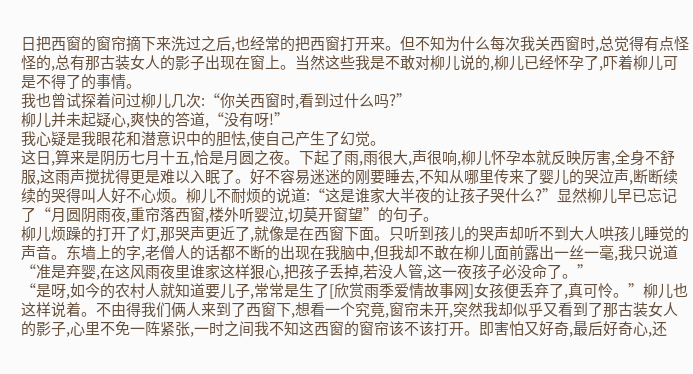日把西窗的窗帘摘下来洗过之后,也经常的把西窗打开来。但不知为什么每次我关西窗时,总觉得有点怪怪的,总有那古装女人的影子出现在窗上。当然这些我是不敢对柳儿说的,柳儿已经怀孕了,吓着柳儿可是不得了的事情。
我也曾试探着问过柳儿几次:“你关西窗时,看到过什么吗?”
柳儿并未起疑心,爽快的答道,“没有呀!”
我心疑是我眼花和潜意识中的胆怯,使自己产生了幻觉。
这日,算来是阴历七月十五,恰是月圆之夜。下起了雨,雨很大,声很响,柳儿怀孕本就反映厉害,全身不舒服,这雨声搅扰得更是难以入眠了。好不容易迷迷的刚要睡去,不知从哪里传来了婴儿的哭泣声,断断续续的哭得叫人好不心烦。柳儿不耐烦的说道:“这是谁家大半夜的让孩子哭什么?”显然柳儿早已忘记了“月圆阴雨夜,重帘落西窗,楼外听婴泣,切莫开窗望”的句子。
柳儿烦躁的打开了灯,那哭声更近了,就像是在西窗下面。只听到孩儿的哭声却听不到大人哄孩儿睡觉的声音。东墙上的字,老僧人的话都不断的出现在我脑中,但我却不敢在柳儿面前露出一丝一毫,我只说道“准是弃婴,在这风雨夜里谁家这样狠心,把孩子丢掉,若没人管,这一夜孩子必没命了。”
“是呀,如今的农村人就知道要儿子,常常是生了[欣赏雨季爱情故事网]女孩便丢弃了,真可怜。”柳儿也这样说着。不由得我们俩人来到了西窗下,想看一个究竟,窗帘未开,突然我却似乎又看到了那古装女人的影子,心里不免一阵紧张,一时之间我不知这西窗的窗帘该不该打开。即害怕又好奇,最后好奇心,还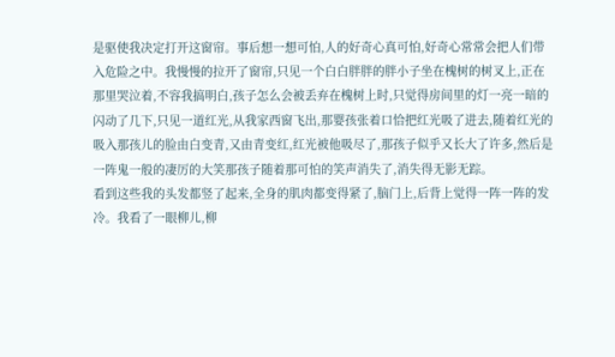是驱使我决定打开这窗帘。事后想一想可怕,人的好奇心真可怕,好奇心常常会把人们带入危险之中。我慢慢的拉开了窗帘,只见一个白白胖胖的胖小子坐在槐树的树叉上,正在那里哭泣着,不容我搞明白,孩子怎么会被丢弃在槐树上时,只觉得房间里的灯一亮一暗的闪动了几下,只见一道红光,从我家西窗飞出,那婴孩张着口恰把红光吸了进去,随着红光的吸入那孩儿的脸由白变青,又由青变红,红光被他吸尽了,那孩子似乎又长大了许多,然后是一阵鬼一般的凄厉的大笑那孩子随着那可怕的笑声消失了,消失得无影无踪。
看到这些我的头发都竖了起来,全身的肌肉都变得紧了,脑门上,后背上觉得一阵一阵的发冷。我看了一眼柳儿,柳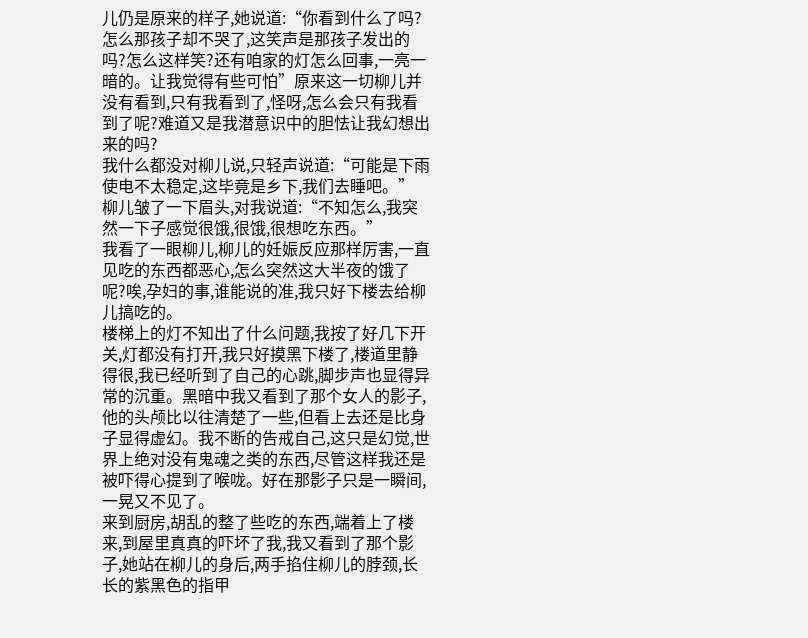儿仍是原来的样子,她说道:“你看到什么了吗?怎么那孩子却不哭了,这笑声是那孩子发出的吗?怎么这样笑?还有咱家的灯怎么回事,一亮一暗的。让我觉得有些可怕”原来这一切柳儿并没有看到,只有我看到了,怪呀,怎么会只有我看到了呢?难道又是我潜意识中的胆怯让我幻想出来的吗?
我什么都没对柳儿说,只轻声说道:“可能是下雨使电不太稳定,这毕竟是乡下,我们去睡吧。”
柳儿皱了一下眉头,对我说道:“不知怎么,我突然一下子感觉很饿,很饿,很想吃东西。”
我看了一眼柳儿,柳儿的妊娠反应那样厉害,一直见吃的东西都恶心,怎么突然这大半夜的饿了呢?唉,孕妇的事,谁能说的准,我只好下楼去给柳儿搞吃的。
楼梯上的灯不知出了什么问题,我按了好几下开关,灯都没有打开,我只好摸黑下楼了,楼道里静得很,我已经听到了自己的心跳,脚步声也显得异常的沉重。黑暗中我又看到了那个女人的影子,他的头颅比以往清楚了一些,但看上去还是比身子显得虚幻。我不断的告戒自己,这只是幻觉,世界上绝对没有鬼魂之类的东西,尽管这样我还是被吓得心提到了喉咙。好在那影子只是一瞬间,一晃又不见了。
来到厨房,胡乱的整了些吃的东西,端着上了楼来,到屋里真真的吓坏了我,我又看到了那个影子,她站在柳儿的身后,两手掐住柳儿的脖颈,长长的紫黑色的指甲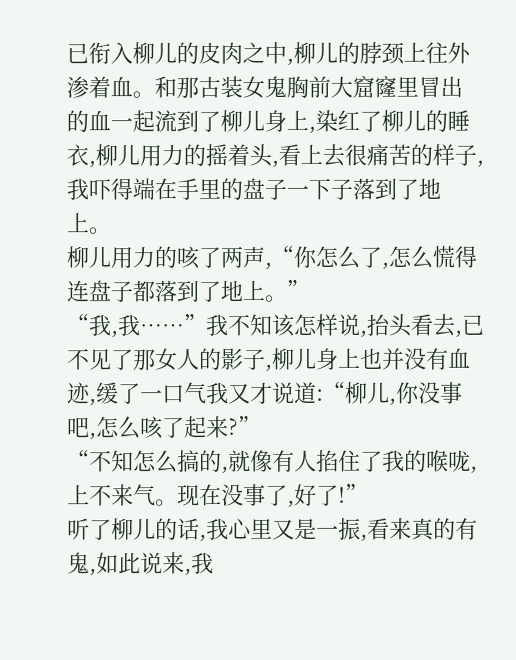已衔入柳儿的皮肉之中,柳儿的脖颈上往外渗着血。和那古装女鬼胸前大窟窿里冒出的血一起流到了柳儿身上,染红了柳儿的睡衣,柳儿用力的摇着头,看上去很痛苦的样子,我吓得端在手里的盘子一下子落到了地上。
柳儿用力的咳了两声,“你怎么了,怎么慌得连盘子都落到了地上。”
“我,我……”我不知该怎样说,抬头看去,已不见了那女人的影子,柳儿身上也并没有血迹,缓了一口气我又才说道:“柳儿,你没事吧,怎么咳了起来?”
“不知怎么搞的,就像有人掐住了我的喉咙,上不来气。现在没事了,好了!”
听了柳儿的话,我心里又是一振,看来真的有鬼,如此说来,我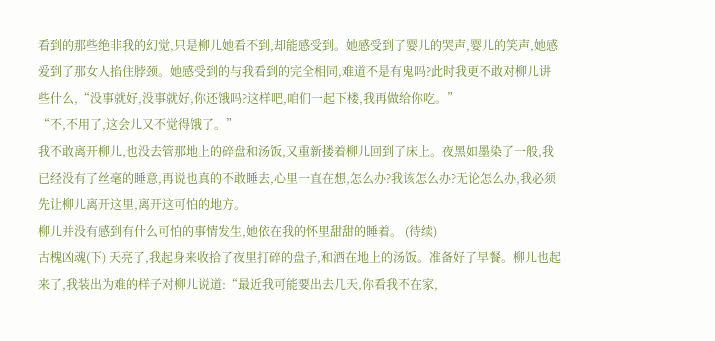看到的那些绝非我的幻觉,只是柳儿她看不到,却能感受到。她感受到了婴儿的哭声,婴儿的笑声,她感爱到了那女人掐住脖颈。她感受到的与我看到的完全相同,难道不是有鬼吗?此时我更不敢对柳儿讲些什么,“没事就好,没事就好,你还饿吗?这样吧,咱们一起下楼,我再做给你吃。”
“不,不用了,这会儿又不觉得饿了。”
我不敢离开柳儿,也没去管那地上的碎盘和汤饭,又重新搂着柳儿回到了床上。夜黑如墨染了一般,我已经没有了丝毫的睡意,再说也真的不敢睡去,心里一直在想,怎么办?我该怎么办?无论怎么办,我必须先让柳儿离开这里,离开这可怕的地方。
柳儿并没有感到有什么可怕的事情发生,她依在我的怀里甜甜的睡着。 (待续)
古槐凶魂(下) 天亮了,我起身来收拾了夜里打碎的盘子,和洒在地上的汤饭。准备好了早餐。柳儿也起来了,我装出为难的样子对柳儿说道:“最近我可能要出去几天,你看我不在家,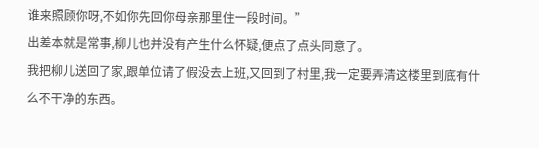谁来照顾你呀,不如你先回你母亲那里住一段时间。”
出差本就是常事,柳儿也并没有产生什么怀疑,便点了点头同意了。
我把柳儿送回了家,跟单位请了假没去上班,又回到了村里,我一定要弄清这楼里到底有什么不干净的东西。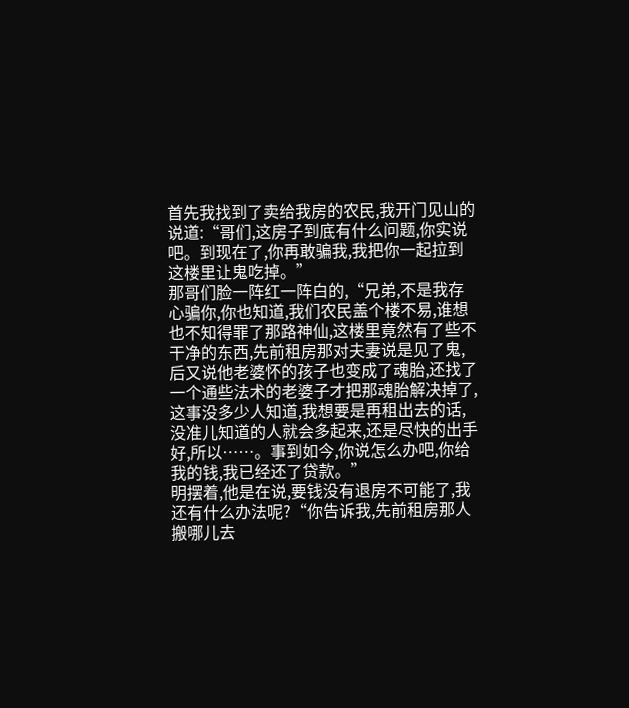首先我找到了卖给我房的农民,我开门见山的说道:“哥们,这房子到底有什么问题,你实说吧。到现在了,你再敢骗我,我把你一起拉到这楼里让鬼吃掉。”
那哥们脸一阵红一阵白的,“兄弟,不是我存心骗你,你也知道,我们农民盖个楼不易,谁想也不知得罪了那路神仙,这楼里竟然有了些不干净的东西,先前租房那对夫妻说是见了鬼,后又说他老婆怀的孩子也变成了魂胎,还找了一个通些法术的老婆子才把那魂胎解决掉了,这事没多少人知道,我想要是再租出去的话,没准儿知道的人就会多起来,还是尽快的出手好,所以……。事到如今,你说怎么办吧,你给我的钱,我已经还了贷款。”
明摆着,他是在说,要钱没有退房不可能了,我还有什么办法呢?“你告诉我,先前租房那人搬哪儿去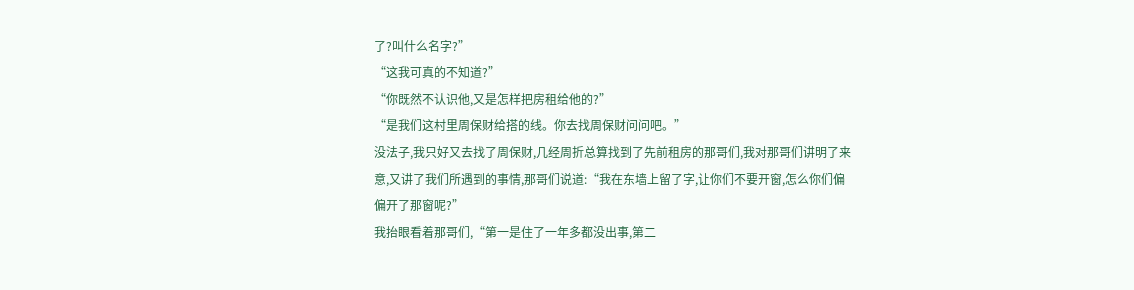了?叫什么名字?”
“这我可真的不知道?”
“你既然不认识他,又是怎样把房租给他的?”
“是我们这村里周保财给搭的线。你去找周保财问问吧。”
没法子,我只好又去找了周保财,几经周折总算找到了先前租房的那哥们,我对那哥们讲明了来意,又讲了我们所遇到的事情,那哥们说道:“我在东墙上留了字,让你们不要开窗,怎么你们偏偏开了那窗呢?”
我抬眼看着那哥们,“第一是住了一年多都没出事,第二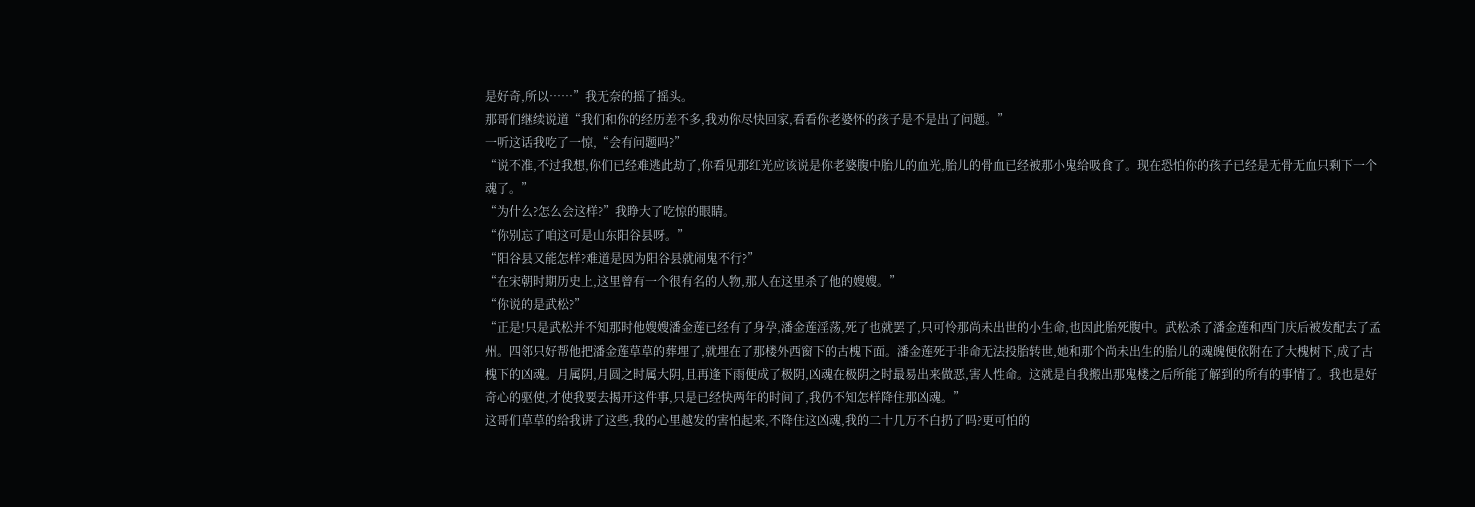是好奇,所以……”我无奈的摇了摇头。
那哥们继续说道“我们和你的经历差不多,我劝你尽快回家,看看你老婆怀的孩子是不是出了问题。”
一听这话我吃了一惊,“会有问题吗?”
“说不准,不过我想,你们已经难逃此劫了,你看见那红光应该说是你老婆腹中胎儿的血光,胎儿的骨血已经被那小鬼给吸食了。现在恐怕你的孩子已经是无骨无血只剩下一个魂了。”
“为什么?怎么会这样?”我睁大了吃惊的眼睛。
“你别忘了咱这可是山东阳谷县呀。”
“阳谷县又能怎样?难道是因为阳谷县就闹鬼不行?”
“在宋朝时期历史上,这里曾有一个很有名的人物,那人在这里杀了他的嫂嫂。”
“你说的是武松?”
“正是!只是武松并不知那时他嫂嫂潘金莲已经有了身孕,潘金莲淫荡,死了也就罢了,只可怜那尚未出世的小生命,也因此胎死腹中。武松杀了潘金莲和西门庆后被发配去了孟州。四邻只好帮他把潘金莲草草的葬埋了,就埋在了那楼外西窗下的古槐下面。潘金莲死于非命无法投胎转世,她和那个尚未出生的胎儿的魂魄便依附在了大槐树下,成了古槐下的凶魂。月属阴,月圆之时属大阴,且再逢下雨便成了极阴,凶魂在极阴之时最易出来做恶,害人性命。这就是自我搬出那鬼楼之后所能了解到的所有的事情了。我也是好奇心的驱使,才使我要去揭开这件事,只是已经快两年的时间了,我仍不知怎样降住那凶魂。”
这哥们草草的给我讲了这些,我的心里越发的害怕起来,不降住这凶魂,我的二十几万不白扔了吗?更可怕的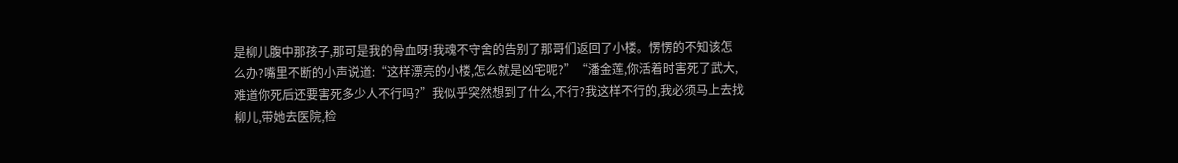是柳儿腹中那孩子,那可是我的骨血呀!我魂不守舍的告别了那哥们返回了小楼。愣愣的不知该怎么办?嘴里不断的小声说道:“这样漂亮的小楼,怎么就是凶宅呢?”“潘金莲,你活着时害死了武大,难道你死后还要害死多少人不行吗?”我似乎突然想到了什么,不行?我这样不行的,我必须马上去找柳儿,带她去医院,检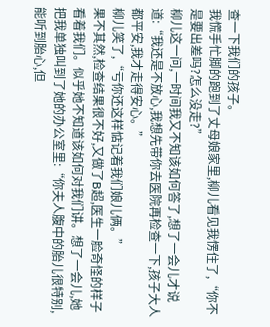查一下我们的孩子。
我慌手忙脚的跑到了丈母娘家里,柳儿看见我愣住了,“你不是要出差吗?怎么没走?”
柳儿这一问,一时间我又不知该如何答了,想了一会儿才说道:“我还是不放心,我想先带你去医院再检查一下,孩子大人都平安,我才走得安心。”
柳儿笑了,“亏你还这样惦记着我们娘儿俩。”
果不其然,检查结果很不好,又做了B超,医生一脸奇怪的样子看着我们。似乎她不知道该如何对我们讲。想了一会儿,她把我单独叫到了她的办公室里:“你夫人腹中的胎儿很特别,能听到胎心,但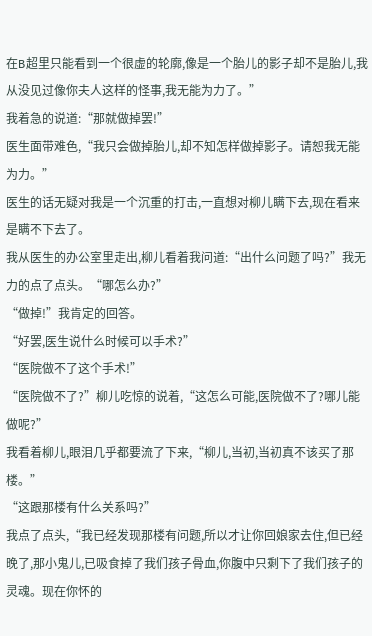在B超里只能看到一个很虚的轮廓,像是一个胎儿的影子却不是胎儿,我从没见过像你夫人这样的怪事,我无能为力了。”
我着急的说道:“那就做掉罢!”
医生面带难色,“我只会做掉胎儿,却不知怎样做掉影子。请恕我无能为力。”
医生的话无疑对我是一个沉重的打击,一直想对柳儿瞒下去,现在看来是瞒不下去了。
我从医生的办公室里走出,柳儿看着我问道:“出什么问题了吗?”我无力的点了点头。“哪怎么办?”
“做掉!”我肯定的回答。
“好罢,医生说什么时候可以手术?”
“医院做不了这个手术!”
“医院做不了?”柳儿吃惊的说着,“这怎么可能,医院做不了?哪儿能做呢?”
我看着柳儿,眼泪几乎都要流了下来,“柳儿,当初,当初真不该买了那楼。”
“这跟那楼有什么关系吗?”
我点了点头,“我已经发现那楼有问题,所以才让你回娘家去住,但已经晚了,那小鬼儿,已吸食掉了我们孩子骨血,你腹中只剩下了我们孩子的灵魂。现在你怀的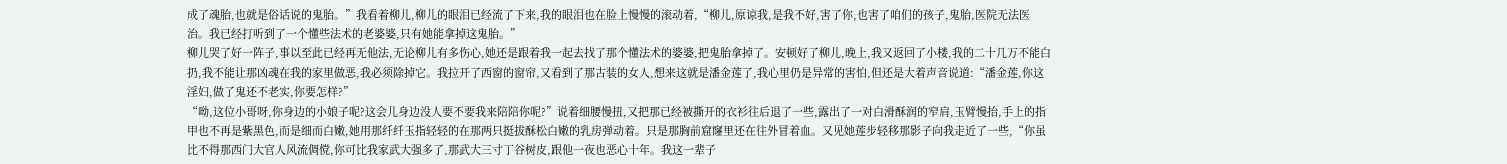成了魂胎,也就是俗话说的鬼胎。”我看着柳儿,柳儿的眼泪已经流了下来,我的眼泪也在脸上慢慢的滚动着,“柳儿,原谅我,是我不好,害了你,也害了咱们的孩子,鬼胎,医院无法医治。我已经打听到了一个懂些法术的老婆婆,只有她能拿掉这鬼胎。”
柳儿哭了好一阵子,事以至此已经再无他法,无论柳儿有多伤心,她还是跟着我一起去找了那个懂法术的婆婆,把鬼胎拿掉了。安顿好了柳儿,晚上,我又返回了小楼,我的二十几万不能白扔,我不能让那凶魂在我的家里做恶,我必须除掉它。我拉开了西窗的窗帘,又看到了那古装的女人,想来这就是潘金莲了,我心里仍是异常的害怕,但还是大着声音说道:“潘金莲,你这淫妇,做了鬼还不老实,你要怎样?”
“呦,这位小哥呀,你身边的小娘子呢?这会儿身边没人要不要我来陪陪你呢?”说着细腰慢扭,又把那已经被撕开的衣衫往后退了一些,露出了一对白滑酥润的窄肩,玉臂慢抬,手上的指甲也不再是紫黑色,而是细而白嫩,她用那纤纤玉指轻轻的在那两只挺拔酥松白嫩的乳房弹动着。只是那胸前窟窿里还在往外冒着血。又见她莲步轻移那影子向我走近了一些,“你虽比不得那西门大官人风流倜傥,你可比我家武大强多了,那武大三寸丁谷树皮,跟他一夜也恶心十年。我这一辈子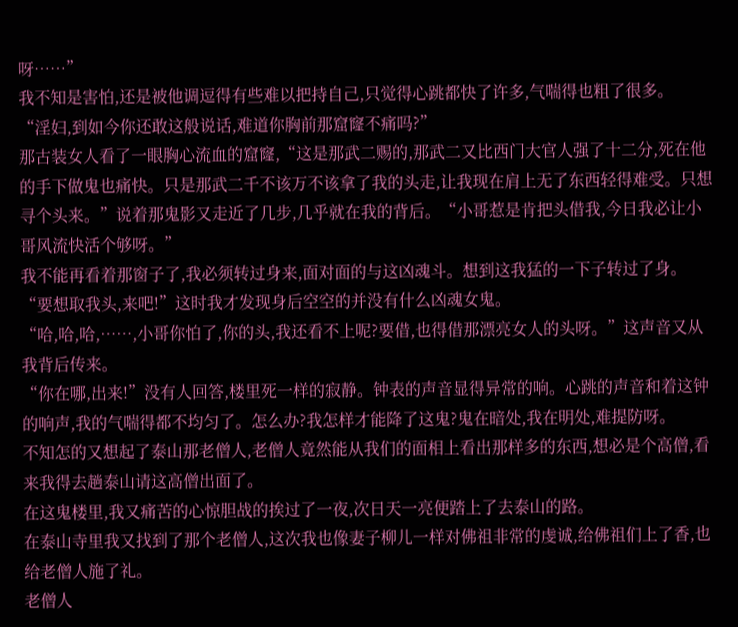呀……”
我不知是害怕,还是被他调逗得有些难以把持自己,只觉得心跳都快了许多,气喘得也粗了很多。
“淫妇,到如今你还敢这般说话,难道你胸前那窟窿不痛吗?”
那古装女人看了一眼胸心流血的窟窿,“这是那武二赐的,那武二又比西门大官人强了十二分,死在他的手下做鬼也痛快。只是那武二千不该万不该拿了我的头走,让我现在肩上无了东西轻得难受。只想寻个头来。”说着那鬼影又走近了几步,几乎就在我的背后。“小哥惹是肯把头借我,今日我必让小哥风流快活个够呀。”
我不能再看着那窗子了,我必须转过身来,面对面的与这凶魂斗。想到这我猛的一下子转过了身。“要想取我头,来吧!”这时我才发现身后空空的并没有什么凶魂女鬼。
“哈,哈,哈,……,小哥你怕了,你的头,我还看不上呢?要借,也得借那漂亮女人的头呀。”这声音又从我背后传来。
“你在哪,出来!”没有人回答,楼里死一样的寂静。钟表的声音显得异常的响。心跳的声音和着这钟的响声,我的气喘得都不均匀了。怎么办?我怎样才能降了这鬼?鬼在暗处,我在明处,难提防呀。
不知怎的又想起了泰山那老僧人,老僧人竟然能从我们的面相上看出那样多的东西,想必是个高僧,看来我得去趟泰山请这高僧出面了。
在这鬼楼里,我又痛苦的心惊胆战的挨过了一夜,次日天一亮便踏上了去泰山的路。
在泰山寺里我又找到了那个老僧人,这次我也像妻子柳儿一样对佛祖非常的虔诚,给佛祖们上了香,也给老僧人施了礼。
老僧人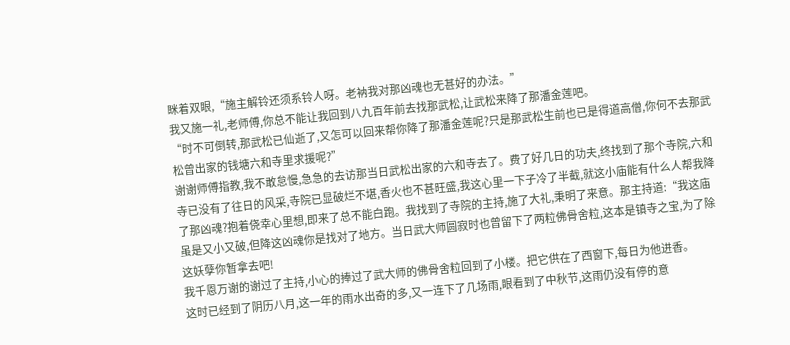眯着双眼,“施主解铃还须系铃人呀。老衲我对那凶魂也无甚好的办法。”
我又施一礼,老师傅,你总不能让我回到八九百年前去找那武松,让武松来降了那潘金莲吧。
“时不可倒转,那武松已仙逝了,又怎可以回来帮你降了那潘金莲呢?只是那武松生前也已是得道高僧,你何不去那武松曾出家的钱塘六和寺里求援呢?”
谢谢师傅指教,我不敢怠慢,急急的去访那当日武松出家的六和寺去了。费了好几日的功夫,终找到了那个寺院,六和寺已没有了往日的风采,寺院已显破烂不堪,香火也不甚旺盛,我这心里一下子冷了半截,就这小庙能有什么人帮我降了那凶魂?抱着侥幸心里想,即来了总不能白跑。我找到了寺院的主持,施了大礼,秉明了来意。那主持道:“我这庙虽是又小又破,但降这凶魂你是找对了地方。当日武大师圆寂时也曾留下了两粒佛骨舍粒,这本是镇寺之宝,为了除这妖孽你暂拿去吧!
我千恩万谢的谢过了主持,小心的捧过了武大师的佛骨舍粒回到了小楼。把它供在了西窗下,每日为他进香。
这时已经到了阴历八月,这一年的雨水出奇的多,又一连下了几场雨,眼看到了中秋节,这雨仍没有停的意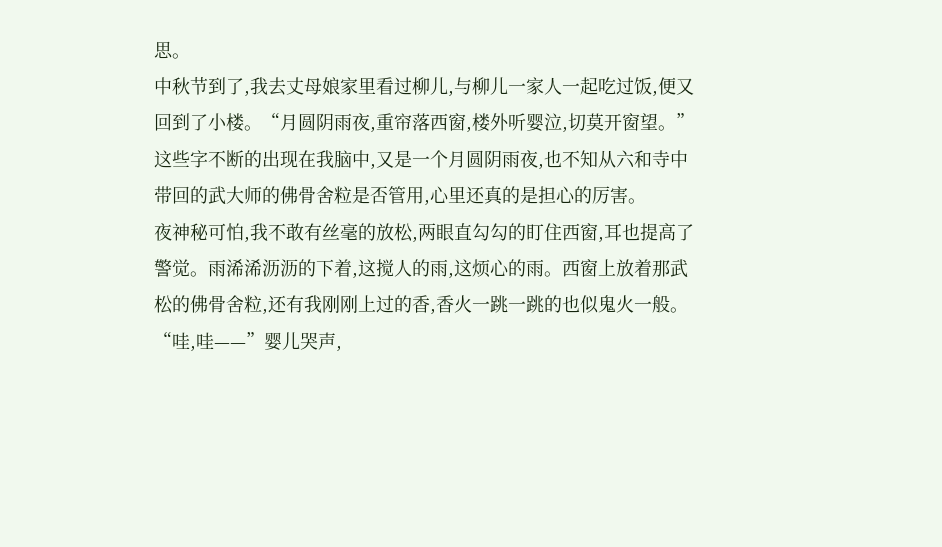思。
中秋节到了,我去丈母娘家里看过柳儿,与柳儿一家人一起吃过饭,便又回到了小楼。“月圆阴雨夜,重帘落西窗,楼外听婴泣,切莫开窗望。”这些字不断的出现在我脑中,又是一个月圆阴雨夜,也不知从六和寺中带回的武大师的佛骨舍粒是否管用,心里还真的是担心的厉害。
夜神秘可怕,我不敢有丝毫的放松,两眼直勾勾的盯住西窗,耳也提高了警觉。雨浠浠沥沥的下着,这搅人的雨,这烦心的雨。西窗上放着那武松的佛骨舍粒,还有我刚刚上过的香,香火一跳一跳的也似鬼火一般。
“哇,哇——”婴儿哭声,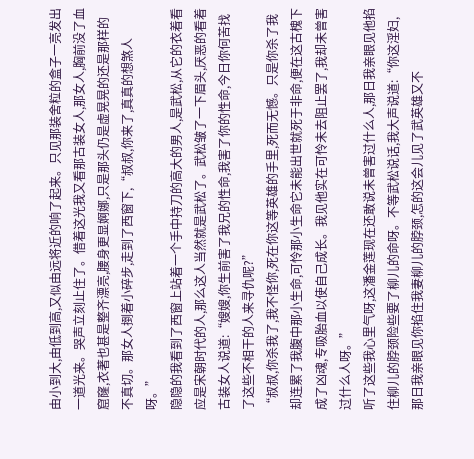由小到大,由低到高,又似由远将近的响了起来。只见那装舍粒的盒子一亮发出一道光来。哭声立刻止住了。借着这光我又看那古装女人,那女人,胸前没了血窟窿,衣著也甚是整齐漂亮,腰身更显婀娜,只是那头仍是虚晃晃的还是那样的不真切。那女人捯着小碎步,走到了西窗下,“叔叔,你来了,真真的想煞人呀。”
隐隐的我看到了西窗上站着一个手中持刀的高大的男人,是武松,从它的衣着看应是宋朝时代的人,那么这人当然就是武松了。武松皱了一下眉头,厌恶的看着古装女人说道:“嫂嫂,你生前害了我兄的性命,我害了你的性命,今日你何苦找了这些不相干的人来寻仇呢?”
“叔叔,你杀我了,我不怪你,死在你这等英雄的手里,死而无憾。只是你杀了我却连累了我腹中那小生命,可怜那小生命它未能出世就死于非命,便在这古槐下成了凶魂,专吸胎血以使自己成长。我见他实在可怜未去阻止罢了,我却未曾害过什么人呀。”
听了这些我心里气呀,这潘金莲现在还敢说未曾害过什么人,那日我亲眼见他掐住柳儿的脖颈险些要了柳儿的命呀。不等武松说话,我大声说道:“你这淫妇,那日我亲眼见你掐住我妻柳儿的脖颈,怎的这会儿见了武英雄又不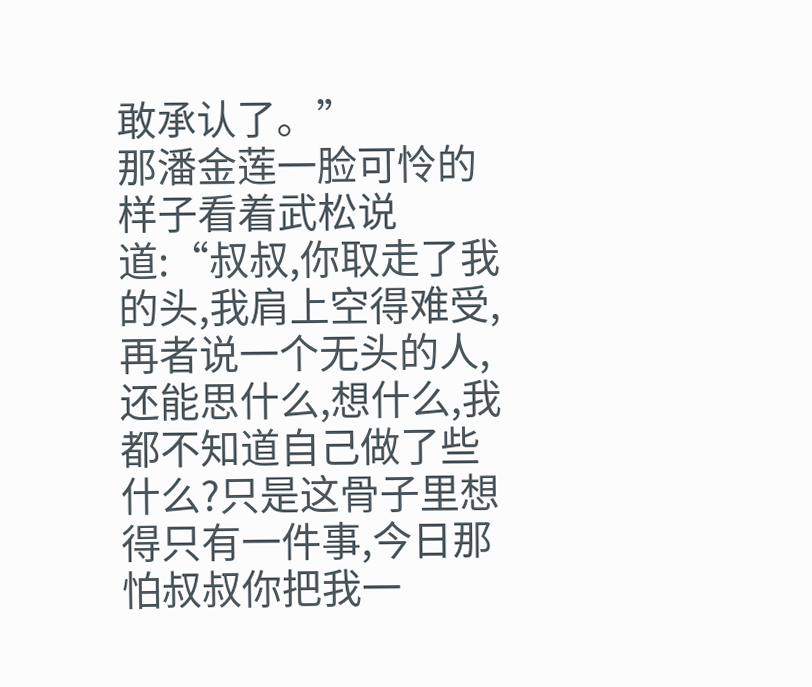敢承认了。”
那潘金莲一脸可怜的样子看着武松说道:“叔叔,你取走了我的头,我肩上空得难受,再者说一个无头的人,还能思什么,想什么,我都不知道自己做了些什么?只是这骨子里想得只有一件事,今日那怕叔叔你把我一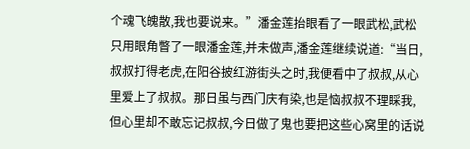个魂飞魄散,我也要说来。”潘金莲抬眼看了一眼武松,武松只用眼角瞥了一眼潘金莲,并未做声,潘金莲继续说道:“当日,叔叔打得老虎,在阳谷披红游街头之时,我便看中了叔叔,从心里爱上了叔叔。那日虽与西门庆有染,也是恼叔叔不理睬我,但心里却不敢忘记叔叔,今日做了鬼也要把这些心窝里的话说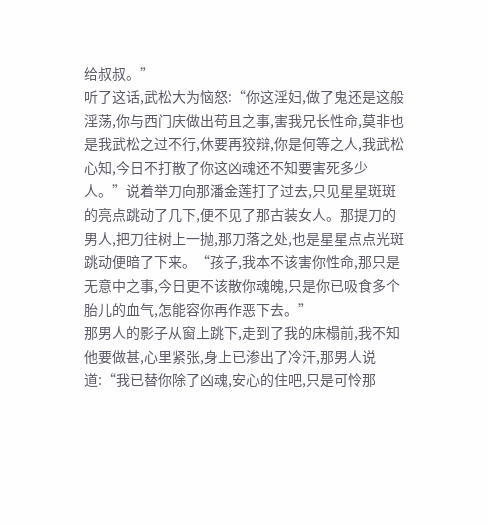给叔叔。”
听了这话,武松大为恼怒:“你这淫妇,做了鬼还是这般淫荡,你与西门庆做出苟且之事,害我兄长性命,莫非也是我武松之过不行,休要再狡辩,你是何等之人,我武松心知,今日不打散了你这凶魂还不知要害死多少人。”说着举刀向那潘金莲打了过去,只见星星斑斑的亮点跳动了几下,便不见了那古装女人。那提刀的男人,把刀往树上一抛,那刀落之处,也是星星点点光斑跳动便暗了下来。“孩子,我本不该害你性命,那只是无意中之事,今日更不该散你魂魄,只是你已吸食多个胎儿的血气,怎能容你再作恶下去。”
那男人的影子从窗上跳下,走到了我的床榻前,我不知他要做甚,心里紧张,身上已渗出了冷汗,那男人说道:“我已替你除了凶魂,安心的住吧,只是可怜那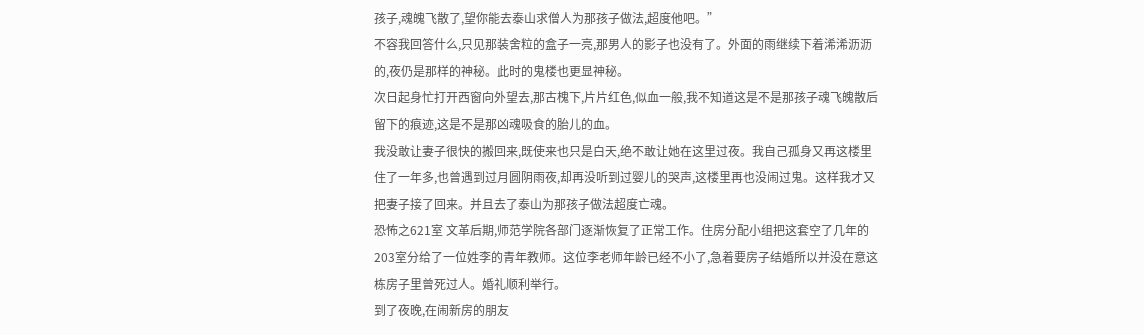孩子,魂魄飞散了,望你能去泰山求僧人为那孩子做法,超度他吧。”
不容我回答什么,只见那装舍粒的盒子一亮,那男人的影子也没有了。外面的雨继续下着浠浠沥沥的,夜仍是那样的神秘。此时的鬼楼也更显神秘。
次日起身忙打开西窗向外望去,那古槐下,片片红色,似血一般,我不知道这是不是那孩子魂飞魄散后留下的痕迹,这是不是那凶魂吸食的胎儿的血。
我没敢让妻子很快的搬回来,既使来也只是白天,绝不敢让她在这里过夜。我自己孤身又再这楼里住了一年多,也曾遇到过月圆阴雨夜,却再没听到过婴儿的哭声,这楼里再也没闹过鬼。这样我才又把妻子接了回来。并且去了泰山为那孩子做法超度亡魂。
恐怖之621室 文革后期,师范学院各部门逐渐恢复了正常工作。住房分配小组把这套空了几年的203室分给了一位姓李的青年教师。这位李老师年龄已经不小了,急着要房子结婚所以并没在意这栋房子里曾死过人。婚礼顺利举行。
到了夜晚,在闹新房的朋友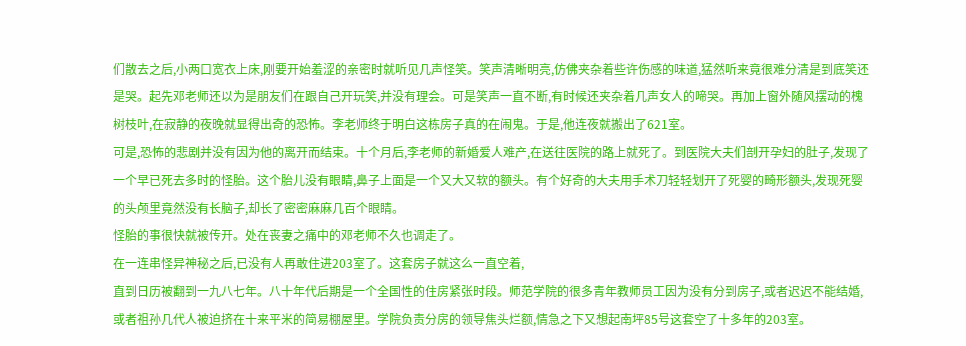们散去之后,小两口宽衣上床,刚要开始羞涩的亲密时就听见几声怪笑。笑声清晰明亮,仿佛夹杂着些许伤感的味道,猛然听来竟很难分清是到底笑还是哭。起先邓老师还以为是朋友们在跟自己开玩笑,并没有理会。可是笑声一直不断,有时候还夹杂着几声女人的啼哭。再加上窗外随风摆动的槐树枝叶,在寂静的夜晚就显得出奇的恐怖。李老师终于明白这栋房子真的在闹鬼。于是,他连夜就搬出了621室。
可是,恐怖的悲剧并没有因为他的离开而结束。十个月后,李老师的新婚爱人难产,在送往医院的路上就死了。到医院大夫们剖开孕妇的肚子,发现了一个早已死去多时的怪胎。这个胎儿没有眼睛,鼻子上面是一个又大又软的额头。有个好奇的大夫用手术刀轻轻划开了死婴的畸形额头,发现死婴的头颅里竟然没有长脑子,却长了密密麻麻几百个眼睛。
怪胎的事很快就被传开。处在丧妻之痛中的邓老师不久也调走了。
在一连串怪异神秘之后,已没有人再敢住进203室了。这套房子就这么一直空着,
直到日历被翻到一九八七年。八十年代后期是一个全国性的住房紧张时段。师范学院的很多青年教师员工因为没有分到房子,或者迟迟不能结婚,或者祖孙几代人被迫挤在十来平米的简易棚屋里。学院负责分房的领导焦头烂额,情急之下又想起南坪85号这套空了十多年的203室。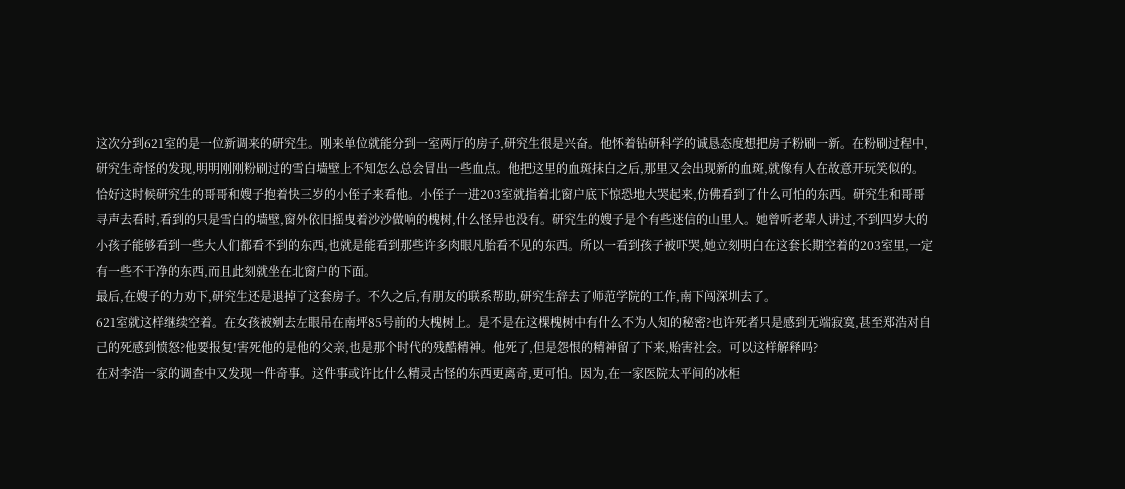这次分到621室的是一位新调来的研究生。刚来单位就能分到一室两厅的房子,研究生很是兴奋。他怀着钻研科学的诚恳态度想把房子粉刷一新。在粉刷过程中,研究生奇怪的发现,明明刚刚粉刷过的雪白墙壁上不知怎么总会冒出一些血点。他把这里的血斑抹白之后,那里又会出现新的血斑,就像有人在故意开玩笑似的。恰好这时候研究生的哥哥和嫂子抱着快三岁的小侄子来看他。小侄子一进203室就指着北窗户底下惊恐地大哭起来,仿佛看到了什么可怕的东西。研究生和哥哥寻声去看时,看到的只是雪白的墙壁,窗外依旧摇曳着沙沙做响的槐树,什么怪异也没有。研究生的嫂子是个有些迷信的山里人。她曾听老辈人讲过,不到四岁大的小孩子能够看到一些大人们都看不到的东西,也就是能看到那些许多肉眼凡胎看不见的东西。所以一看到孩子被吓哭,她立刻明白在这套长期空着的203室里,一定有一些不干净的东西,而且此刻就坐在北窗户的下面。
最后,在嫂子的力劝下,研究生还是退掉了这套房子。不久之后,有朋友的联系帮助,研究生辞去了师范学院的工作,南下闯深圳去了。
621室就这样继续空着。在女孩被剜去左眼吊在南坪85号前的大槐树上。是不是在这棵槐树中有什么不为人知的秘密?也许死者只是感到无端寂寞,甚至郑浩对自己的死感到愤怒?他要报复!害死他的是他的父亲,也是那个时代的残酷精神。他死了,但是怨恨的精神留了下来,贻害社会。可以这样解释吗?
在对李浩一家的调查中又发现一件奇事。这件事或许比什么精灵古怪的东西更离奇,更可怕。因为,在一家医院太平间的冰柜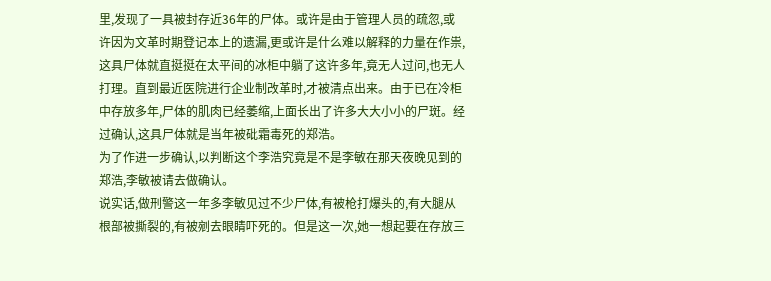里,发现了一具被封存近36年的尸体。或许是由于管理人员的疏忽,或许因为文革时期登记本上的遗漏,更或许是什么难以解释的力量在作祟,这具尸体就直挺挺在太平间的冰柜中躺了这许多年,竟无人过问,也无人打理。直到最近医院进行企业制改革时,才被清点出来。由于已在冷柜中存放多年,尸体的肌肉已经萎缩,上面长出了许多大大小小的尸斑。经过确认,这具尸体就是当年被砒霜毒死的郑浩。
为了作进一步确认,以判断这个李浩究竟是不是李敏在那天夜晚见到的郑浩,李敏被请去做确认。
说实话,做刑警这一年多李敏见过不少尸体,有被枪打爆头的,有大腿从根部被撕裂的,有被剜去眼睛吓死的。但是这一次,她一想起要在存放三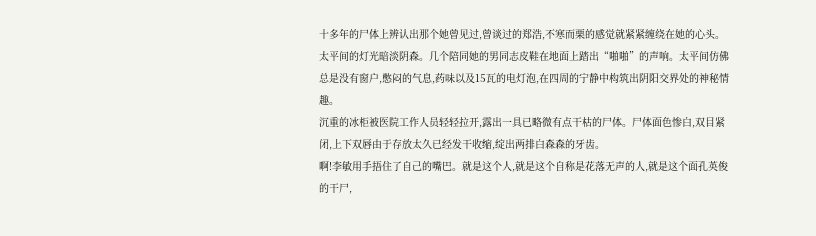十多年的尸体上辨认出那个她曾见过,曾谈过的郑浩,不寒而栗的感觉就紧紧缠绕在她的心头。
太平间的灯光暗淡阴森。几个陪同她的男同志皮鞋在地面上踏出“啪啪”的声响。太平间仿佛总是没有窗户,憋闷的气息,药味以及15瓦的电灯泡,在四周的宁静中构筑出阴阳交界处的神秘情趣。
沉重的冰柜被医院工作人员轻轻拉开,露出一具已略微有点干枯的尸体。尸体面色惨白,双目紧闭,上下双唇由于存放太久已经发干收缩,绽出两排白森森的牙齿。
啊!李敏用手捂住了自己的嘴巴。就是这个人,就是这个自称是花落无声的人,就是这个面孔英俊的干尸,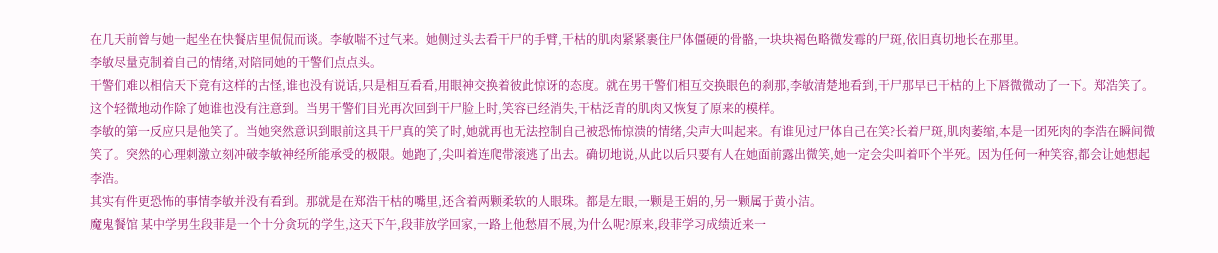在几天前曾与她一起坐在快餐店里侃侃而谈。李敏喘不过气来。她侧过头去看干尸的手臂,干枯的肌肉紧紧裹住尸体僵硬的骨骼,一块块褐色略微发霉的尸斑,依旧真切地长在那里。
李敏尽量克制着自己的情绪,对陪同她的干警们点点头。
干警们难以相信天下竟有这样的古怪,谁也没有说话,只是相互看看,用眼神交换着彼此惊讶的态度。就在男干警们相互交换眼色的刹那,李敏清楚地看到,干尸那早已干枯的上下唇微微动了一下。郑浩笑了。这个轻微地动作除了她谁也没有注意到。当男干警们目光再次回到干尸脸上时,笑容已经消失,干枯泛青的肌肉又恢复了原来的模样。
李敏的第一反应只是他笑了。当她突然意识到眼前这具干尸真的笑了时,她就再也无法控制自己被恐怖惊溃的情绪,尖声大叫起来。有谁见过尸体自己在笑?长着尸斑,肌肉萎缩,本是一团死肉的李浩在瞬间微笑了。突然的心理刺激立刻冲破李敏神经所能承受的极限。她跑了,尖叫着连爬带滚逃了出去。确切地说,从此以后只要有人在她面前露出微笑,她一定会尖叫着吓个半死。因为任何一种笑容,都会让她想起李浩。
其实有件更恐怖的事情李敏并没有看到。那就是在郑浩干枯的嘴里,还含着两颗柔软的人眼珠。都是左眼,一颗是王娟的,另一颗属于黄小洁。
魔鬼餐馆 某中学男生段菲是一个十分贪玩的学生,这天下午,段菲放学回家,一路上他愁眉不展,为什么呢?原来,段菲学习成绩近来一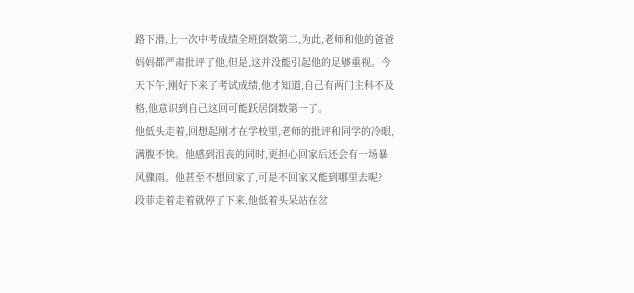路下滑,上一次中考成绩全班倒数第二,为此,老师和他的爸爸妈妈都严肃批评了他,但是,这并没能引起他的足够重视。今天下午,刚好下来了考试成绩,他才知道,自己有两门主科不及格,他意识到自己这回可能跃居倒数第一了。
他低头走着,回想起刚才在学校里,老师的批评和同学的冷眼,满腹不快。他感到沮丧的同时,更担心回家后还会有一场暴风骤雨。他甚至不想回家了,可是不回家又能到哪里去呢?
段菲走着走着就停了下来,他低着头呆站在岔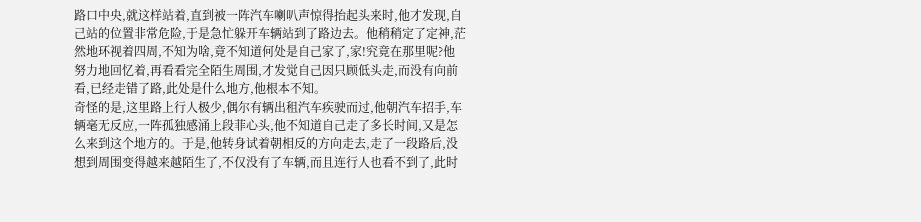路口中央,就这样站着,直到被一阵汽车喇叭声惊得抬起头来时,他才发现,自己站的位置非常危险,于是急忙躲开车辆站到了路边去。他稍稍定了定神,茫然地环视着四周,不知为啥,竟不知道何处是自己家了,家!究竟在那里呢?他努力地回忆着,再看看完全陌生周围,才发觉自己因只顾低头走,而没有向前看,已经走错了路,此处是什么地方,他根本不知。
奇怪的是,这里路上行人极少,偶尔有辆出租汽车疾驶而过,他朝汽车招手,车辆毫无反应,一阵孤独感涌上段菲心头,他不知道自己走了多长时间,又是怎么来到这个地方的。于是,他转身试着朝相反的方向走去,走了一段路后,没想到周围变得越来越陌生了,不仅没有了车辆,而且连行人也看不到了,此时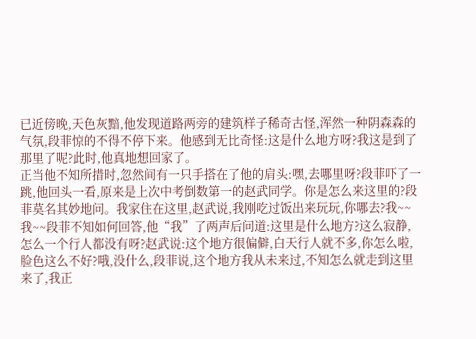已近傍晚,天色灰黯,他发现道路两旁的建筑样子稀奇古怪,浑然一种阴森森的气氛,段菲惊的不得不停下来。他感到无比奇怪:这是什么地方呀?我这是到了那里了呢?此时,他真地想回家了。
正当他不知所措时,忽然间有一只手搭在了他的肩头:嘿,去哪里呀?段菲吓了一跳,他回头一看,原来是上次中考倒数第一的赵武同学。你是怎么来这里的?段菲莫名其妙地问。我家住在这里,赵武说,我刚吃过饭出来玩玩,你哪去?我~~我~~段菲不知如何回答,他“我”了两声后问道:这里是什么地方?这么寂静,怎么一个行人都没有呀?赵武说:这个地方很偏僻,白天行人就不多,你怎么啦,脸色这么不好?哦,没什么,段菲说,这个地方我从未来过,不知怎么就走到这里来了,我正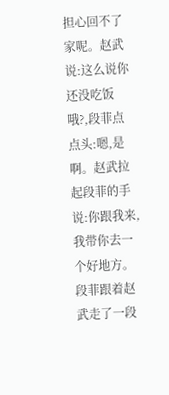担心回不了家呢。赵武说:这么说你还没吃饭哦?,段菲点点头:嗯,是啊。赵武拉起段菲的手说:你跟我来,我带你去一个好地方。
段菲跟着赵武走了一段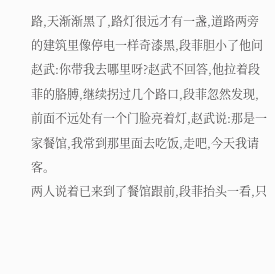路,天渐渐黑了,路灯很远才有一盏,道路两旁的建筑里像停电一样奇漆黑,段菲胆小了他问赵武:你带我去哪里呀?赵武不回答,他拉着段菲的胳膊,继续拐过几个路口,段菲忽然发现,前面不远处有一个门脸亮着灯,赵武说:那是一家餐馆,我常到那里面去吃饭,走吧,今天我请客。
两人说着已来到了餐馆跟前,段菲抬头一看,只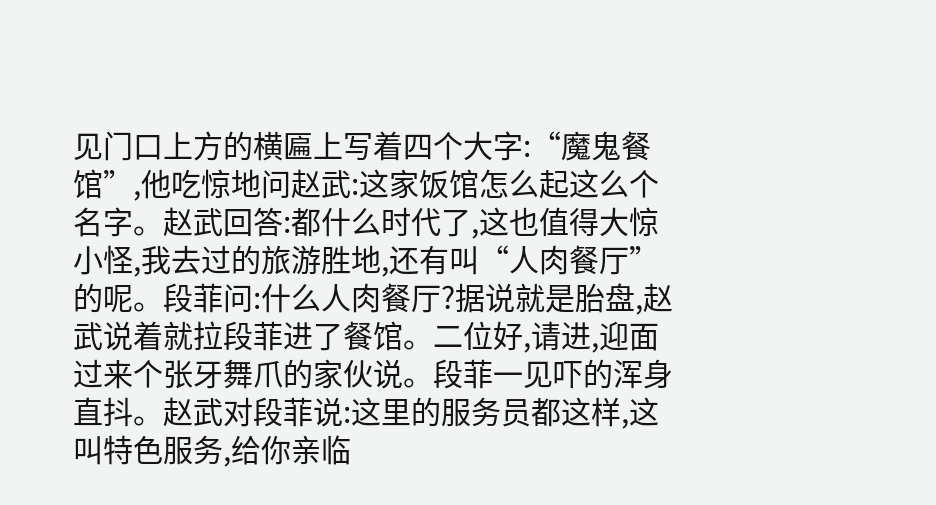见门口上方的横匾上写着四个大字:“魔鬼餐馆”,他吃惊地问赵武:这家饭馆怎么起这么个名字。赵武回答:都什么时代了,这也值得大惊小怪,我去过的旅游胜地,还有叫“人肉餐厅”的呢。段菲问:什么人肉餐厅?据说就是胎盘,赵武说着就拉段菲进了餐馆。二位好,请进,迎面过来个张牙舞爪的家伙说。段菲一见吓的浑身直抖。赵武对段菲说:这里的服务员都这样,这叫特色服务,给你亲临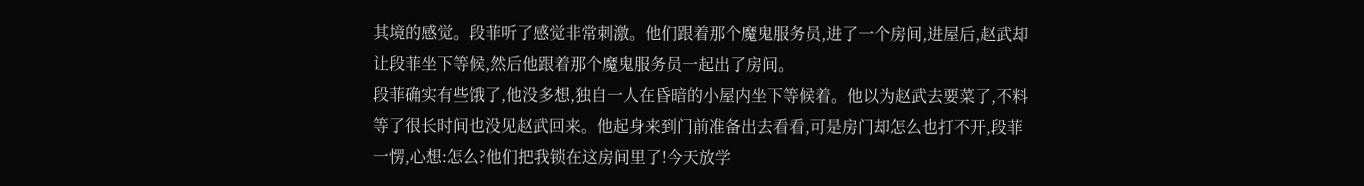其境的感觉。段菲听了感觉非常刺激。他们跟着那个魔鬼服务员,进了一个房间,进屋后,赵武却让段菲坐下等候,然后他跟着那个魔鬼服务员一起出了房间。
段菲确实有些饿了,他没多想,独自一人在昏暗的小屋内坐下等候着。他以为赵武去要菜了,不料等了很长时间也没见赵武回来。他起身来到门前准备出去看看,可是房门却怎么也打不开,段菲一愣,心想:怎么?他们把我锁在这房间里了!今天放学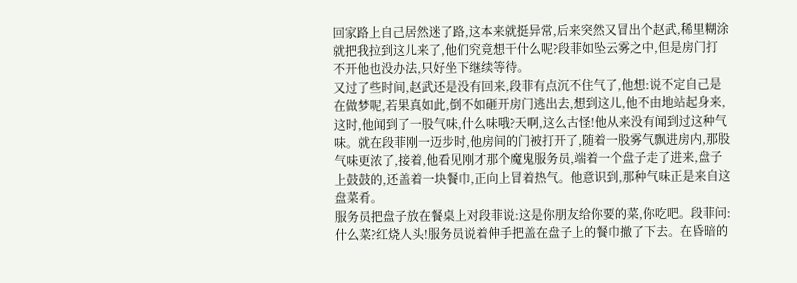回家路上自己居然迷了路,这本来就挺异常,后来突然又冒出个赵武,稀里糊涂就把我拉到这儿来了,他们究竟想干什么呢?段菲如坠云雾之中,但是房门打不开他也没办法,只好坐下继续等待。
又过了些时间,赵武还是没有回来,段菲有点沉不住气了,他想:说不定自己是在做梦呢,若果真如此,倒不如砸开房门逃出去,想到这儿,他不由地站起身来,这时,他闻到了一股气味,什么味哦?天啊,这么古怪!他从来没有闻到过这种气味。就在段菲刚一迈步时,他房间的门被打开了,随着一股雾气飘进房内,那股气味更浓了,接着,他看见刚才那个魔鬼服务员,端着一个盘子走了进来,盘子上鼓鼓的,还盖着一块餐巾,正向上冒着热气。他意识到,那种气味正是来自这盘菜肴。
服务员把盘子放在餐桌上对段菲说:这是你朋友给你要的菜,你吃吧。段菲问:什么菜?红烧人头!服务员说着伸手把盖在盘子上的餐巾撤了下去。在昏暗的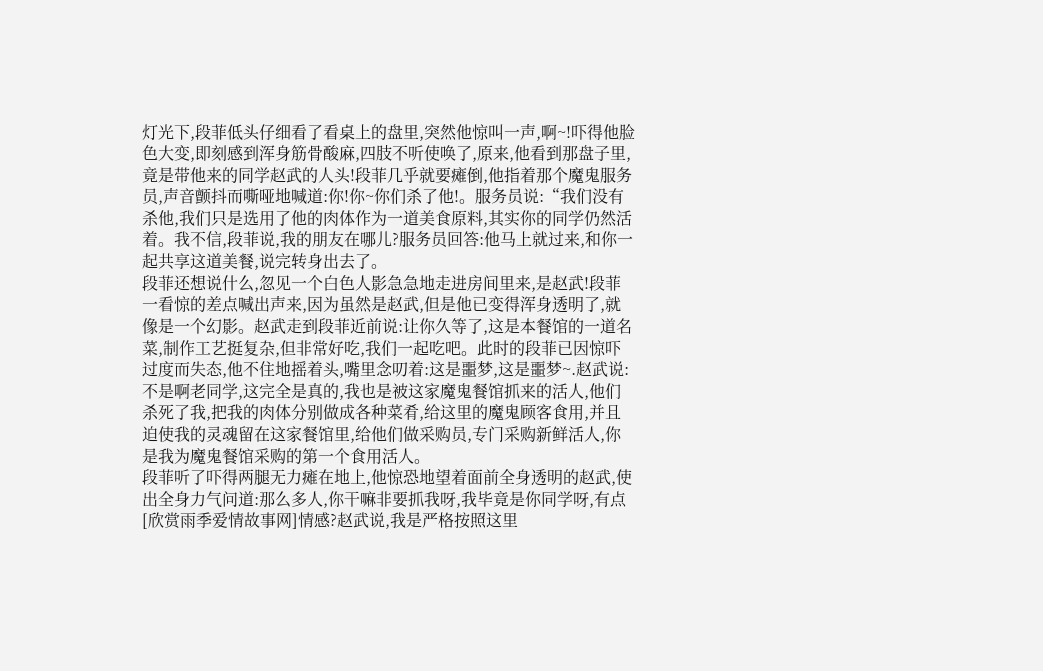灯光下,段菲低头仔细看了看桌上的盘里,突然他惊叫一声,啊~!吓得他脸色大变,即刻感到浑身筋骨酸麻,四肢不听使唤了,原来,他看到那盘子里,竟是带他来的同学赵武的人头!段菲几乎就要瘫倒,他指着那个魔鬼服务员,声音颤抖而嘶哑地喊道:你!你~你们杀了他!。服务员说:“我们没有杀他,我们只是选用了他的肉体作为一道美食原料,其实你的同学仍然活着。我不信,段菲说,我的朋友在哪儿?服务员回答:他马上就过来,和你一起共享这道美餐,说完转身出去了。
段菲还想说什么,忽见一个白色人影急急地走进房间里来,是赵武!段菲一看惊的差点喊出声来,因为虽然是赵武,但是他已变得浑身透明了,就像是一个幻影。赵武走到段菲近前说:让你久等了,这是本餐馆的一道名菜,制作工艺挺复杂,但非常好吃,我们一起吃吧。此时的段菲已因惊吓过度而失态,他不住地摇着头,嘴里念叨着:这是噩梦,这是噩梦~.赵武说:不是啊老同学,这完全是真的,我也是被这家魔鬼餐馆抓来的活人,他们杀死了我,把我的肉体分别做成各种菜肴,给这里的魔鬼顾客食用,并且迫使我的灵魂留在这家餐馆里,给他们做采购员,专门采购新鲜活人,你是我为魔鬼餐馆采购的第一个食用活人。
段菲听了吓得两腿无力瘫在地上,他惊恐地望着面前全身透明的赵武,使出全身力气问道:那么多人,你干嘛非要抓我呀,我毕竟是你同学呀,有点[欣赏雨季爱情故事网]情感?赵武说,我是严格按照这里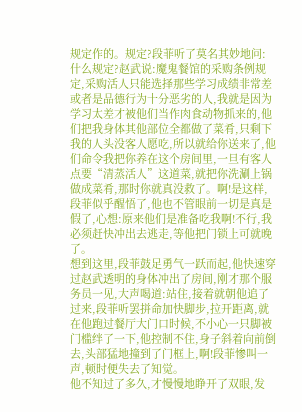规定作的。规定?段菲听了莫名其妙地问:什么规定?赵武说:魔鬼餐馆的采购条例规定,采购活人只能选择那些学习成绩非常差或者是品德行为十分恶劣的人,我就是因为学习太差才被他们当作肉食动物抓来的,他们把我身体其他部位全都做了菜肴,只剩下我的人头没客人愿吃,所以就给你送来了,他们命令我把你养在这个房间里,一旦有客人点要“清蒸活人”这道菜,就把你洗涮上锅做成菜肴,那时你就真没救了。啊!是这样,段菲似乎醒悟了,他也不管眼前一切是真是假了,心想:原来他们是准备吃我啊!不行,我必须赶快冲出去逃走,等他把门锁上可就晚了。
想到这里,段菲鼓足勇气一跃而起,他快速穿过赵武透明的身体冲出了房间,刚才那个服务员一见,大声喝道:站住,接着就朝他追了过来,段菲听罢拼命加快脚步,拉开距离,就在他跑过餐厅大门口时候,不小心一只脚被门槛绊了一下,他控制不住,身子斜着向前倒去,头部猛地撞到了门框上,啊!段菲惨叫一声,顿时便失去了知觉。
他不知过了多久,才慢慢地睁开了双眼,发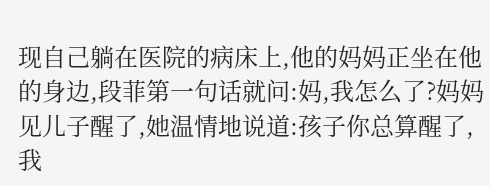现自己躺在医院的病床上,他的妈妈正坐在他的身边,段菲第一句话就问:妈,我怎么了?妈妈见儿子醒了,她温情地说道:孩子你总算醒了,我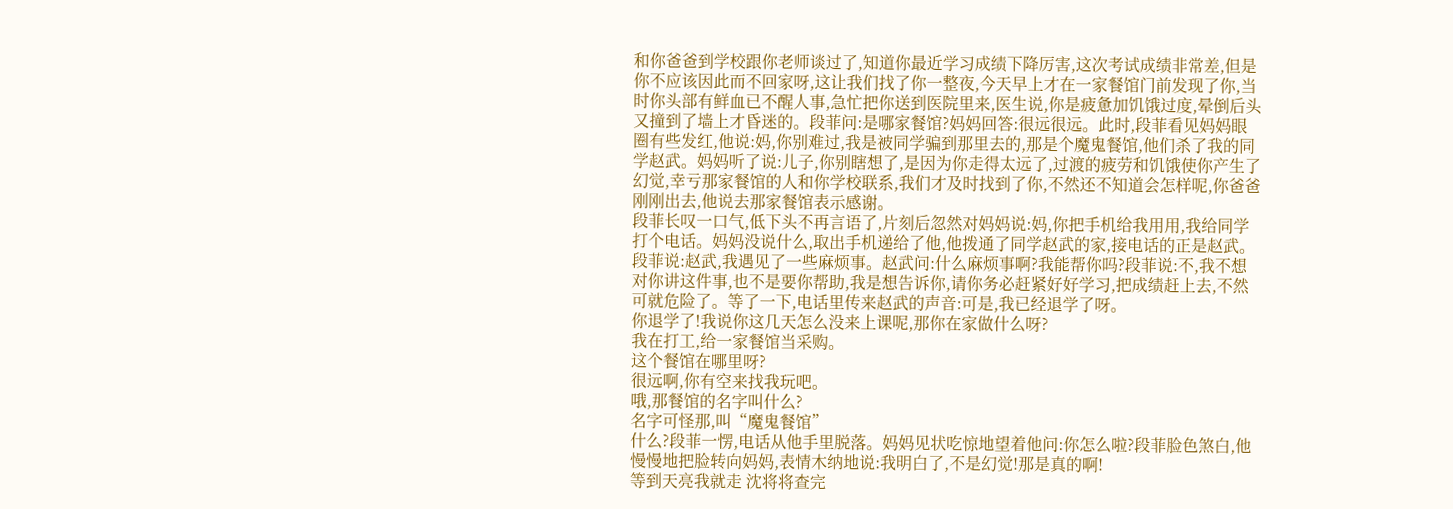和你爸爸到学校跟你老师谈过了,知道你最近学习成绩下降厉害,这次考试成绩非常差,但是你不应该因此而不回家呀,这让我们找了你一整夜,今天早上才在一家餐馆门前发现了你,当时你头部有鲜血已不醒人事,急忙把你送到医院里来,医生说,你是疲惫加饥饿过度,晕倒后头又撞到了墙上才昏迷的。段菲问:是哪家餐馆?妈妈回答:很远很远。此时,段菲看见妈妈眼圈有些发红,他说:妈,你别难过,我是被同学骗到那里去的,那是个魔鬼餐馆,他们杀了我的同学赵武。妈妈听了说:儿子,你别瞎想了,是因为你走得太远了,过渡的疲劳和饥饿使你产生了幻觉,幸亏那家餐馆的人和你学校联系,我们才及时找到了你,不然还不知道会怎样呢,你爸爸刚刚出去,他说去那家餐馆表示感谢。
段菲长叹一口气,低下头不再言语了,片刻后忽然对妈妈说:妈,你把手机给我用用,我给同学打个电话。妈妈没说什么,取出手机递给了他,他拨通了同学赵武的家,接电话的正是赵武。段菲说:赵武,我遇见了一些麻烦事。赵武问:什么麻烦事啊?我能帮你吗?段菲说:不,我不想对你讲这件事,也不是要你帮助,我是想告诉你,请你务必赶紧好好学习,把成绩赶上去,不然可就危险了。等了一下,电话里传来赵武的声音:可是,我已经退学了呀。
你退学了!我说你这几天怎么没来上课呢,那你在家做什么呀?
我在打工,给一家餐馆当采购。
这个餐馆在哪里呀?
很远啊,你有空来找我玩吧。
哦,那餐馆的名字叫什么?
名字可怪那,叫“魔鬼餐馆”
什么?段菲一愣,电话从他手里脱落。妈妈见状吃惊地望着他问:你怎么啦?段菲脸色煞白,他慢慢地把脸转向妈妈,表情木纳地说:我明白了,不是幻觉!那是真的啊!
等到天亮我就走 沈将将查完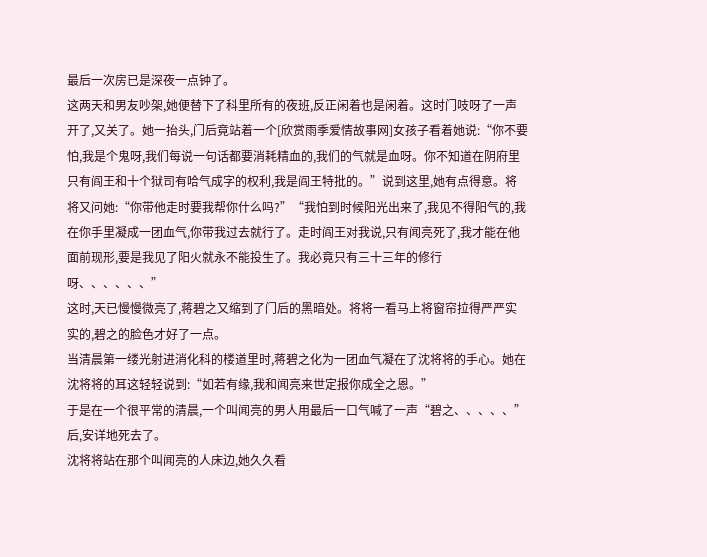最后一次房已是深夜一点钟了。
这两天和男友吵架,她便替下了科里所有的夜班,反正闲着也是闲着。这时门吱呀了一声开了,又关了。她一抬头,门后竟站着一个[欣赏雨季爱情故事网]女孩子看着她说:“你不要怕,我是个鬼呀,我们每说一句话都要消耗精血的,我们的气就是血呀。你不知道在阴府里只有阎王和十个狱司有哈气成字的权利,我是阎王特批的。”说到这里,她有点得意。将将又问她:“你带他走时要我帮你什么吗?”“我怕到时候阳光出来了,我见不得阳气的,我在你手里凝成一团血气,你带我过去就行了。走时阎王对我说,只有闻亮死了,我才能在他面前现形,要是我见了阳火就永不能投生了。我必竟只有三十三年的修行呀、、、、、、”
这时,天已慢慢微亮了,蒋碧之又缩到了门后的黑暗处。将将一看马上将窗帘拉得严严实实的,碧之的脸色才好了一点。
当清晨第一缕光射进消化科的楼道里时,蒋碧之化为一团血气凝在了沈将将的手心。她在沈将将的耳这轻轻说到:“如若有缘,我和闻亮来世定报你成全之恩。”
于是在一个很平常的清晨,一个叫闻亮的男人用最后一口气喊了一声“碧之、、、、、”后,安详地死去了。
沈将将站在那个叫闻亮的人床边,她久久看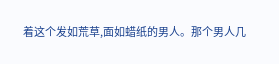着这个发如荒草,面如蜡纸的男人。那个男人几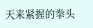天来紧握的拳头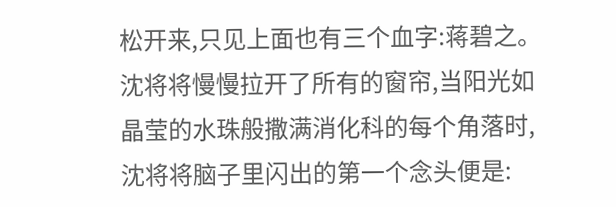松开来,只见上面也有三个血字:蒋碧之。
沈将将慢慢拉开了所有的窗帘,当阳光如晶莹的水珠般撒满消化科的每个角落时,沈将将脑子里闪出的第一个念头便是: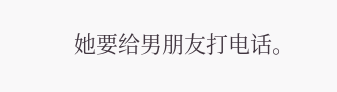她要给男朋友打电话。